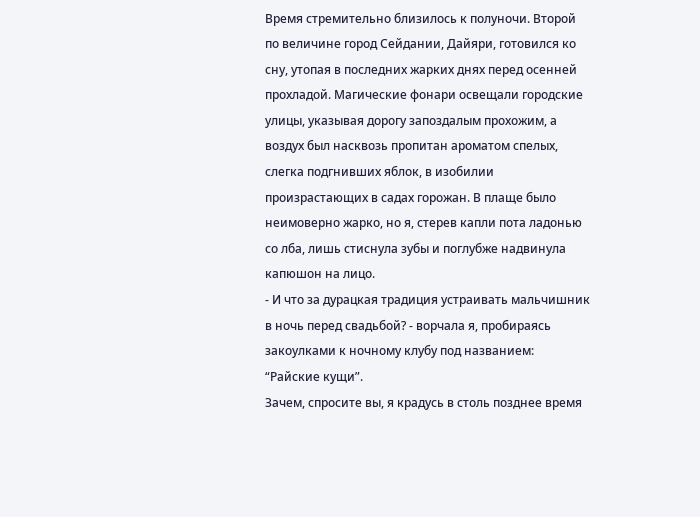Время стремительно близилось к полуночи. Второй по величине город Сейдании, Дайяри, готовился ко сну, утопая в последних жарких днях перед осенней прохладой. Магические фонари освещали городские улицы, указывая дорогу запоздалым прохожим, а воздух был насквозь пропитан ароматом спелых, слегка подгнивших яблок, в изобилии произрастающих в садах горожан. В плаще было неимоверно жарко, но я, стерев капли пота ладонью со лба, лишь стиснула зубы и поглубже надвинула капюшон на лицо.
- И что за дурацкая традиция устраивать мальчишник в ночь перед свадьбой? - ворчала я, пробираясь закоулками к ночному клубу под названием: “Райские кущи”.
Зачем, спросите вы, я крадусь в столь позднее время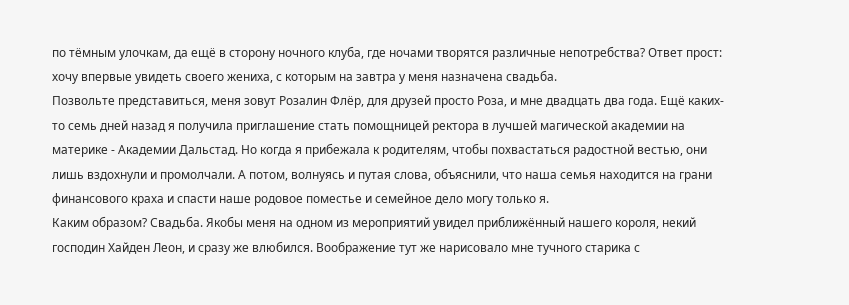по тёмным улочкам, да ещё в сторону ночного клуба, где ночами творятся различные непотребства? Ответ прост: хочу впервые увидеть своего жениха, с которым на завтра у меня назначена свадьба.
Позвольте представиться, меня зовут Розалин Флёр, для друзей просто Роза, и мне двадцать два года. Ещё каких-то семь дней назад я получила приглашение стать помощницей ректора в лучшей магической академии на материке - Академии Дальстад. Но когда я прибежала к родителям, чтобы похвастаться радостной вестью, они лишь вздохнули и промолчали. А потом, волнуясь и путая слова, объяснили, что наша семья находится на грани финансового краха и спасти наше родовое поместье и семейное дело могу только я.
Каким образом? Свадьба. Якобы меня на одном из мероприятий увидел приближённый нашего короля, некий господин Хайден Леон, и сразу же влюбился. Воображение тут же нарисовало мне тучного старика с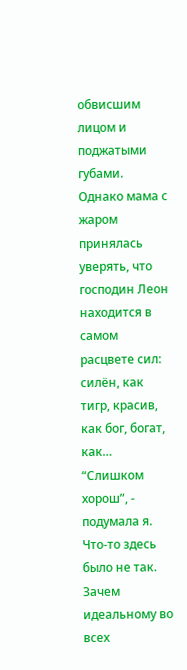обвисшим лицом и поджатыми губами. Однако мама с жаром принялась уверять, что господин Леон находится в самом расцвете сил: силён, как тигр, красив, как бог, богат, как…
“Слишком хорош”, - подумала я. Что-то здесь было не так. Зачем идеальному во всех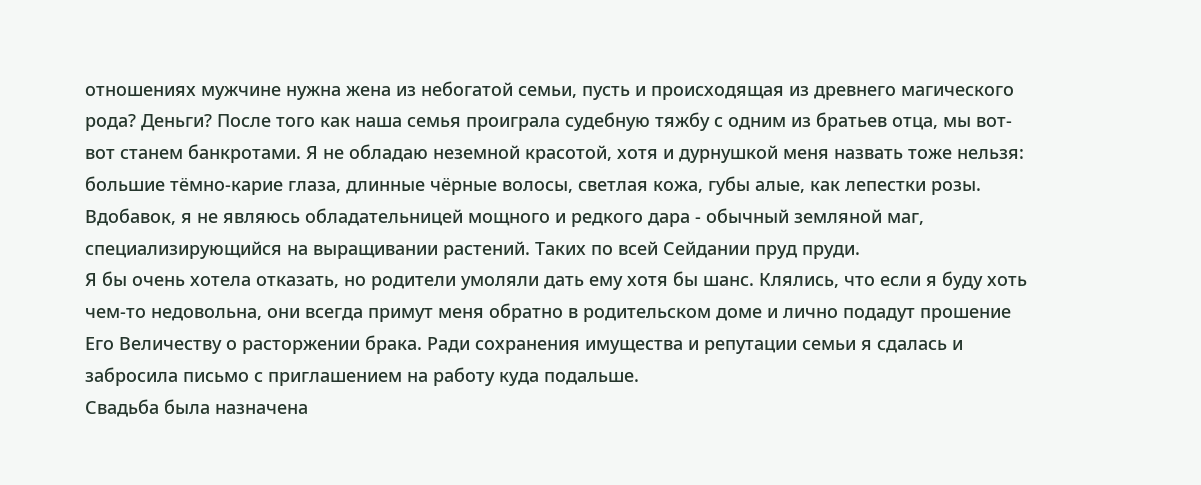отношениях мужчине нужна жена из небогатой семьи, пусть и происходящая из древнего магического рода? Деньги? После того как наша семья проиграла судебную тяжбу с одним из братьев отца, мы вот-вот станем банкротами. Я не обладаю неземной красотой, хотя и дурнушкой меня назвать тоже нельзя: большие тёмно-карие глаза, длинные чёрные волосы, светлая кожа, губы алые, как лепестки розы. Вдобавок, я не являюсь обладательницей мощного и редкого дара - обычный земляной маг, специализирующийся на выращивании растений. Таких по всей Сейдании пруд пруди.
Я бы очень хотела отказать, но родители умоляли дать ему хотя бы шанс. Клялись, что если я буду хоть чем-то недовольна, они всегда примут меня обратно в родительском доме и лично подадут прошение Его Величеству о расторжении брака. Ради сохранения имущества и репутации семьи я сдалась и забросила письмо с приглашением на работу куда подальше.
Свадьба была назначена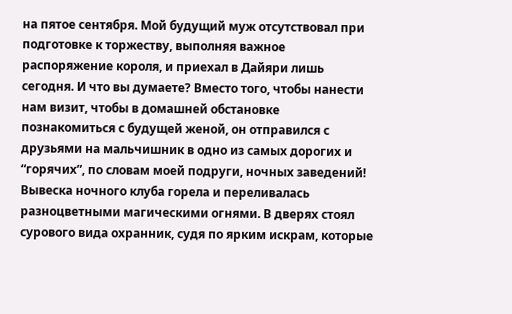на пятое сентября. Мой будущий муж отсутствовал при подготовке к торжеству, выполняя важное распоряжение короля, и приехал в Дайяри лишь сегодня. И что вы думаете? Вместо того, чтобы нанести нам визит, чтобы в домашней обстановке познакомиться с будущей женой, он отправился с друзьями на мальчишник в одно из самых дорогих и “горячих”, по словам моей подруги, ночных заведений!
Вывеска ночного клуба горела и переливалась разноцветными магическими огнями. В дверях стоял сурового вида охранник, судя по ярким искрам, которые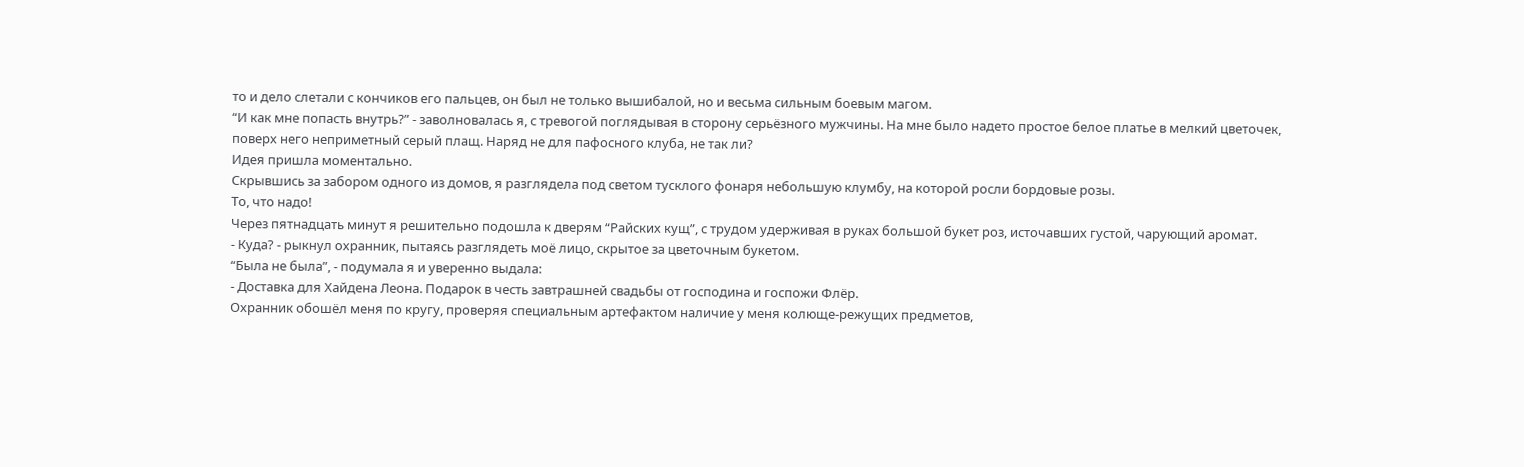то и дело слетали с кончиков его пальцев, он был не только вышибалой, но и весьма сильным боевым магом.
“И как мне попасть внутрь?” - заволновалась я, с тревогой поглядывая в сторону серьёзного мужчины. На мне было надето простое белое платье в мелкий цветочек, поверх него неприметный серый плащ. Наряд не для пафосного клуба, не так ли?
Идея пришла моментально.
Скрывшись за забором одного из домов, я разглядела под светом тусклого фонаря небольшую клумбу, на которой росли бордовые розы.
То, что надо!
Через пятнадцать минут я решительно подошла к дверям “Райских кущ”, с трудом удерживая в руках большой букет роз, источавших густой, чарующий аромат.
- Куда? - рыкнул охранник, пытаясь разглядеть моё лицо, скрытое за цветочным букетом.
“Была не была”, - подумала я и уверенно выдала:
- Доставка для Хайдена Леона. Подарок в честь завтрашней свадьбы от господина и госпожи Флёр.
Охранник обошёл меня по кругу, проверяя специальным артефактом наличие у меня колюще-режущих предметов,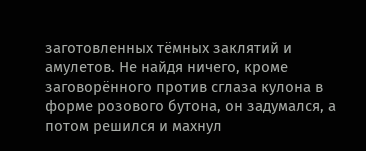заготовленных тёмных заклятий и амулетов. Не найдя ничего, кроме заговорённого против сглаза кулона в форме розового бутона, он задумался, а потом решился и махнул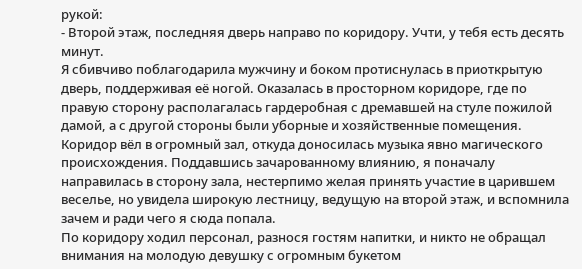рукой:
- Второй этаж, последняя дверь направо по коридору. Учти, у тебя есть десять минут.
Я сбивчиво поблагодарила мужчину и боком протиснулась в приоткрытую дверь, поддерживая её ногой. Оказалась в просторном коридоре, где по правую сторону располагалась гардеробная с дремавшей на стуле пожилой дамой, а с другой стороны были уборные и хозяйственные помещения.
Коридор вёл в огромный зал, откуда доносилась музыка явно магического происхождения. Поддавшись зачарованному влиянию, я поначалу направилась в сторону зала, нестерпимо желая принять участие в царившем веселье, но увидела широкую лестницу, ведущую на второй этаж, и вспомнила зачем и ради чего я сюда попала.
По коридору ходил персонал, разнося гостям напитки, и никто не обращал внимания на молодую девушку с огромным букетом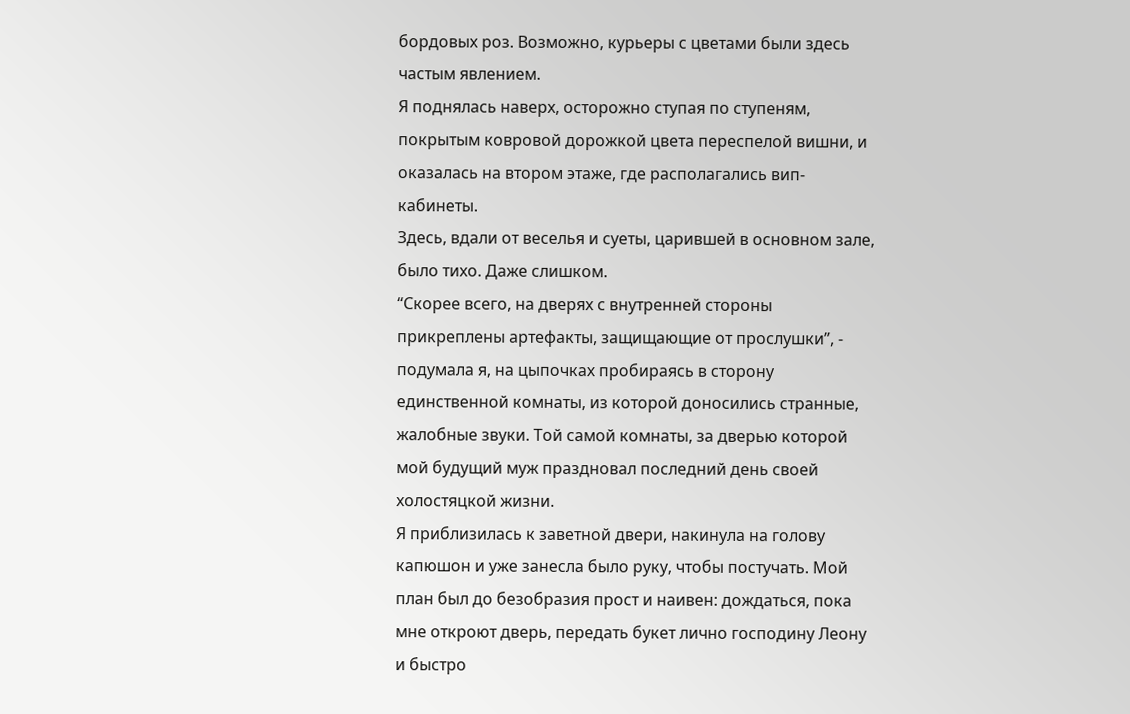бордовых роз. Возможно, курьеры с цветами были здесь частым явлением.
Я поднялась наверх, осторожно ступая по ступеням, покрытым ковровой дорожкой цвета переспелой вишни, и оказалась на втором этаже, где располагались вип-кабинеты.
Здесь, вдали от веселья и суеты, царившей в основном зале, было тихо. Даже слишком.
“Скорее всего, на дверях с внутренней стороны прикреплены артефакты, защищающие от прослушки”, - подумала я, на цыпочках пробираясь в сторону единственной комнаты, из которой доносились странные, жалобные звуки. Той самой комнаты, за дверью которой мой будущий муж праздновал последний день своей холостяцкой жизни.
Я приблизилась к заветной двери, накинула на голову капюшон и уже занесла было руку, чтобы постучать. Мой план был до безобразия прост и наивен: дождаться, пока мне откроют дверь, передать букет лично господину Леону и быстро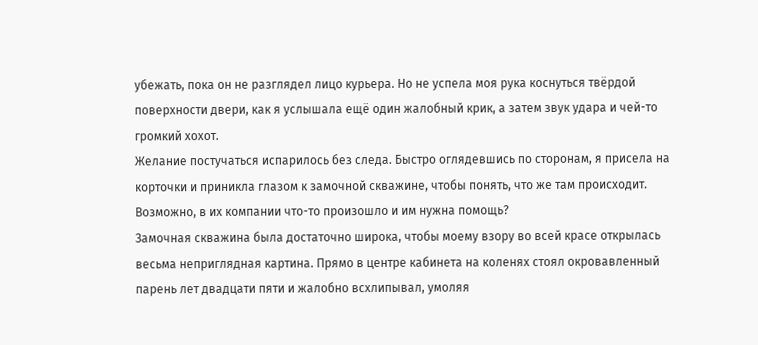убежать, пока он не разглядел лицо курьера. Но не успела моя рука коснуться твёрдой поверхности двери, как я услышала ещё один жалобный крик, а затем звук удара и чей-то громкий хохот.
Желание постучаться испарилось без следа. Быстро оглядевшись по сторонам, я присела на корточки и приникла глазом к замочной скважине, чтобы понять, что же там происходит. Возможно, в их компании что-то произошло и им нужна помощь?
Замочная скважина была достаточно широка, чтобы моему взору во всей красе открылась весьма неприглядная картина. Прямо в центре кабинета на коленях стоял окровавленный парень лет двадцати пяти и жалобно всхлипывал, умоляя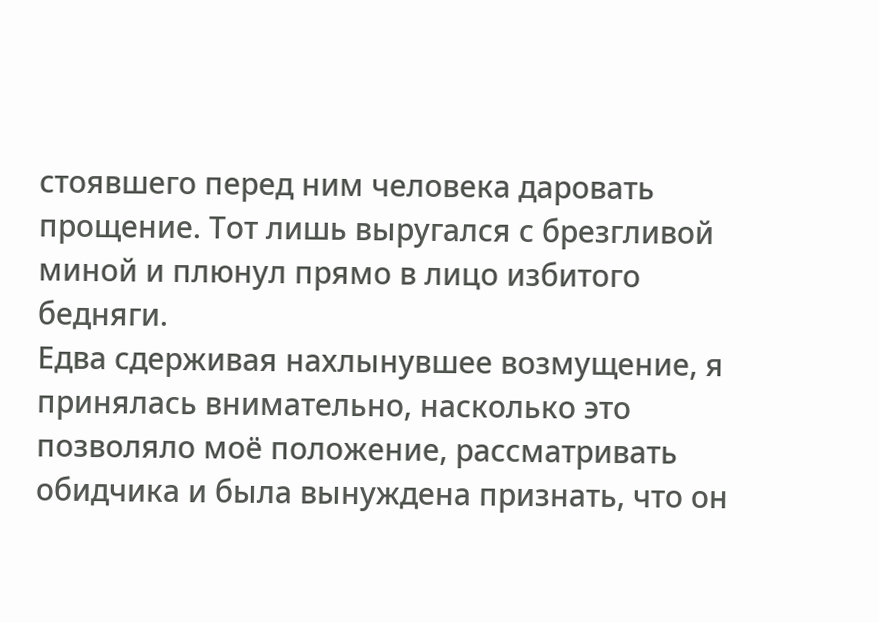стоявшего перед ним человека даровать прощение. Тот лишь выругался с брезгливой миной и плюнул прямо в лицо избитого бедняги.
Едва сдерживая нахлынувшее возмущение, я принялась внимательно, насколько это позволяло моё положение, рассматривать обидчика и была вынуждена признать, что он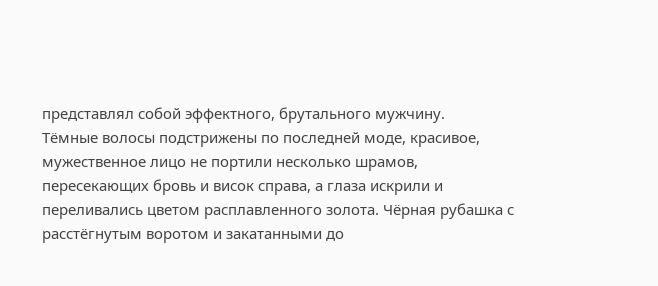представлял собой эффектного, брутального мужчину.
Тёмные волосы подстрижены по последней моде, красивое, мужественное лицо не портили несколько шрамов, пересекающих бровь и висок справа, а глаза искрили и переливались цветом расплавленного золота. Чёрная рубашка с расстёгнутым воротом и закатанными до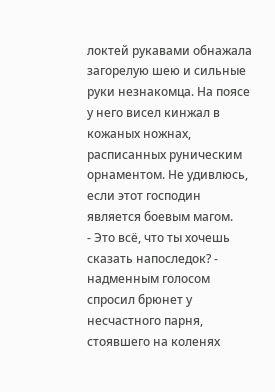локтей рукавами обнажала загорелую шею и сильные руки незнакомца. На поясе у него висел кинжал в кожаных ножнах, расписанных руническим орнаментом. Не удивлюсь, если этот господин является боевым магом.
- Это всё, что ты хочешь сказать напоследок? - надменным голосом спросил брюнет у несчастного парня, стоявшего на коленях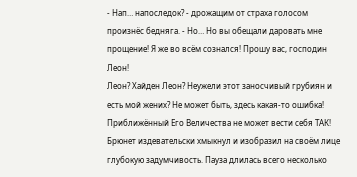- Нап… напоследок? - дрожащим от страха голосом произнёс бедняга. - Но… Но вы обещали даровать мне прощение! Я же во всём сознался! Прошу вас, господин Леон!
Леон? Хайден Леон? Неужели этот заносчивый грубиян и есть мой жених? Не может быть, здесь какая-то ошибка! Приближённый Его Величества не может вести себя ТАК!
Брюнет издевательски хмыкнул и изобразил на своём лице глубокую задумчивость. Пауза длилась всего несколько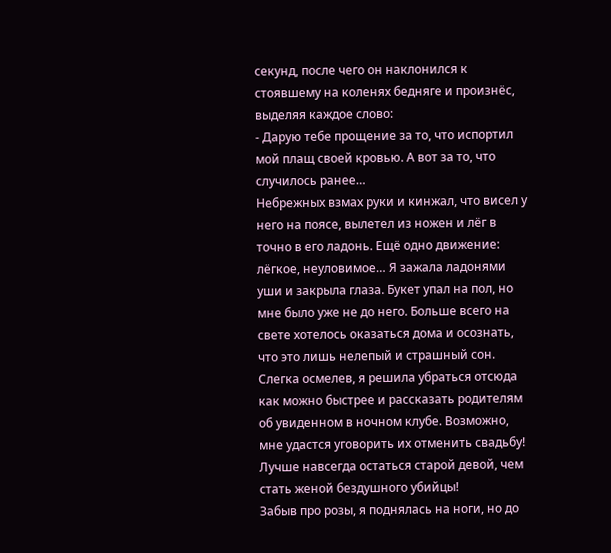секунд, после чего он наклонился к стоявшему на коленях бедняге и произнёс, выделяя каждое слово:
- Дарую тебе прощение за то, что испортил мой плащ своей кровью. А вот за то, что случилось ранее…
Небрежных взмах руки и кинжал, что висел у него на поясе, вылетел из ножен и лёг в точно в его ладонь. Ещё одно движение: лёгкое, неуловимое… Я зажала ладонями уши и закрыла глаза. Букет упал на пол, но мне было уже не до него. Больше всего на свете хотелось оказаться дома и осознать, что это лишь нелепый и страшный сон.
Слегка осмелев, я решила убраться отсюда как можно быстрее и рассказать родителям об увиденном в ночном клубе. Возможно, мне удастся уговорить их отменить свадьбу! Лучше навсегда остаться старой девой, чем стать женой бездушного убийцы!
Забыв про розы, я поднялась на ноги, но до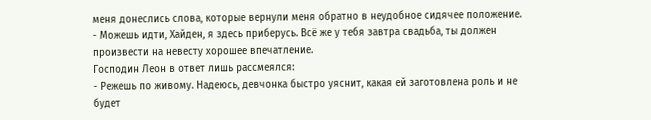меня донеслись слова, которые вернули меня обратно в неудобное сидячее положение.
- Можешь идти, Хайден, я здесь приберусь. Всё же у тебя завтра свадьба, ты должен произвести на невесту хорошее впечатление.
Господин Леон в ответ лишь рассмеялся:
- Режешь по живому. Надеюсь, девчонка быстро уяснит, какая ей заготовлена роль и не будет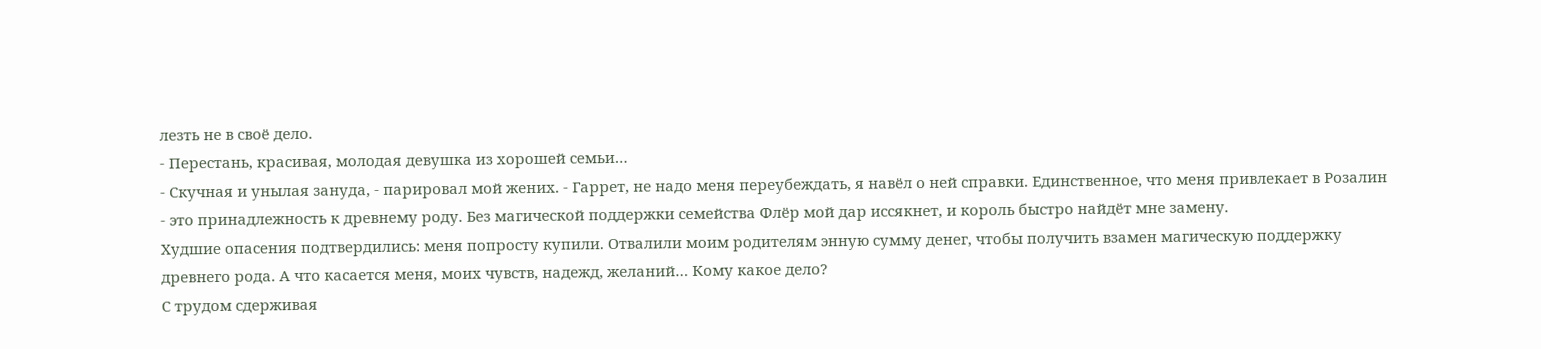лезть не в своё дело.
- Перестань, красивая, молодая девушка из хорошей семьи…
- Скучная и унылая зануда, - парировал мой жених. - Гаррет, не надо меня переубеждать, я навёл о ней справки. Единственное, что меня привлекает в Розалин - это принадлежность к древнему роду. Без магической поддержки семейства Флёр мой дар иссякнет, и король быстро найдёт мне замену.
Худшие опасения подтвердились: меня попросту купили. Отвалили моим родителям энную сумму денег, чтобы получить взамен магическую поддержку древнего рода. А что касается меня, моих чувств, надежд, желаний… Кому какое дело?
С трудом сдерживая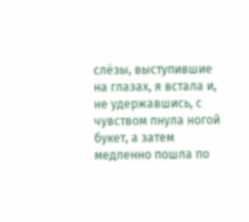слёзы, выступившие на глазах, я встала и, не удержавшись, с чувством пнула ногой букет, а затем медленно пошла по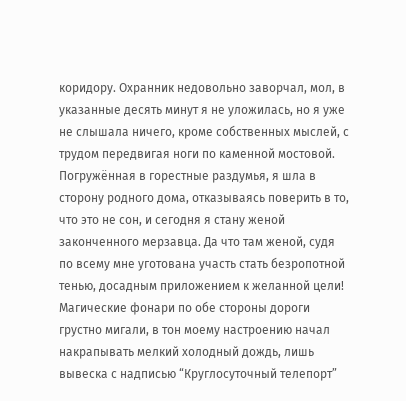коридору. Охранник недовольно заворчал, мол, в указанные десять минут я не уложилась, но я уже не слышала ничего, кроме собственных мыслей, с трудом передвигая ноги по каменной мостовой.
Погружённая в горестные раздумья, я шла в сторону родного дома, отказываясь поверить в то, что это не сон, и сегодня я стану женой законченного мерзавца. Да что там женой, судя по всему мне уготована участь стать безропотной тенью, досадным приложением к желанной цели!
Магические фонари по обе стороны дороги грустно мигали, в тон моему настроению начал накрапывать мелкий холодный дождь, лишь вывеска с надписью “Круглосуточный телепорт”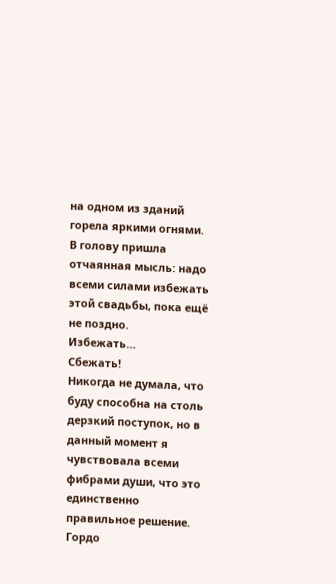на одном из зданий горела яркими огнями.
В голову пришла отчаянная мысль: надо всеми силами избежать этой свадьбы, пока ещё не поздно.
Избежать…
Сбежать!
Никогда не думала, что буду способна на столь дерзкий поступок, но в данный момент я чувствовала всеми фибрами души, что это единственно правильное решение. Гордо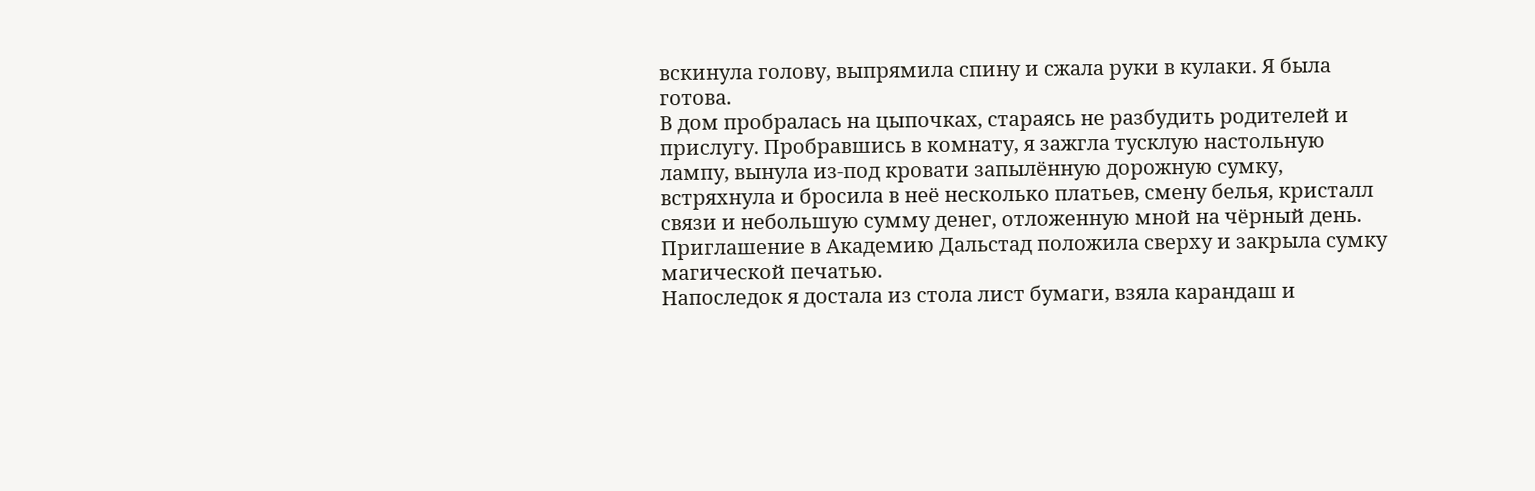вскинула голову, выпрямила спину и сжала руки в кулаки. Я была готова.
В дом пробралась на цыпочках, стараясь не разбудить родителей и прислугу. Пробравшись в комнату, я зажгла тусклую настольную лампу, вынула из-под кровати запылённую дорожную сумку, встряхнула и бросила в неё несколько платьев, смену белья, кристалл связи и небольшую сумму денег, отложенную мной на чёрный день. Приглашение в Академию Дальстад положила сверху и закрыла сумку магической печатью.
Напоследок я достала из стола лист бумаги, взяла карандаш и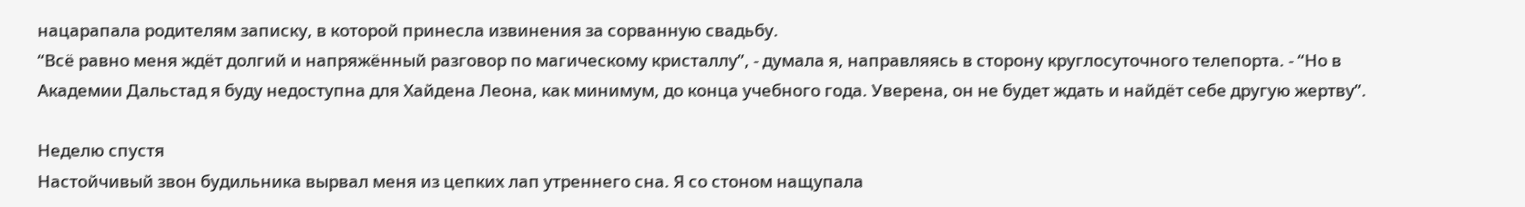нацарапала родителям записку, в которой принесла извинения за сорванную свадьбу.
“Всё равно меня ждёт долгий и напряжённый разговор по магическому кристаллу”, - думала я, направляясь в сторону круглосуточного телепорта. - “Но в Академии Дальстад я буду недоступна для Хайдена Леона, как минимум, до конца учебного года. Уверена, он не будет ждать и найдёт себе другую жертву”.

Неделю спустя
Настойчивый звон будильника вырвал меня из цепких лап утреннего сна. Я со стоном нащупала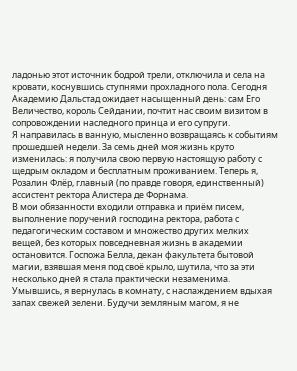ладонью этот источник бодрой трели, отключила и села на кровати, коснувшись ступнями прохладного пола. Сегодня Академию Дальстад ожидает насыщенный день: сам Его Величество, король Сейдании, почтит нас своим визитом в сопровождении наследного принца и его супруги.
Я направилась в ванную, мысленно возвращаясь к событиям прошедшей недели. За семь дней моя жизнь круто изменилась: я получила свою первую настоящую работу с щедрым окладом и бесплатным проживанием. Теперь я, Розалин Флёр, главный (по правде говоря, единственный) ассистент ректора Алистера де Форнама.
В мои обязанности входили отправка и приём писем, выполнение поручений господина ректора, работа с педагогическим составом и множество других мелких вещей, без которых повседневная жизнь в академии остановится. Госпожа Белла, декан факультета бытовой магии, взявшая меня под своё крыло, шутила, что за эти несколько дней я стала практически незаменима.
Умывшись, я вернулась в комнату, с наслаждением вдыхая запах свежей зелени. Будучи земляным магом, я не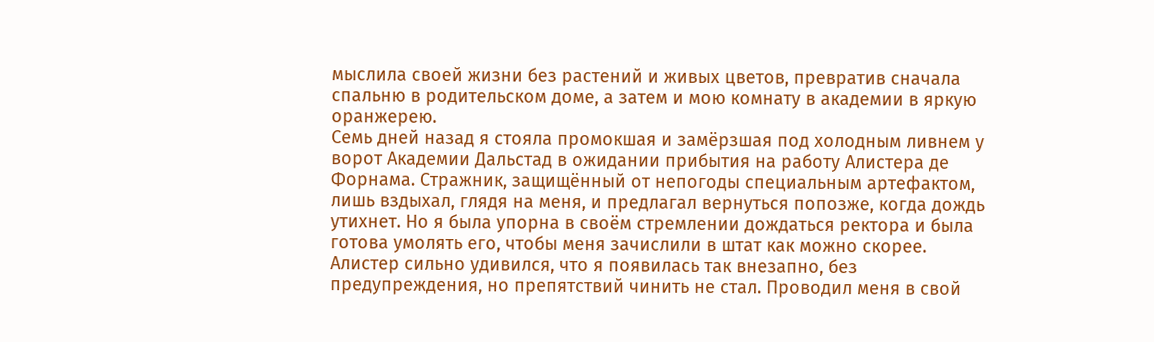мыслила своей жизни без растений и живых цветов, превратив сначала спальню в родительском доме, а затем и мою комнату в академии в яркую оранжерею.
Семь дней назад я стояла промокшая и замёрзшая под холодным ливнем у ворот Академии Дальстад в ожидании прибытия на работу Алистера де Форнама. Стражник, защищённый от непогоды специальным артефактом, лишь вздыхал, глядя на меня, и предлагал вернуться попозже, когда дождь утихнет. Но я была упорна в своём стремлении дождаться ректора и была готова умолять его, чтобы меня зачислили в штат как можно скорее.
Алистер сильно удивился, что я появилась так внезапно, без предупреждения, но препятствий чинить не стал. Проводил меня в свой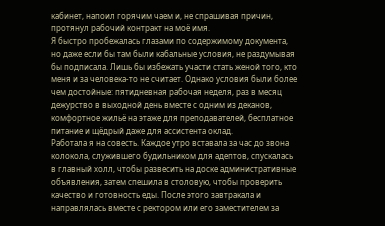кабинет, напоил горячим чаем и, не спрашивая причин, протянул рабочий контракт на моё имя.
Я быстро пробежалась глазами по содержимому документа, но даже если бы там были кабальные условия, не раздумывая бы подписала. Лишь бы избежать участи стать женой того, кто меня и за человека-то не считает. Однако условия были более чем достойные: пятидневная рабочая неделя, раз в месяц дежурство в выходной день вместе с одним из деканов, комфортное жильё на этаже для преподавателей, бесплатное питание и щёдрый даже для ассистента оклад.
Работала я на совесть. Каждое утро вставала за час до звона колокола, служившего будильником для адептов, спускалась в главный холл, чтобы развесить на доске административные объявления, затем спешила в столовую, чтобы проверить качество и готовность еды. После этого завтракала и направлялась вместе с ректором или его заместителем за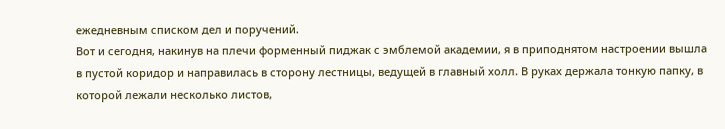ежедневным списком дел и поручений.
Вот и сегодня, накинув на плечи форменный пиджак с эмблемой академии, я в приподнятом настроении вышла в пустой коридор и направилась в сторону лестницы, ведущей в главный холл. В руках держала тонкую папку, в которой лежали несколько листов,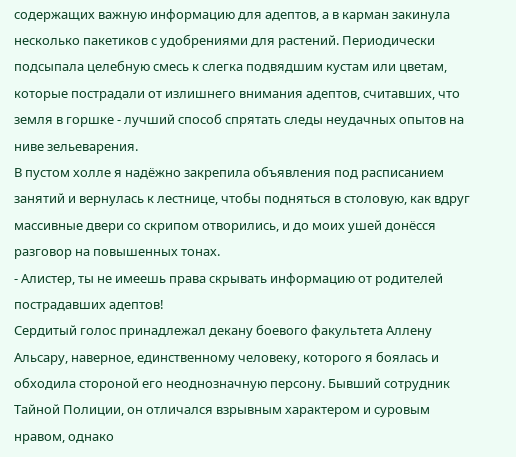содержащих важную информацию для адептов, а в карман закинула несколько пакетиков с удобрениями для растений. Периодически подсыпала целебную смесь к слегка подвядшим кустам или цветам, которые пострадали от излишнего внимания адептов, считавших, что земля в горшке - лучший способ спрятать следы неудачных опытов на ниве зельеварения.
В пустом холле я надёжно закрепила объявления под расписанием занятий и вернулась к лестнице, чтобы подняться в столовую, как вдруг массивные двери со скрипом отворились, и до моих ушей донёсся разговор на повышенных тонах.
- Алистер, ты не имеешь права скрывать информацию от родителей пострадавших адептов!
Сердитый голос принадлежал декану боевого факультета Аллену Альсару, наверное, единственному человеку, которого я боялась и обходила стороной его неоднозначную персону. Бывший сотрудник Тайной Полиции, он отличался взрывным характером и суровым нравом, однако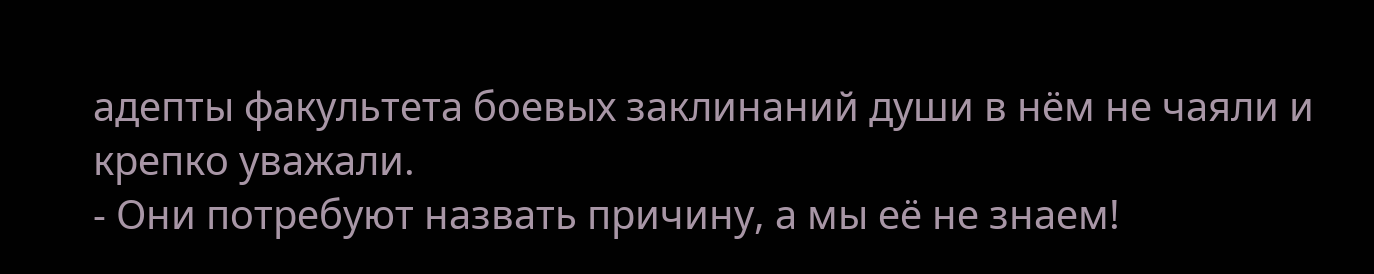адепты факультета боевых заклинаний души в нём не чаяли и крепко уважали.
- Они потребуют назвать причину, а мы её не знаем!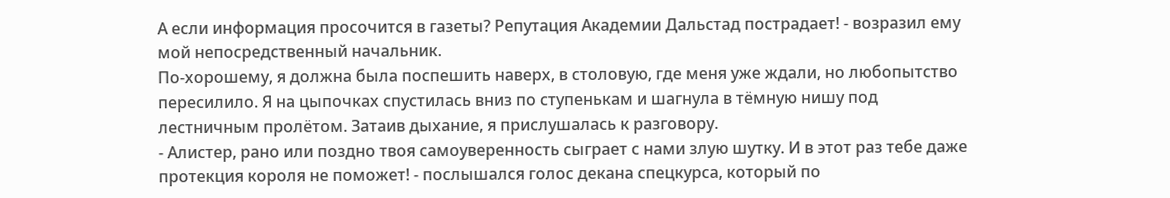А если информация просочится в газеты? Репутация Академии Дальстад пострадает! - возразил ему мой непосредственный начальник.
По-хорошему, я должна была поспешить наверх, в столовую, где меня уже ждали, но любопытство пересилило. Я на цыпочках спустилась вниз по ступенькам и шагнула в тёмную нишу под лестничным пролётом. Затаив дыхание, я прислушалась к разговору.
- Алистер, рано или поздно твоя самоуверенность сыграет с нами злую шутку. И в этот раз тебе даже протекция короля не поможет! - послышался голос декана спецкурса, который по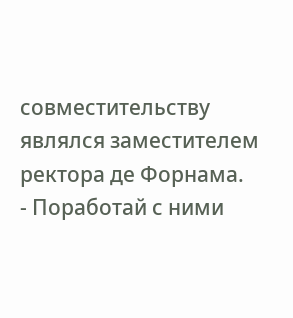совместительству являлся заместителем ректора де Форнама.
- Поработай с ними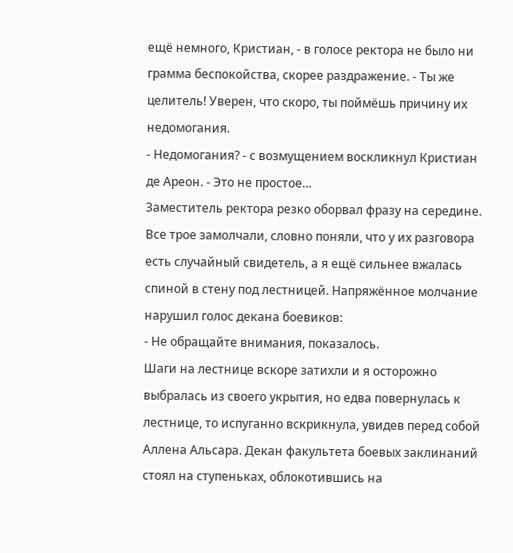ещё немного, Кристиан, - в голосе ректора не было ни грамма беспокойства, скорее раздражение. - Ты же целитель! Уверен, что скоро, ты поймёшь причину их недомогания.
- Недомогания? - с возмущением воскликнул Кристиан де Ареон. - Это не простое…
Заместитель ректора резко оборвал фразу на середине. Все трое замолчали, словно поняли, что у их разговора есть случайный свидетель, а я ещё сильнее вжалась спиной в стену под лестницей. Напряжённое молчание нарушил голос декана боевиков:
- Не обращайте внимания, показалось.
Шаги на лестнице вскоре затихли и я осторожно выбралась из своего укрытия, но едва повернулась к лестнице, то испуганно вскрикнула, увидев перед собой Аллена Альсара. Декан факультета боевых заклинаний стоял на ступеньках, облокотившись на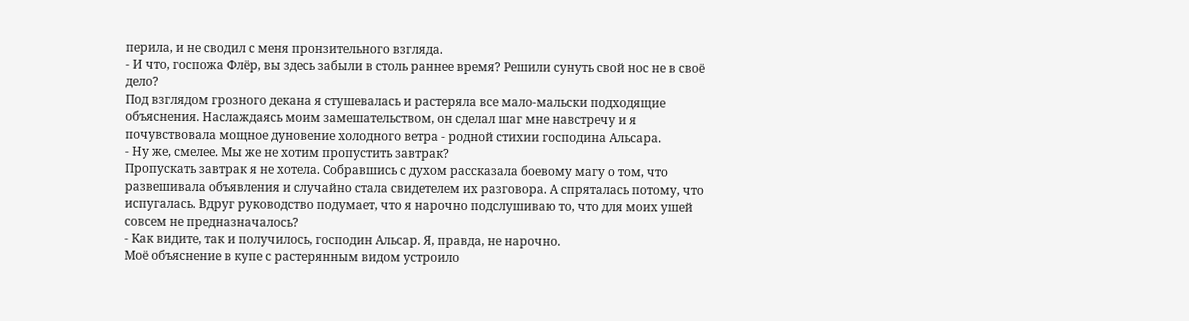перила, и не сводил с меня пронзительного взгляда.
- И что, госпожа Флёр, вы здесь забыли в столь раннее время? Решили сунуть свой нос не в своё дело?
Под взглядом грозного декана я стушевалась и растеряла все мало-мальски подходящие объяснения. Наслаждаясь моим замешательством, он сделал шаг мне навстречу и я почувствовала мощное дуновение холодного ветра - родной стихии господина Альсара.
- Ну же, смелее. Мы же не хотим пропустить завтрак?
Пропускать завтрак я не хотела. Собравшись с духом рассказала боевому магу о том, что развешивала объявления и случайно стала свидетелем их разговора. А спряталась потому, что испугалась. Вдруг руководство подумает, что я нарочно подслушиваю то, что для моих ушей совсем не предназначалось?
- Как видите, так и получилось, господин Альсар. Я, правда, не нарочно.
Моё объяснение в купе с растерянным видом устроило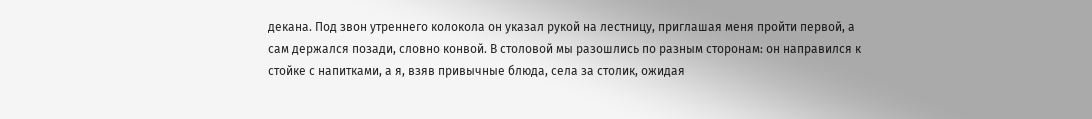декана. Под звон утреннего колокола он указал рукой на лестницу, приглашая меня пройти первой, а сам держался позади, словно конвой. В столовой мы разошлись по разным сторонам: он направился к стойке с напитками, а я, взяв привычные блюда, села за столик, ожидая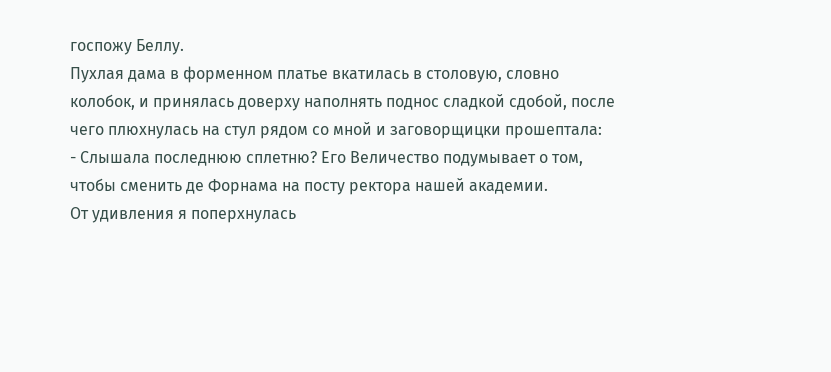госпожу Беллу.
Пухлая дама в форменном платье вкатилась в столовую, словно колобок, и принялась доверху наполнять поднос сладкой сдобой, после чего плюхнулась на стул рядом со мной и заговорщицки прошептала:
- Слышала последнюю сплетню? Его Величество подумывает о том, чтобы сменить де Форнама на посту ректора нашей академии.
От удивления я поперхнулась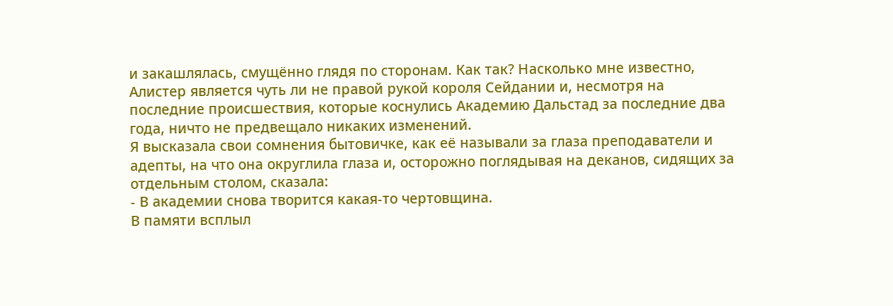и закашлялась, смущённо глядя по сторонам. Как так? Насколько мне известно, Алистер является чуть ли не правой рукой короля Сейдании и, несмотря на последние происшествия, которые коснулись Академию Дальстад за последние два года, ничто не предвещало никаких изменений.
Я высказала свои сомнения бытовичке, как её называли за глаза преподаватели и адепты, на что она округлила глаза и, осторожно поглядывая на деканов, сидящих за отдельным столом, сказала:
- В академии снова творится какая-то чертовщина.
В памяти всплыл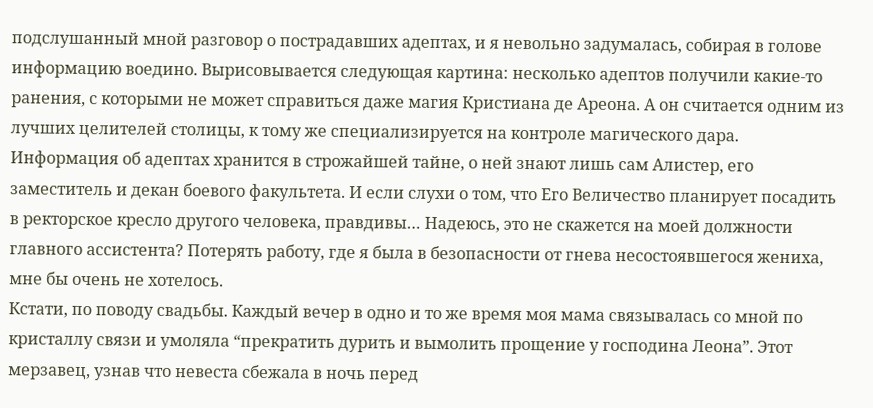подслушанный мной разговор о пострадавших адептах, и я невольно задумалась, собирая в голове информацию воедино. Вырисовывается следующая картина: несколько адептов получили какие-то ранения, с которыми не может справиться даже магия Кристиана де Ареона. А он считается одним из лучших целителей столицы, к тому же специализируется на контроле магического дара.
Информация об адептах хранится в строжайшей тайне, о ней знают лишь сам Алистер, его заместитель и декан боевого факультета. И если слухи о том, что Его Величество планирует посадить в ректорское кресло другого человека, правдивы… Надеюсь, это не скажется на моей должности главного ассистента? Потерять работу, где я была в безопасности от гнева несостоявшегося жениха, мне бы очень не хотелось.
Кстати, по поводу свадьбы. Каждый вечер в одно и то же время моя мама связывалась со мной по кристаллу связи и умоляла “прекратить дурить и вымолить прощение у господина Леона”. Этот мерзавец, узнав что невеста сбежала в ночь перед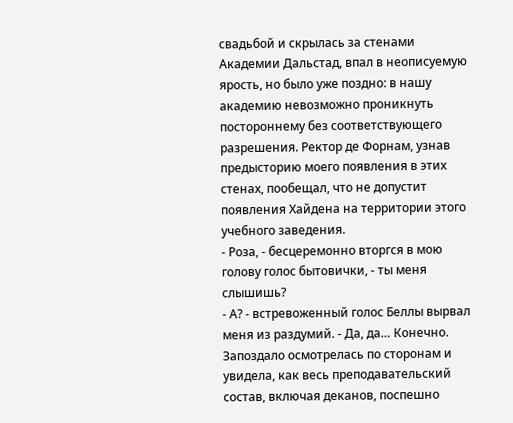свадьбой и скрылась за стенами Академии Дальстад, впал в неописуемую ярость, но было уже поздно: в нашу академию невозможно проникнуть постороннему без соответствующего разрешения. Ректор де Форнам, узнав предысторию моего появления в этих стенах, пообещал, что не допустит появления Хайдена на территории этого учебного заведения.
- Роза, - бесцеремонно вторгся в мою голову голос бытовички, - ты меня слышишь?
- А? - встревоженный голос Беллы вырвал меня из раздумий. - Да, да… Конечно.
Запоздало осмотрелась по сторонам и увидела, как весь преподавательский состав, включая деканов, поспешно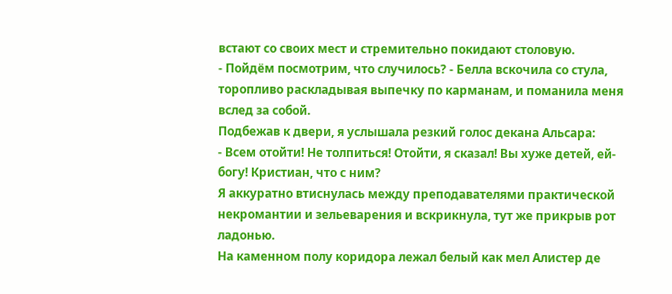встают со своих мест и стремительно покидают столовую.
- Пойдём посмотрим, что случилось? - Белла вскочила со стула, торопливо раскладывая выпечку по карманам, и поманила меня вслед за собой.
Подбежав к двери, я услышала резкий голос декана Альсара:
- Всем отойти! Не толпиться! Отойти, я сказал! Вы хуже детей, ей-богу! Кристиан, что с ним?
Я аккуратно втиснулась между преподавателями практической некромантии и зельеварения и вскрикнула, тут же прикрыв рот ладонью.
На каменном полу коридора лежал белый как мел Алистер де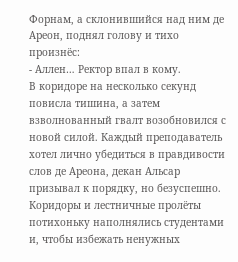Форнам, а склонившийся над ним де Ареон, поднял голову и тихо произнёс:
- Аллен… Ректор впал в кому.
В коридоре на несколько секунд повисла тишина, а затем взволнованный гвалт возобновился с новой силой. Каждый преподаватель хотел лично убедиться в правдивости слов де Ареона, декан Альсар призывал к порядку, но безуспешно. Коридоры и лестничные пролёты потихоньку наполнялись студентами и, чтобы избежать ненужных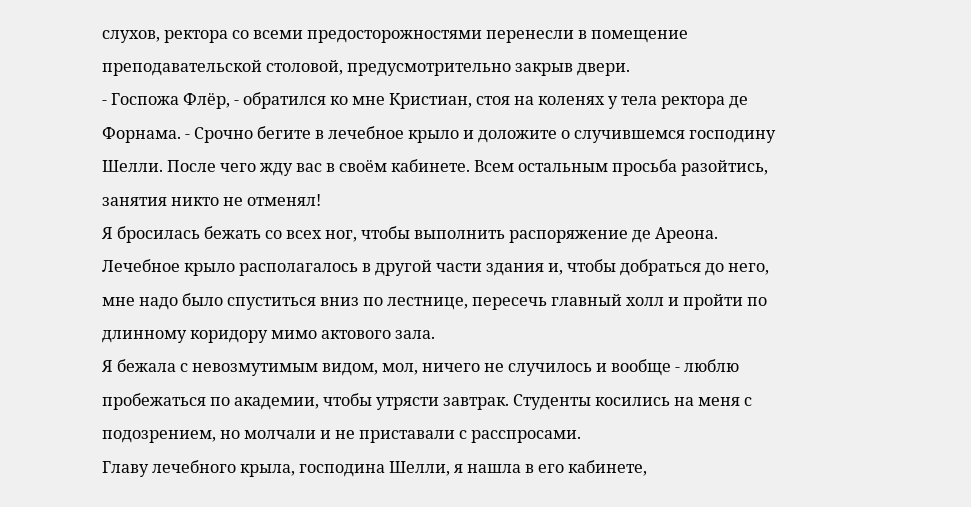слухов, ректора со всеми предосторожностями перенесли в помещение преподавательской столовой, предусмотрительно закрыв двери.
- Госпожа Флёр, - обратился ко мне Кристиан, стоя на коленях у тела ректора де Форнама. - Срочно бегите в лечебное крыло и доложите о случившемся господину Шелли. После чего жду вас в своём кабинете. Всем остальным просьба разойтись, занятия никто не отменял!
Я бросилась бежать со всех ног, чтобы выполнить распоряжение де Ареона. Лечебное крыло располагалось в другой части здания и, чтобы добраться до него, мне надо было спуститься вниз по лестнице, пересечь главный холл и пройти по длинному коридору мимо актового зала.
Я бежала с невозмутимым видом, мол, ничего не случилось и вообще - люблю пробежаться по академии, чтобы утрясти завтрак. Студенты косились на меня с подозрением, но молчали и не приставали с расспросами.
Главу лечебного крыла, господина Шелли, я нашла в его кабинете,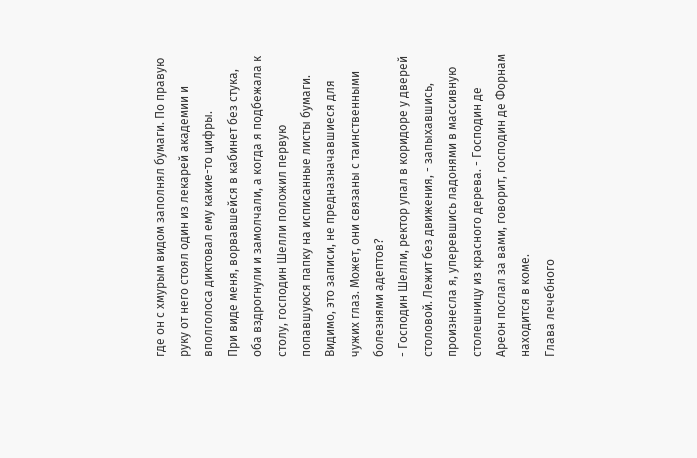где он с хмурым видом заполнял бумаги. По правую руку от него стоял один из лекарей академии и вполголоса диктовал ему какие-то цифры.
При виде меня, ворвавшейся в кабинет без стука, оба вздрогнули и замолчали, а когда я подбежала к столу, господин Шелли положил первую попавшуюся папку на исписанные листы бумаги. Видимо, это записи, не предназначавшиеся для чужих глаз. Может, они связаны с таинственными болезнями адептов?
- Господин Шелли, ректор упал в коридоре у дверей столовой. Лежит без движения, - запыхавшись, произнесла я, уперевшись ладонями в массивную столешницу из красного дерева. - Господин де Ареон послал за вами, говорит, господин де Форнам находится в коме.
Глава лечебного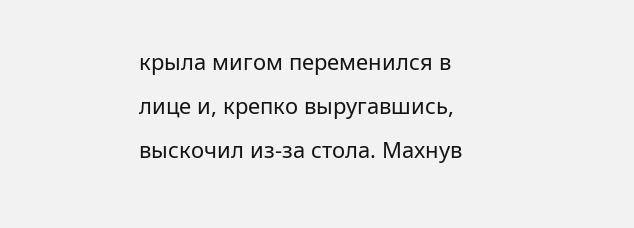крыла мигом переменился в лице и, крепко выругавшись, выскочил из-за стола. Махнув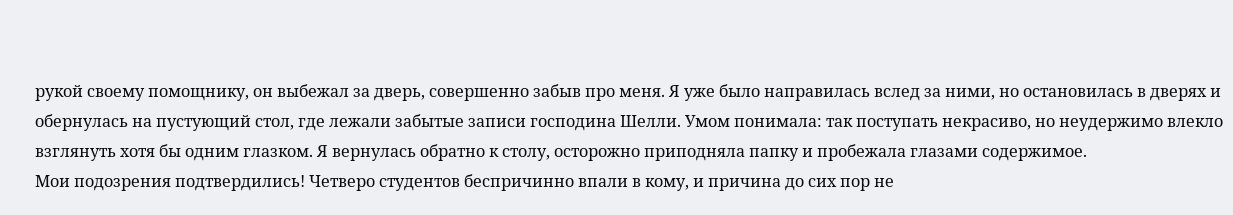рукой своему помощнику, он выбежал за дверь, совершенно забыв про меня. Я уже было направилась вслед за ними, но остановилась в дверях и обернулась на пустующий стол, где лежали забытые записи господина Шелли. Умом понимала: так поступать некрасиво, но неудержимо влекло взглянуть хотя бы одним глазком. Я вернулась обратно к столу, осторожно приподняла папку и пробежала глазами содержимое.
Мои подозрения подтвердились! Четверо студентов беспричинно впали в кому, и причина до сих пор не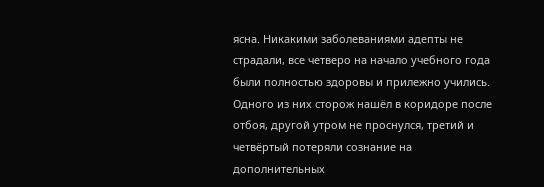ясна. Никакими заболеваниями адепты не страдали, все четверо на начало учебного года были полностью здоровы и прилежно учились. Одного из них сторож нашёл в коридоре после отбоя, другой утром не проснулся, третий и четвёртый потеряли сознание на дополнительных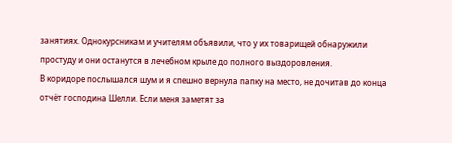занятиях. Однокурсникам и учителям объявили, что у их товарищей обнаружили простуду и они останутся в лечебном крыле до полного выздоровления.
В коридоре послышался шум и я спешно вернула папку на место, не дочитав до конца отчёт господина Шелли. Если меня заметят за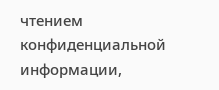чтением конфиденциальной информации,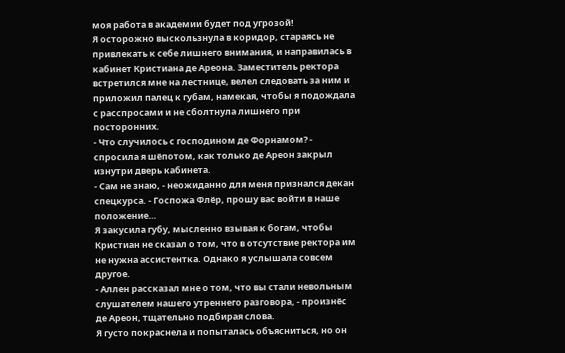моя работа в академии будет под угрозой!
Я осторожно выскользнула в коридор, стараясь не привлекать к себе лишнего внимания, и направилась в кабинет Кристиана де Ареона. Заместитель ректора встретился мне на лестнице, велел следовать за ним и приложил палец к губам, намекая, чтобы я подождала с расспросами и не сболтнула лишнего при посторонних.
- Что случилось с господином де Форнамом? - спросила я шёпотом, как только де Ареон закрыл изнутри дверь кабинета.
- Сам не знаю, - неожиданно для меня признался декан спецкурса. - Госпожа Флёр, прошу вас войти в наше положение…
Я закусила губу, мысленно взывая к богам, чтобы Кристиан не сказал о том, что в отсутствие ректора им не нужна ассистентка. Однако я услышала совсем другое.
- Аллен рассказал мне о том, что вы стали невольным слушателем нашего утреннего разговора, - произнёс де Ареон, тщательно подбирая слова.
Я густо покраснела и попыталась объясниться, но он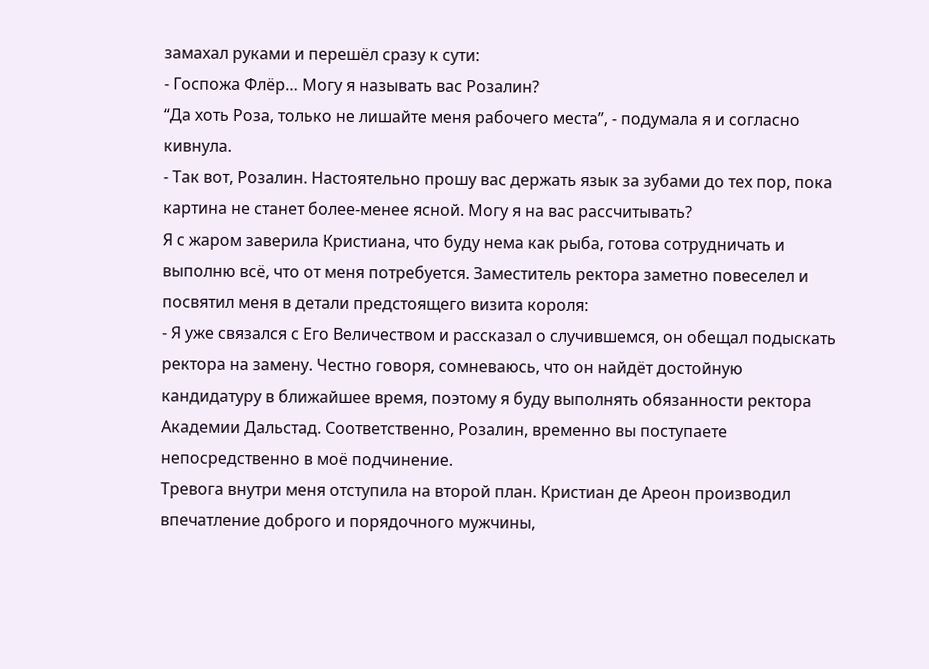замахал руками и перешёл сразу к сути:
- Госпожа Флёр… Могу я называть вас Розалин?
“Да хоть Роза, только не лишайте меня рабочего места”, - подумала я и согласно кивнула.
- Так вот, Розалин. Настоятельно прошу вас держать язык за зубами до тех пор, пока картина не станет более-менее ясной. Могу я на вас рассчитывать?
Я с жаром заверила Кристиана, что буду нема как рыба, готова сотрудничать и выполню всё, что от меня потребуется. Заместитель ректора заметно повеселел и посвятил меня в детали предстоящего визита короля:
- Я уже связался с Его Величеством и рассказал о случившемся, он обещал подыскать ректора на замену. Честно говоря, сомневаюсь, что он найдёт достойную кандидатуру в ближайшее время, поэтому я буду выполнять обязанности ректора Академии Дальстад. Соответственно, Розалин, временно вы поступаете непосредственно в моё подчинение.
Тревога внутри меня отступила на второй план. Кристиан де Ареон производил впечатление доброго и порядочного мужчины,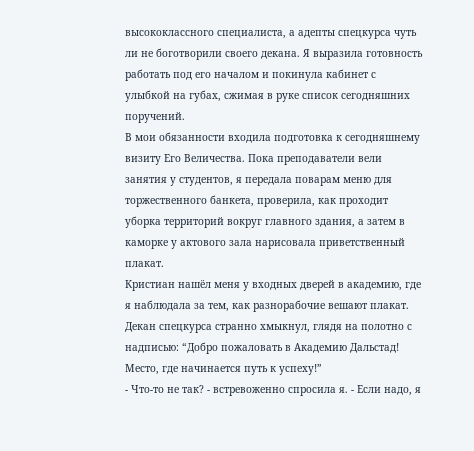высококлассного специалиста, а адепты спецкурса чуть ли не боготворили своего декана. Я выразила готовность работать под его началом и покинула кабинет с улыбкой на губах, сжимая в руке список сегодняшних поручений.
В мои обязанности входила подготовка к сегодняшнему визиту Его Величества. Пока преподаватели вели занятия у студентов, я передала поварам меню для торжественного банкета, проверила, как проходит уборка территорий вокруг главного здания, а затем в каморке у актового зала нарисовала приветственный плакат.
Кристиан нашёл меня у входных дверей в академию, где я наблюдала за тем, как разнорабочие вешают плакат. Декан спецкурса странно хмыкнул, глядя на полотно с надписью: “Добро пожаловать в Академию Дальстад! Место, где начинается путь к успеху!”
- Что-то не так? - встревоженно спросила я. - Если надо, я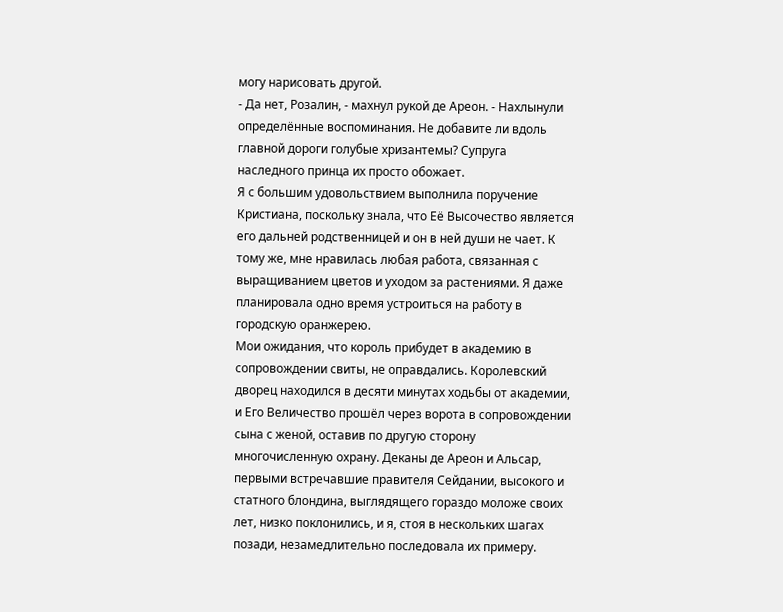могу нарисовать другой.
- Да нет, Розалин, - махнул рукой де Ареон. - Нахлынули определённые воспоминания. Не добавите ли вдоль главной дороги голубые хризантемы? Супруга наследного принца их просто обожает.
Я с большим удовольствием выполнила поручение Кристиана, поскольку знала, что Её Высочество является его дальней родственницей и он в ней души не чает. К тому же, мне нравилась любая работа, связанная с выращиванием цветов и уходом за растениями. Я даже планировала одно время устроиться на работу в городскую оранжерею.
Мои ожидания, что король прибудет в академию в сопровождении свиты, не оправдались. Королевский дворец находился в десяти минутах ходьбы от академии, и Его Величество прошёл через ворота в сопровождении сына с женой, оставив по другую сторону многочисленную охрану. Деканы де Ареон и Альсар, первыми встречавшие правителя Сейдании, высокого и статного блондина, выглядящего гораздо моложе своих лет, низко поклонились, и я, стоя в нескольких шагах позади, незамедлительно последовала их примеру.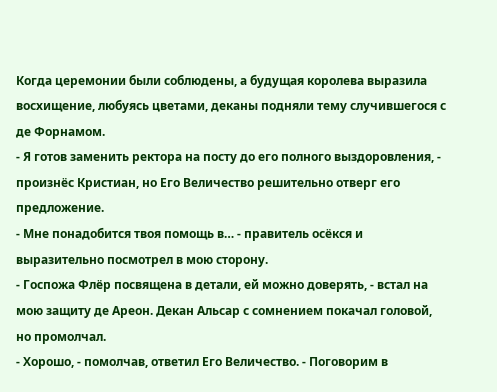Когда церемонии были соблюдены, а будущая королева выразила восхищение, любуясь цветами, деканы подняли тему случившегося с де Форнамом.
- Я готов заменить ректора на посту до его полного выздоровления, - произнёс Кристиан, но Его Величество решительно отверг его предложение.
- Мне понадобится твоя помощь в… - правитель осёкся и выразительно посмотрел в мою сторону.
- Госпожа Флёр посвящена в детали, ей можно доверять, - встал на мою защиту де Ареон. Декан Альсар с сомнением покачал головой, но промолчал.
- Хорошо, - помолчав, ответил Его Величество. - Поговорим в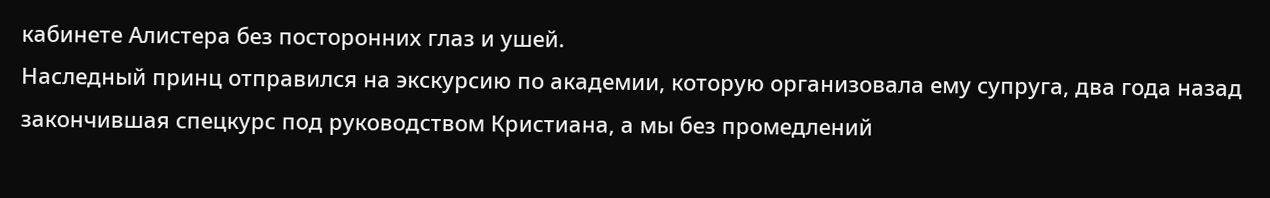кабинете Алистера без посторонних глаз и ушей.
Наследный принц отправился на экскурсию по академии, которую организовала ему супруга, два года назад закончившая спецкурс под руководством Кристиана, а мы без промедлений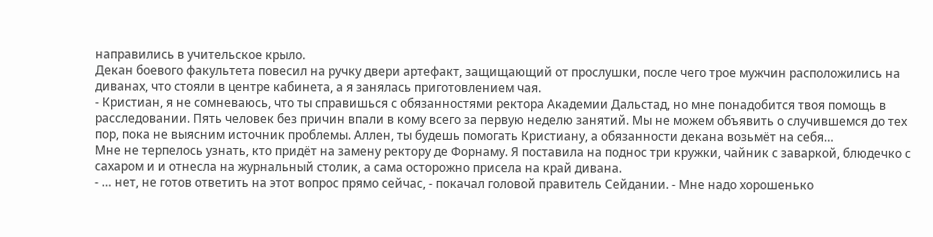направились в учительское крыло.
Декан боевого факультета повесил на ручку двери артефакт, защищающий от прослушки, после чего трое мужчин расположились на диванах, что стояли в центре кабинета, а я занялась приготовлением чая.
- Кристиан, я не сомневаюсь, что ты справишься с обязанностями ректора Академии Дальстад, но мне понадобится твоя помощь в расследовании. Пять человек без причин впали в кому всего за первую неделю занятий. Мы не можем объявить о случившемся до тех пор, пока не выясним источник проблемы. Аллен, ты будешь помогать Кристиану, а обязанности декана возьмёт на себя…
Мне не терпелось узнать, кто придёт на замену ректору де Форнаму. Я поставила на поднос три кружки, чайник с заваркой, блюдечко с сахаром и и отнесла на журнальный столик, а сама осторожно присела на край дивана.
- … нет, не готов ответить на этот вопрос прямо сейчас, - покачал головой правитель Сейдании. - Мне надо хорошенько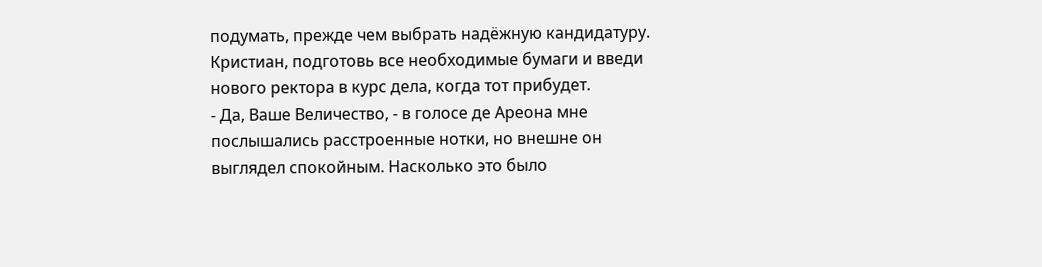подумать, прежде чем выбрать надёжную кандидатуру. Кристиан, подготовь все необходимые бумаги и введи нового ректора в курс дела, когда тот прибудет.
- Да, Ваше Величество, - в голосе де Ареона мне послышались расстроенные нотки, но внешне он выглядел спокойным. Насколько это было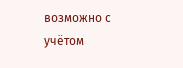возможно с учётом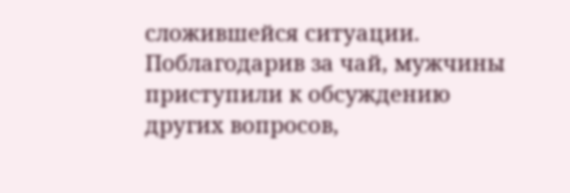сложившейся ситуации.
Поблагодарив за чай, мужчины приступили к обсуждению других вопросов,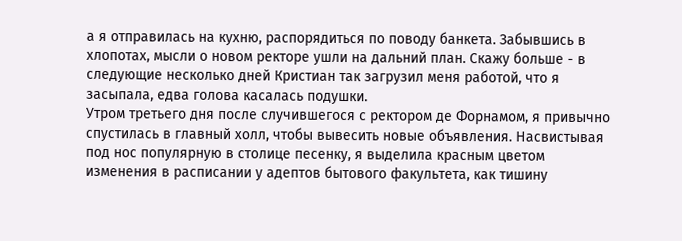а я отправилась на кухню, распорядиться по поводу банкета. Забывшись в хлопотах, мысли о новом ректоре ушли на дальний план. Скажу больше - в следующие несколько дней Кристиан так загрузил меня работой, что я засыпала, едва голова касалась подушки.
Утром третьего дня после случившегося с ректором де Форнамом, я привычно спустилась в главный холл, чтобы вывесить новые объявления. Насвистывая под нос популярную в столице песенку, я выделила красным цветом изменения в расписании у адептов бытового факультета, как тишину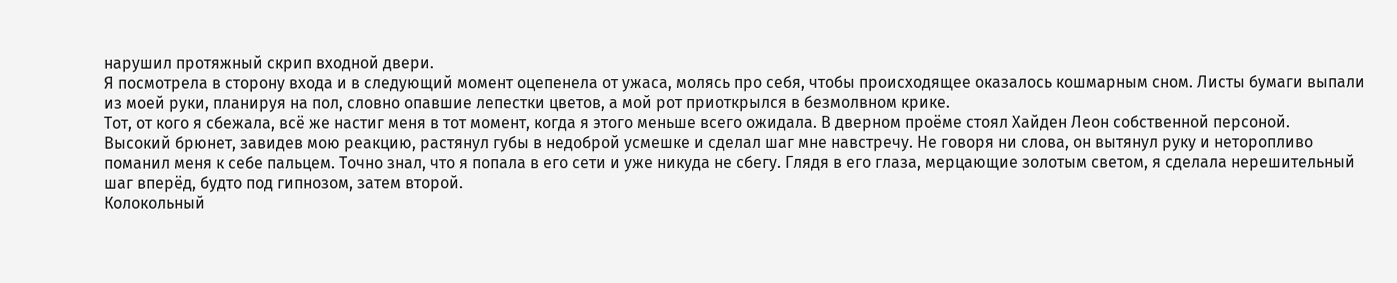нарушил протяжный скрип входной двери.
Я посмотрела в сторону входа и в следующий момент оцепенела от ужаса, молясь про себя, чтобы происходящее оказалось кошмарным сном. Листы бумаги выпали из моей руки, планируя на пол, словно опавшие лепестки цветов, а мой рот приоткрылся в безмолвном крике.
Тот, от кого я сбежала, всё же настиг меня в тот момент, когда я этого меньше всего ожидала. В дверном проёме стоял Хайден Леон собственной персоной.
Высокий брюнет, завидев мою реакцию, растянул губы в недоброй усмешке и сделал шаг мне навстречу. Не говоря ни слова, он вытянул руку и неторопливо поманил меня к себе пальцем. Точно знал, что я попала в его сети и уже никуда не сбегу. Глядя в его глаза, мерцающие золотым светом, я сделала нерешительный шаг вперёд, будто под гипнозом, затем второй.
Колокольный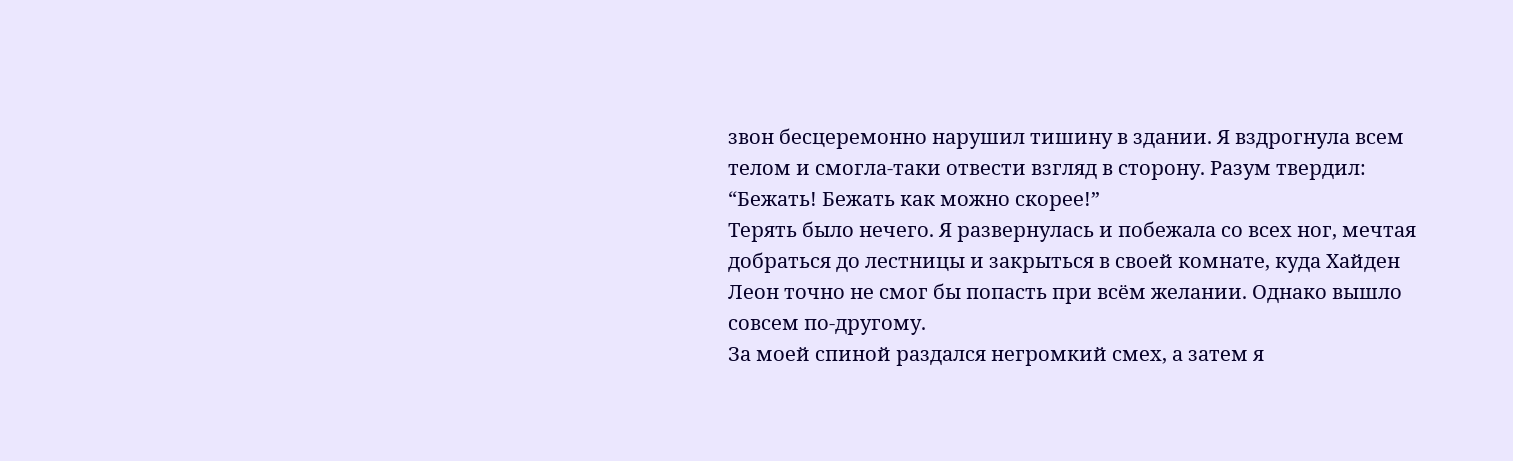звон бесцеремонно нарушил тишину в здании. Я вздрогнула всем телом и смогла-таки отвести взгляд в сторону. Разум твердил: “Бежать! Бежать как можно скорее!”
Терять было нечего. Я развернулась и побежала со всех ног, мечтая добраться до лестницы и закрыться в своей комнате, куда Хайден Леон точно не смог бы попасть при всём желании. Однако вышло совсем по-другому.
За моей спиной раздался негромкий смех, а затем я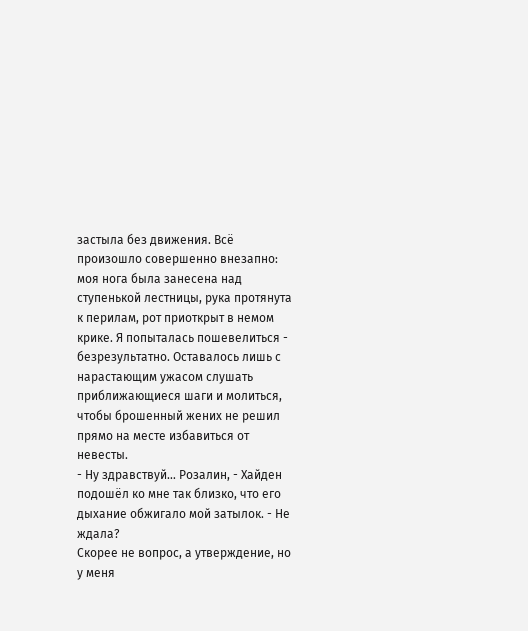застыла без движения. Всё произошло совершенно внезапно: моя нога была занесена над ступенькой лестницы, рука протянута к перилам, рот приоткрыт в немом крике. Я попыталась пошевелиться - безрезультатно. Оставалось лишь с нарастающим ужасом слушать приближающиеся шаги и молиться, чтобы брошенный жених не решил прямо на месте избавиться от невесты.
- Ну здравствуй… Розалин, - Хайден подошёл ко мне так близко, что его дыхание обжигало мой затылок. - Не ждала?
Скорее не вопрос, а утверждение, но у меня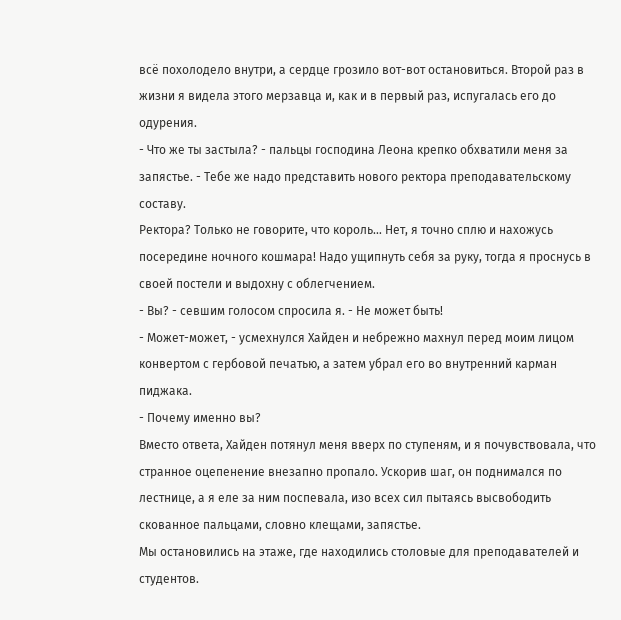всё похолодело внутри, а сердце грозило вот-вот остановиться. Второй раз в жизни я видела этого мерзавца и, как и в первый раз, испугалась его до одурения.
- Что же ты застыла? - пальцы господина Леона крепко обхватили меня за запястье. - Тебе же надо представить нового ректора преподавательскому составу.
Ректора? Только не говорите, что король… Нет, я точно сплю и нахожусь посередине ночного кошмара! Надо ущипнуть себя за руку, тогда я проснусь в своей постели и выдохну с облегчением.
- Вы? - севшим голосом спросила я. - Не может быть!
- Может-может, - усмехнулся Хайден и небрежно махнул перед моим лицом конвертом с гербовой печатью, а затем убрал его во внутренний карман пиджака.
- Почему именно вы?
Вместо ответа, Хайден потянул меня вверх по ступеням, и я почувствовала, что странное оцепенение внезапно пропало. Ускорив шаг, он поднимался по лестнице, а я еле за ним поспевала, изо всех сил пытаясь высвободить скованное пальцами, словно клещами, запястье.
Мы остановились на этаже, где находились столовые для преподавателей и студентов.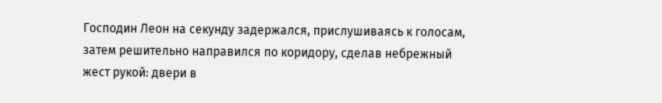Господин Леон на секунду задержался, прислушиваясь к голосам, затем решительно направился по коридору, сделав небрежный жест рукой: двери в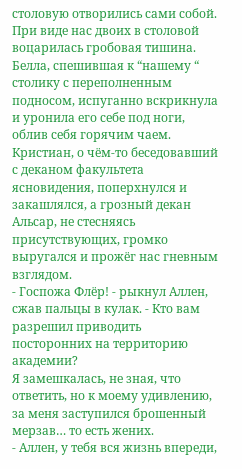столовую отворились сами собой.
При виде нас двоих в столовой воцарилась гробовая тишина. Белла, спешившая к “нашему “ столику с переполненным подносом, испуганно вскрикнула и уронила его себе под ноги, облив себя горячим чаем. Кристиан, о чём-то беседовавший с деканом факультета ясновидения, поперхнулся и закашлялся, а грозный декан Альсар, не стесняясь присутствующих, громко выругался и прожёг нас гневным взглядом.
- Госпожа Флёр! - рыкнул Аллен, сжав пальцы в кулак. - Кто вам разрешил приводить посторонних на территорию академии?
Я замешкалась, не зная, что ответить, но к моему удивлению, за меня заступился брошенный мерзав… то есть жених.
- Аллен, у тебя вся жизнь впереди,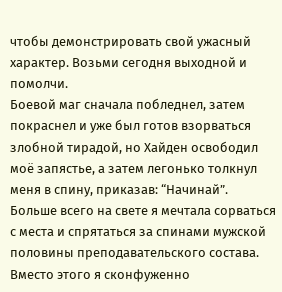чтобы демонстрировать свой ужасный характер. Возьми сегодня выходной и помолчи.
Боевой маг сначала побледнел, затем покраснел и уже был готов взорваться злобной тирадой, но Хайден освободил моё запястье, а затем легонько толкнул меня в спину, приказав: “Начинай”.
Больше всего на свете я мечтала сорваться с места и спрятаться за спинами мужской половины преподавательского состава. Вместо этого я сконфуженно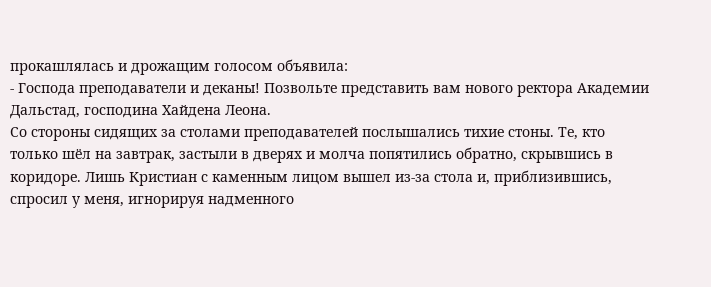прокашлялась и дрожащим голосом объявила:
- Господа преподаватели и деканы! Позвольте представить вам нового ректора Академии Дальстад, господина Хайдена Леона.
Со стороны сидящих за столами преподавателей послышались тихие стоны. Те, кто только шёл на завтрак, застыли в дверях и молча попятились обратно, скрывшись в коридоре. Лишь Кристиан с каменным лицом вышел из-за стола и, приблизившись, спросил у меня, игнорируя надменного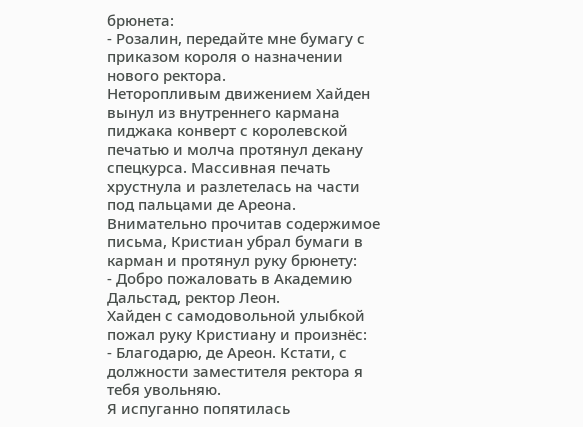брюнета:
- Розалин, передайте мне бумагу с приказом короля о назначении нового ректора.
Неторопливым движением Хайден вынул из внутреннего кармана пиджака конверт с королевской печатью и молча протянул декану спецкурса. Массивная печать хрустнула и разлетелась на части под пальцами де Ареона. Внимательно прочитав содержимое письма, Кристиан убрал бумаги в карман и протянул руку брюнету:
- Добро пожаловать в Академию Дальстад, ректор Леон.
Хайден с самодовольной улыбкой пожал руку Кристиану и произнёс:
- Благодарю, де Ареон. Кстати, с должности заместителя ректора я тебя увольняю.
Я испуганно попятилась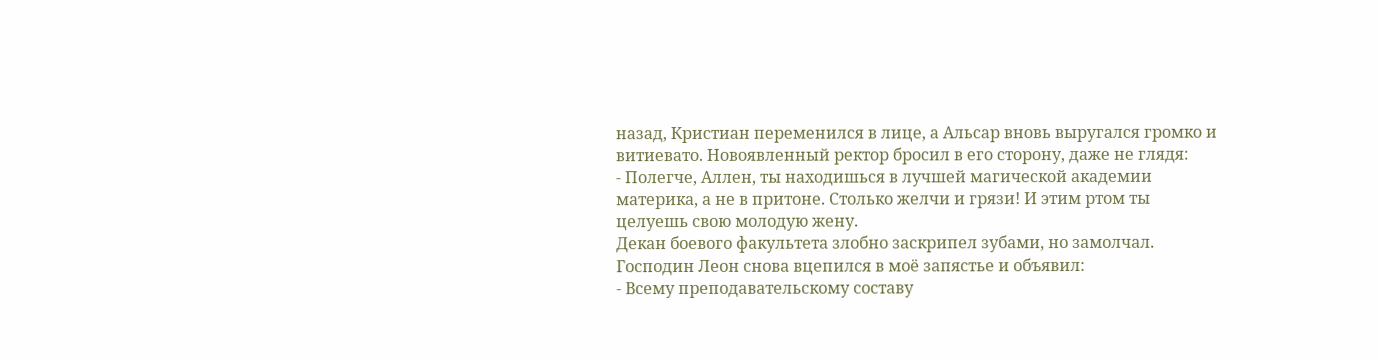назад, Кристиан переменился в лице, а Альсар вновь выругался громко и витиевато. Новоявленный ректор бросил в его сторону, даже не глядя:
- Полегче, Аллен, ты находишься в лучшей магической академии материка, а не в притоне. Столько желчи и грязи! И этим ртом ты целуешь свою молодую жену.
Декан боевого факультета злобно заскрипел зубами, но замолчал. Господин Леон снова вцепился в моё запястье и объявил:
- Всему преподавательскому составу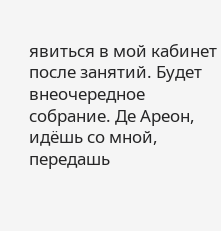явиться в мой кабинет после занятий. Будет внеочередное собрание. Де Ареон, идёшь со мной, передашь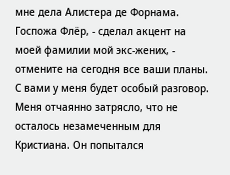мне дела Алистера де Форнама. Госпожа Флёр, - сделал акцент на моей фамилии мой экс-жених, - отмените на сегодня все ваши планы. С вами у меня будет особый разговор.
Меня отчаянно затрясло, что не осталось незамеченным для Кристиана. Он попытался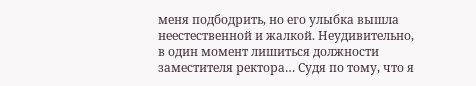меня подбодрить, но его улыбка вышла неестественной и жалкой. Неудивительно, в один момент лишиться должности заместителя ректора… Судя по тому, что я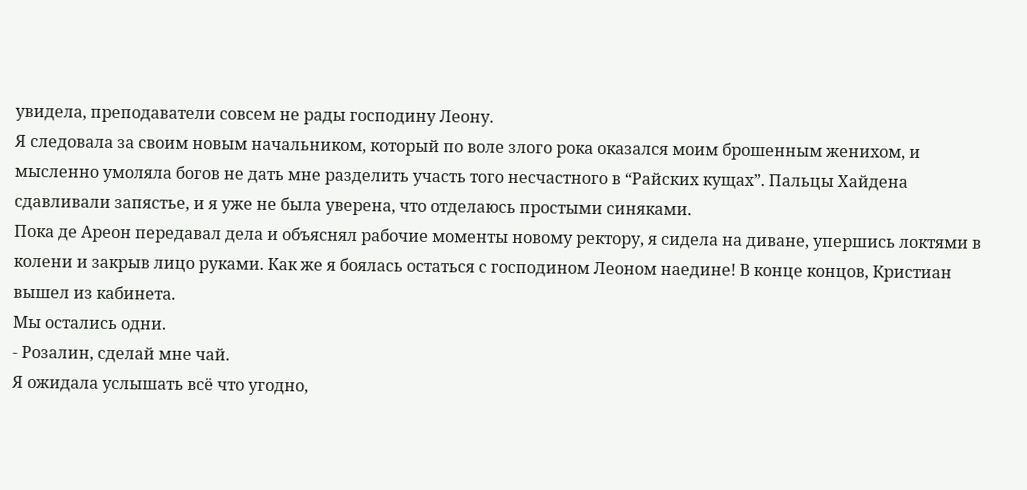увидела, преподаватели совсем не рады господину Леону.
Я следовала за своим новым начальником, который по воле злого рока оказался моим брошенным женихом, и мысленно умоляла богов не дать мне разделить участь того несчастного в “Райских кущах”. Пальцы Хайдена сдавливали запястье, и я уже не была уверена, что отделаюсь простыми синяками.
Пока де Ареон передавал дела и объяснял рабочие моменты новому ректору, я сидела на диване, упершись локтями в колени и закрыв лицо руками. Как же я боялась остаться с господином Леоном наедине! В конце концов, Кристиан вышел из кабинета.
Мы остались одни.
- Розалин, сделай мне чай.
Я ожидала услышать всё что угодно,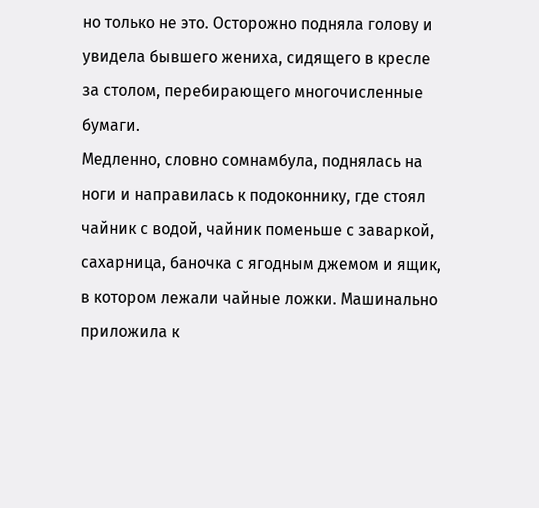но только не это. Осторожно подняла голову и увидела бывшего жениха, сидящего в кресле за столом, перебирающего многочисленные бумаги.
Медленно, словно сомнамбула, поднялась на ноги и направилась к подоконнику, где стоял чайник с водой, чайник поменьше с заваркой, сахарница, баночка с ягодным джемом и ящик, в котором лежали чайные ложки. Машинально приложила к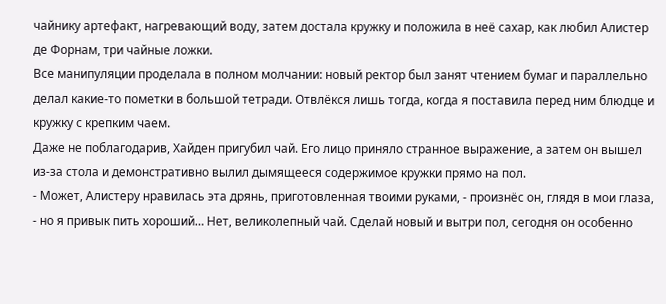чайнику артефакт, нагревающий воду, затем достала кружку и положила в неё сахар, как любил Алистер де Форнам, три чайные ложки.
Все манипуляции проделала в полном молчании: новый ректор был занят чтением бумаг и параллельно делал какие-то пометки в большой тетради. Отвлёкся лишь тогда, когда я поставила перед ним блюдце и кружку с крепким чаем.
Даже не поблагодарив, Хайден пригубил чай. Его лицо приняло странное выражение, а затем он вышел из-за стола и демонстративно вылил дымящееся содержимое кружки прямо на пол.
- Может, Алистеру нравилась эта дрянь, приготовленная твоими руками, - произнёс он, глядя в мои глаза, - но я привык пить хороший… Нет, великолепный чай. Сделай новый и вытри пол, сегодня он особенно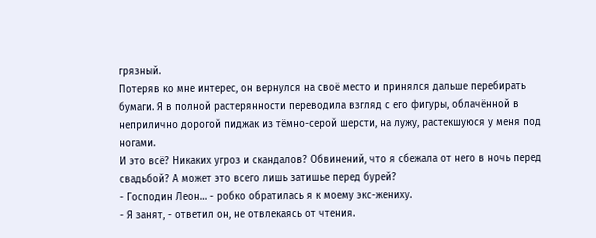грязный.
Потеряв ко мне интерес, он вернулся на своё место и принялся дальше перебирать бумаги. Я в полной растерянности переводила взгляд с его фигуры, облачённой в неприлично дорогой пиджак из тёмно-серой шерсти, на лужу, растекшуюся у меня под ногами.
И это всё? Никаких угроз и скандалов? Обвинений, что я сбежала от него в ночь перед свадьбой? А может это всего лишь затишье перед бурей?
- Господин Леон… - робко обратилась я к моему экс-жениху.
- Я занят, - ответил он, не отвлекаясь от чтения.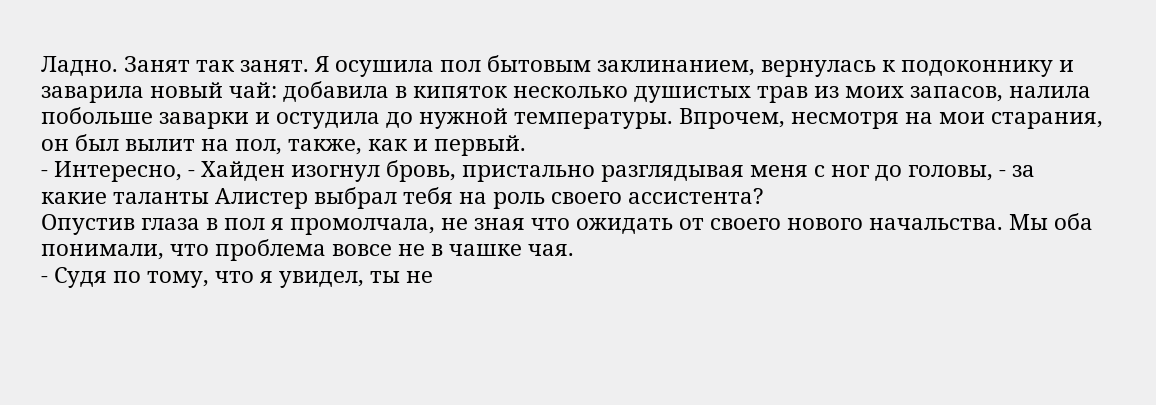Ладно. Занят так занят. Я осушила пол бытовым заклинанием, вернулась к подоконнику и заварила новый чай: добавила в кипяток несколько душистых трав из моих запасов, налила побольше заварки и остудила до нужной температуры. Впрочем, несмотря на мои старания, он был вылит на пол, также, как и первый.
- Интересно, - Хайден изогнул бровь, пристально разглядывая меня с ног до головы, - за какие таланты Алистер выбрал тебя на роль своего ассистента?
Опустив глаза в пол я промолчала, не зная что ожидать от своего нового начальства. Мы оба понимали, что проблема вовсе не в чашке чая.
- Судя по тому, что я увидел, ты не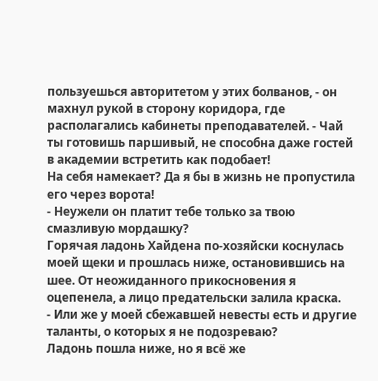пользуешься авторитетом у этих болванов, - он махнул рукой в сторону коридора, где располагались кабинеты преподавателей. - Чай ты готовишь паршивый, не способна даже гостей в академии встретить как подобает!
На себя намекает? Да я бы в жизнь не пропустила его через ворота!
- Неужели он платит тебе только за твою смазливую мордашку?
Горячая ладонь Хайдена по-хозяйски коснулась моей щеки и прошлась ниже, остановившись на шее. От неожиданного прикосновения я оцепенела, а лицо предательски залила краска.
- Или же у моей сбежавшей невесты есть и другие таланты, о которых я не подозреваю?
Ладонь пошла ниже, но я всё же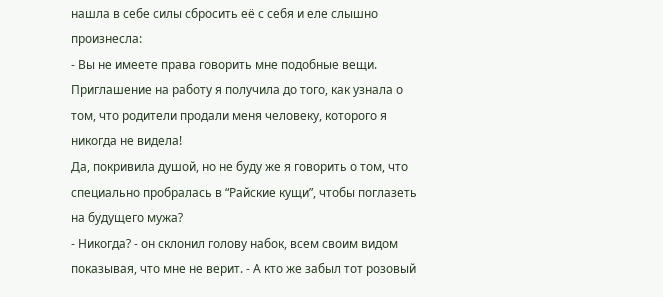нашла в себе силы сбросить её с себя и еле слышно произнесла:
- Вы не имеете права говорить мне подобные вещи. Приглашение на работу я получила до того, как узнала о том, что родители продали меня человеку, которого я никогда не видела!
Да, покривила душой, но не буду же я говорить о том, что специально пробралась в “Райские кущи”, чтобы поглазеть на будущего мужа?
- Никогда? - он склонил голову набок, всем своим видом показывая, что мне не верит. - А кто же забыл тот розовый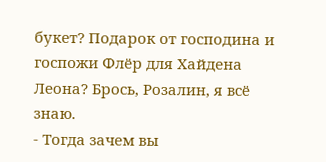букет? Подарок от господина и госпожи Флёр для Хайдена Леона? Брось, Розалин, я всё знаю.
- Тогда зачем вы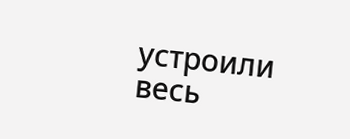устроили весь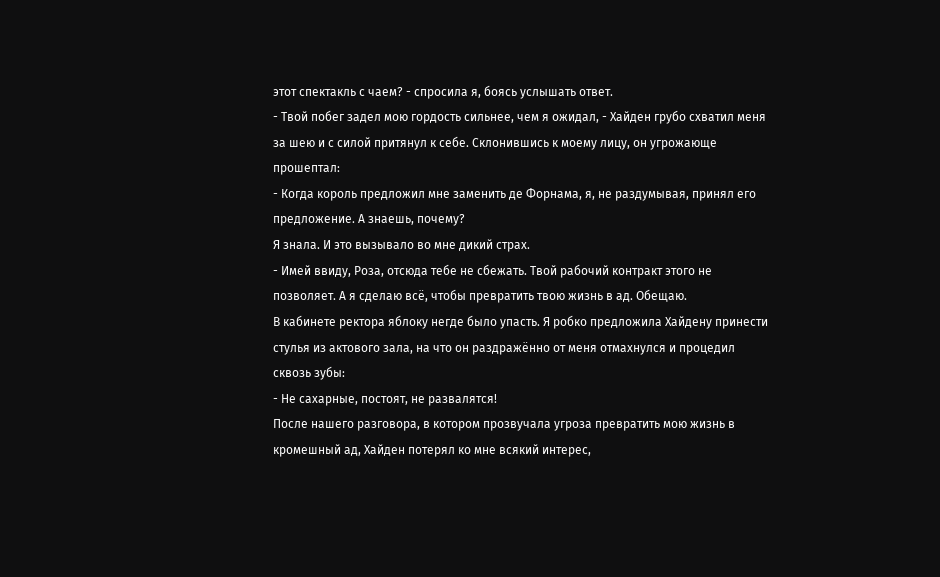этот спектакль с чаем? - спросила я, боясь услышать ответ.
- Твой побег задел мою гордость сильнее, чем я ожидал, - Хайден грубо схватил меня за шею и с силой притянул к себе. Склонившись к моему лицу, он угрожающе прошептал:
- Когда король предложил мне заменить де Форнама, я, не раздумывая, принял его предложение. А знаешь, почему?
Я знала. И это вызывало во мне дикий страх.
- Имей ввиду, Роза, отсюда тебе не сбежать. Твой рабочий контракт этого не позволяет. А я сделаю всё, чтобы превратить твою жизнь в ад. Обещаю.
В кабинете ректора яблоку негде было упасть. Я робко предложила Хайдену принести стулья из актового зала, на что он раздражённо от меня отмахнулся и процедил сквозь зубы:
- Не сахарные, постоят, не развалятся!
После нашего разговора, в котором прозвучала угроза превратить мою жизнь в кромешный ад, Хайден потерял ко мне всякий интерес,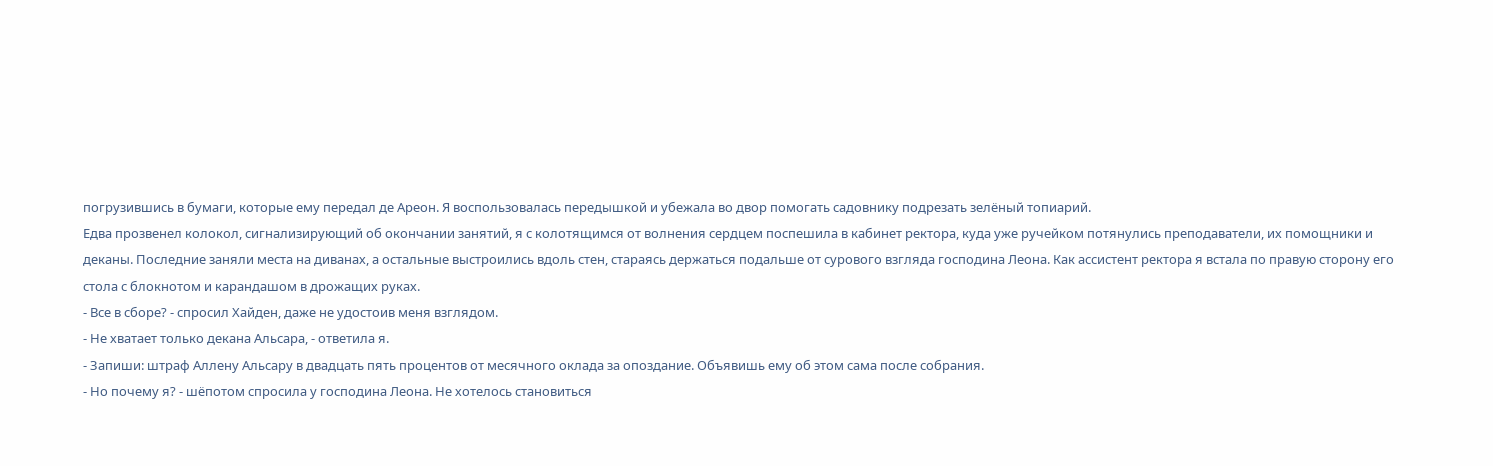погрузившись в бумаги, которые ему передал де Ареон. Я воспользовалась передышкой и убежала во двор помогать садовнику подрезать зелёный топиарий.
Едва прозвенел колокол, сигнализирующий об окончании занятий, я с колотящимся от волнения сердцем поспешила в кабинет ректора, куда уже ручейком потянулись преподаватели, их помощники и деканы. Последние заняли места на диванах, а остальные выстроились вдоль стен, стараясь держаться подальше от сурового взгляда господина Леона. Как ассистент ректора я встала по правую сторону его стола с блокнотом и карандашом в дрожащих руках.
- Все в сборе? - спросил Хайден, даже не удостоив меня взглядом.
- Не хватает только декана Альсара, - ответила я.
- Запиши: штраф Аллену Альсару в двадцать пять процентов от месячного оклада за опоздание. Объявишь ему об этом сама после собрания.
- Но почему я? - шёпотом спросила у господина Леона. Не хотелось становиться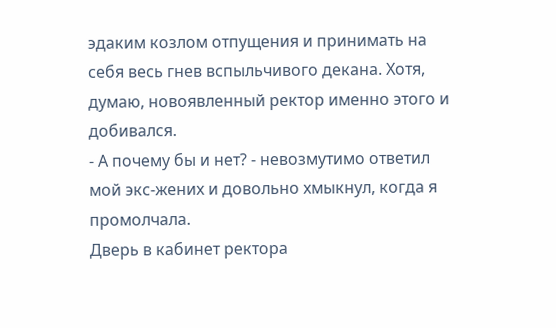эдаким козлом отпущения и принимать на себя весь гнев вспыльчивого декана. Хотя, думаю, новоявленный ректор именно этого и добивался.
- А почему бы и нет? - невозмутимо ответил мой экс-жених и довольно хмыкнул, когда я промолчала.
Дверь в кабинет ректора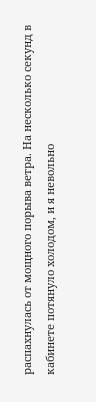распахнулась от мощного порыва ветра. На несколько секунд в кабинете потянуло холодом, и я невольно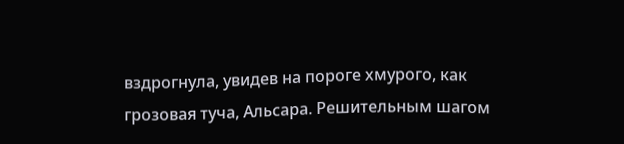вздрогнула, увидев на пороге хмурого, как грозовая туча, Альсара. Решительным шагом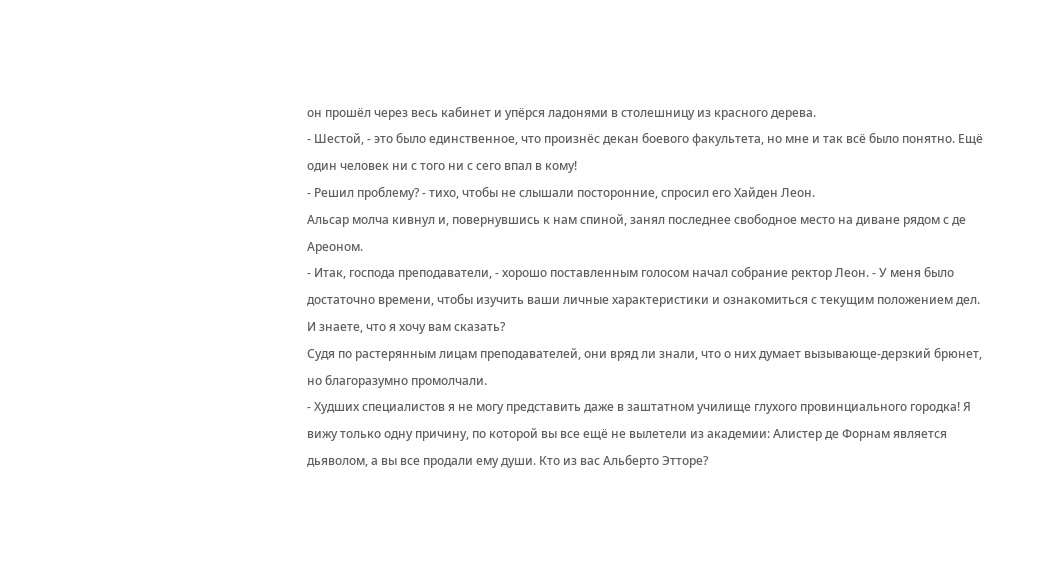он прошёл через весь кабинет и упёрся ладонями в столешницу из красного дерева.
- Шестой, - это было единственное, что произнёс декан боевого факультета, но мне и так всё было понятно. Ещё один человек ни с того ни с сего впал в кому!
- Решил проблему? - тихо, чтобы не слышали посторонние, спросил его Хайден Леон.
Альсар молча кивнул и, повернувшись к нам спиной, занял последнее свободное место на диване рядом с де Ареоном.
- Итак, господа преподаватели, - хорошо поставленным голосом начал собрание ректор Леон. - У меня было достаточно времени, чтобы изучить ваши личные характеристики и ознакомиться с текущим положением дел. И знаете, что я хочу вам сказать?
Судя по растерянным лицам преподавателей, они вряд ли знали, что о них думает вызывающе-дерзкий брюнет, но благоразумно промолчали.
- Худших специалистов я не могу представить даже в заштатном училище глухого провинциального городка! Я вижу только одну причину, по которой вы все ещё не вылетели из академии: Алистер де Форнам является дьяволом, а вы все продали ему души. Кто из вас Альберто Этторе?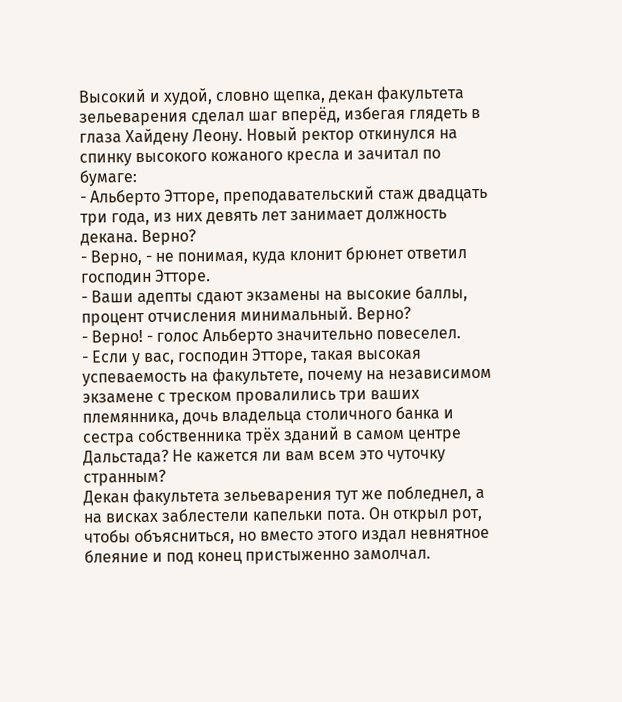Высокий и худой, словно щепка, декан факультета зельеварения сделал шаг вперёд, избегая глядеть в глаза Хайдену Леону. Новый ректор откинулся на спинку высокого кожаного кресла и зачитал по бумаге:
- Альберто Этторе, преподавательский стаж двадцать три года, из них девять лет занимает должность декана. Верно?
- Верно, - не понимая, куда клонит брюнет ответил господин Этторе.
- Ваши адепты сдают экзамены на высокие баллы, процент отчисления минимальный. Верно?
- Верно! - голос Альберто значительно повеселел.
- Если у вас, господин Этторе, такая высокая успеваемость на факультете, почему на независимом экзамене с треском провалились три ваших племянника, дочь владельца столичного банка и сестра собственника трёх зданий в самом центре Дальстада? Не кажется ли вам всем это чуточку странным?
Декан факультета зельеварения тут же побледнел, а на висках заблестели капельки пота. Он открыл рот, чтобы объясниться, но вместо этого издал невнятное блеяние и под конец пристыженно замолчал.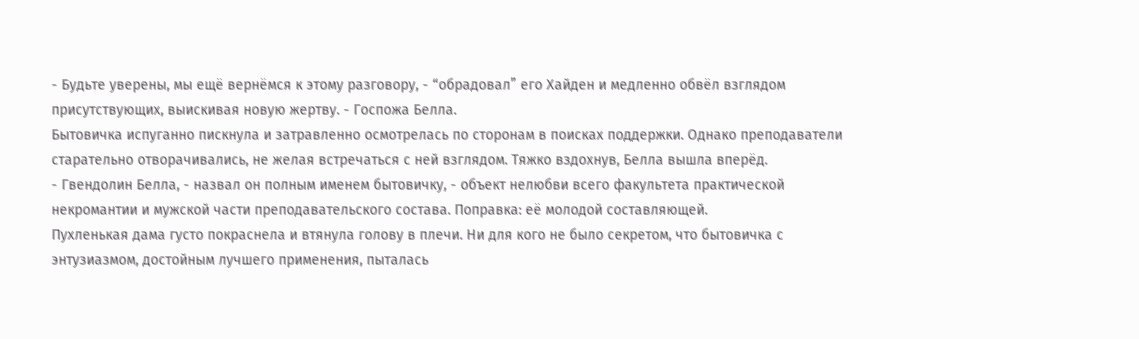- Будьте уверены, мы ещё вернёмся к этому разговору, - “обрадовал” его Хайден и медленно обвёл взглядом присутствующих, выискивая новую жертву. - Госпожа Белла.
Бытовичка испуганно пискнула и затравленно осмотрелась по сторонам в поисках поддержки. Однако преподаватели старательно отворачивались, не желая встречаться с ней взглядом. Тяжко вздохнув, Белла вышла вперёд.
- Гвендолин Белла, - назвал он полным именем бытовичку, - объект нелюбви всего факультета практической некромантии и мужской части преподавательского состава. Поправка: её молодой составляющей.
Пухленькая дама густо покраснела и втянула голову в плечи. Ни для кого не было секретом, что бытовичка с энтузиазмом, достойным лучшего применения, пыталась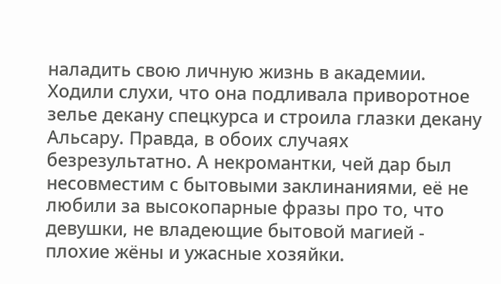наладить свою личную жизнь в академии. Ходили слухи, что она подливала приворотное зелье декану спецкурса и строила глазки декану Альсару. Правда, в обоих случаях безрезультатно. А некромантки, чей дар был несовместим с бытовыми заклинаниями, её не любили за высокопарные фразы про то, что девушки, не владеющие бытовой магией - плохие жёны и ужасные хозяйки.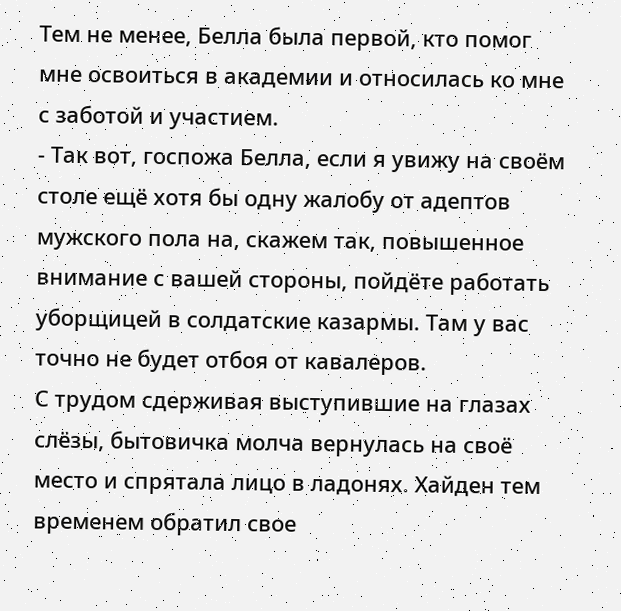Тем не менее, Белла была первой, кто помог мне освоиться в академии и относилась ко мне с заботой и участием.
- Так вот, госпожа Белла, если я увижу на своём столе ещё хотя бы одну жалобу от адептов мужского пола на, скажем так, повышенное внимание с вашей стороны, пойдёте работать уборщицей в солдатские казармы. Там у вас точно не будет отбоя от кавалеров.
С трудом сдерживая выступившие на глазах слёзы, бытовичка молча вернулась на своё место и спрятала лицо в ладонях. Хайден тем временем обратил свое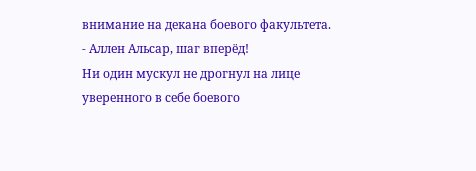внимание на декана боевого факультета.
- Аллен Альсар, шаг вперёд!
Ни один мускул не дрогнул на лице уверенного в себе боевого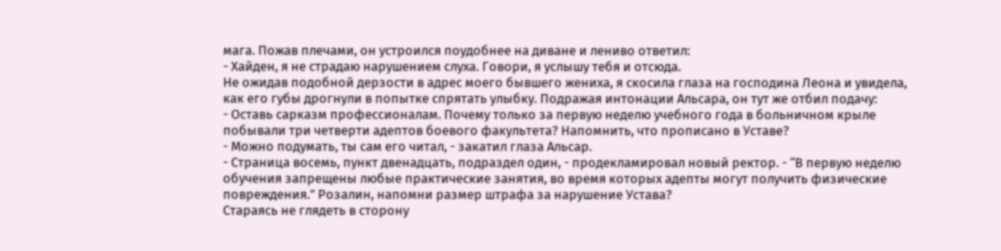мага. Пожав плечами, он устроился поудобнее на диване и лениво ответил:
- Хайден, я не страдаю нарушением слуха. Говори, я услышу тебя и отсюда.
Не ожидав подобной дерзости в адрес моего бывшего жениха, я скосила глаза на господина Леона и увидела, как его губы дрогнули в попытке спрятать улыбку. Подражая интонации Альсара, он тут же отбил подачу:
- Оставь сарказм профессионалам. Почему только за первую неделю учебного года в больничном крыле побывали три четверти адептов боевого факультета? Напомнить, что прописано в Уставе?
- Можно подумать, ты сам его читал, - закатил глаза Альсар.
- Страница восемь, пункт двенадцать, подраздел один, - продекламировал новый ректор. - “В первую неделю обучения запрещены любые практические занятия, во время которых адепты могут получить физические повреждения.” Розалин, напомни размер штрафа за нарушение Устава?
Стараясь не глядеть в сторону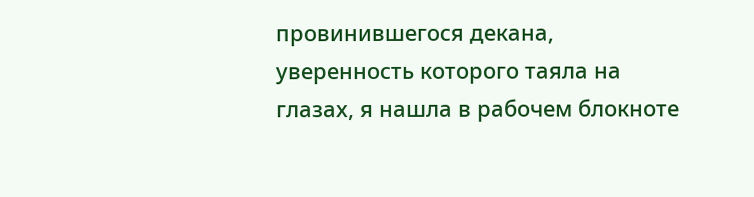провинившегося декана, уверенность которого таяла на глазах, я нашла в рабочем блокноте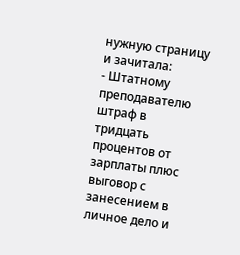нужную страницу и зачитала:
- Штатному преподавателю штраф в тридцать процентов от зарплаты плюс выговор с занесением в личное дело и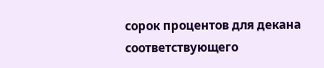сорок процентов для декана соответствующего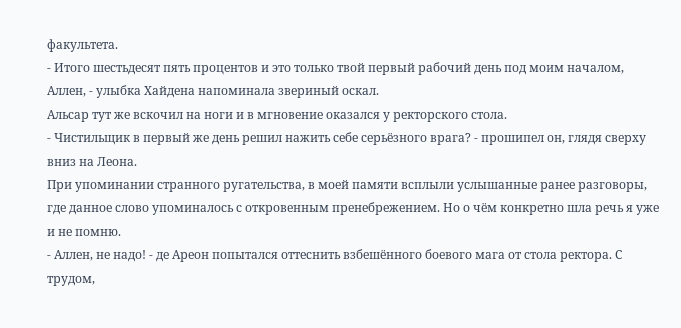факультета.
- Итого шестьдесят пять процентов и это только твой первый рабочий день под моим началом, Аллен, - улыбка Хайдена напоминала звериный оскал.
Альсар тут же вскочил на ноги и в мгновение оказался у ректорского стола.
- Чистильщик в первый же день решил нажить себе серьёзного врага? - прошипел он, глядя сверху вниз на Леона.
При упоминании странного ругательства, в моей памяти всплыли услышанные ранее разговоры, где данное слово упоминалось с откровенным пренебрежением. Но о чём конкретно шла речь я уже и не помню.
- Аллен, не надо! - де Ареон попытался оттеснить взбешённого боевого мага от стола ректора. С трудом,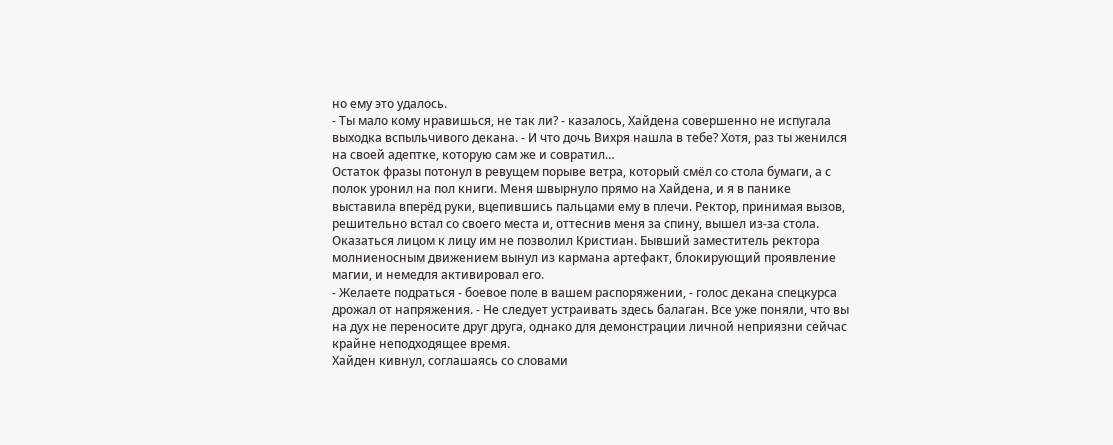но ему это удалось.
- Ты мало кому нравишься, не так ли? - казалось, Хайдена совершенно не испугала выходка вспыльчивого декана. - И что дочь Вихря нашла в тебе? Хотя, раз ты женился на своей адептке, которую сам же и совратил…
Остаток фразы потонул в ревущем порыве ветра, который смёл со стола бумаги, а с полок уронил на пол книги. Меня швырнуло прямо на Хайдена, и я в панике выставила вперёд руки, вцепившись пальцами ему в плечи. Ректор, принимая вызов, решительно встал со своего места и, оттеснив меня за спину, вышел из-за стола.
Оказаться лицом к лицу им не позволил Кристиан. Бывший заместитель ректора молниеносным движением вынул из кармана артефакт, блокирующий проявление магии, и немедля активировал его.
- Желаете подраться - боевое поле в вашем распоряжении, - голос декана спецкурса дрожал от напряжения. - Не следует устраивать здесь балаган. Все уже поняли, что вы на дух не переносите друг друга, однако для демонстрации личной неприязни сейчас крайне неподходящее время.
Хайден кивнул, соглашаясь со словами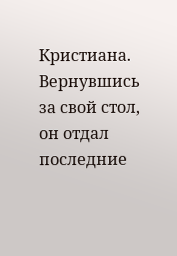Кристиана. Вернувшись за свой стол, он отдал последние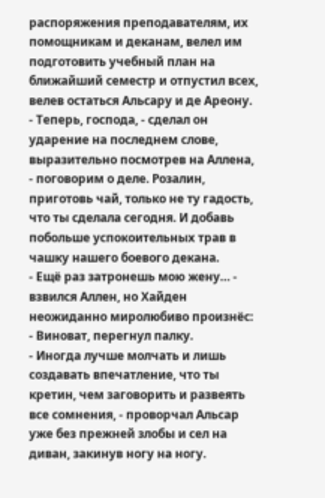распоряжения преподавателям, их помощникам и деканам, велел им подготовить учебный план на ближайший семестр и отпустил всех, велев остаться Альсару и де Ареону.
- Теперь, господа, - сделал он ударение на последнем слове, выразительно посмотрев на Аллена, - поговорим о деле. Розалин, приготовь чай, только не ту гадость, что ты сделала сегодня. И добавь побольше успокоительных трав в чашку нашего боевого декана.
- Ещё раз затронешь мою жену… - взвился Аллен, но Хайден неожиданно миролюбиво произнёс:
- Виноват, перегнул палку.
- Иногда лучше молчать и лишь создавать впечатление, что ты кретин, чем заговорить и развеять все сомнения, - проворчал Альсар уже без прежней злобы и сел на диван, закинув ногу на ногу.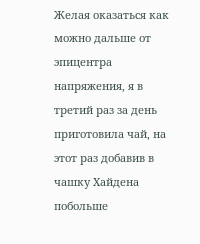Желая оказаться как можно дальше от эпицентра напряжения, я в третий раз за день приготовила чай, на этот раз добавив в чашку Хайдена побольше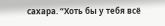сахара. “Хоть бы у тебя всё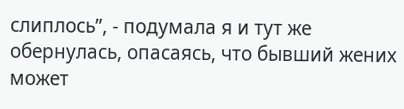слиплось”, - подумала я и тут же обернулась, опасаясь, что бывший жених может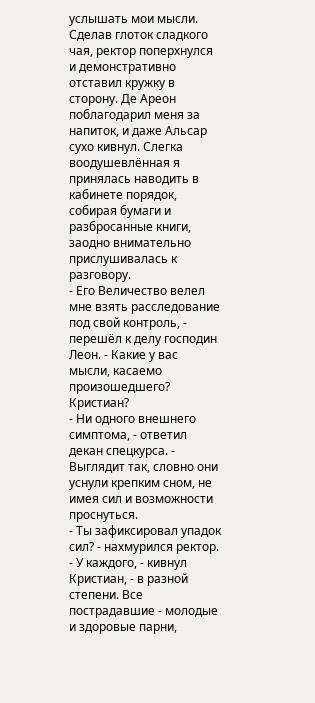услышать мои мысли.
Сделав глоток сладкого чая, ректор поперхнулся и демонстративно отставил кружку в сторону. Де Ареон поблагодарил меня за напиток, и даже Альсар сухо кивнул. Слегка воодушевлённая я принялась наводить в кабинете порядок, собирая бумаги и разбросанные книги, заодно внимательно прислушивалась к разговору.
- Его Величество велел мне взять расследование под свой контроль, - перешёл к делу господин Леон. - Какие у вас мысли, касаемо произошедшего? Кристиан?
- Ни одного внешнего симптома, - ответил декан спецкурса. - Выглядит так, словно они уснули крепким сном, не имея сил и возможности проснуться.
- Ты зафиксировал упадок сил? - нахмурился ректор.
- У каждого, - кивнул Кристиан, - в разной степени. Все пострадавшие - молодые и здоровые парни,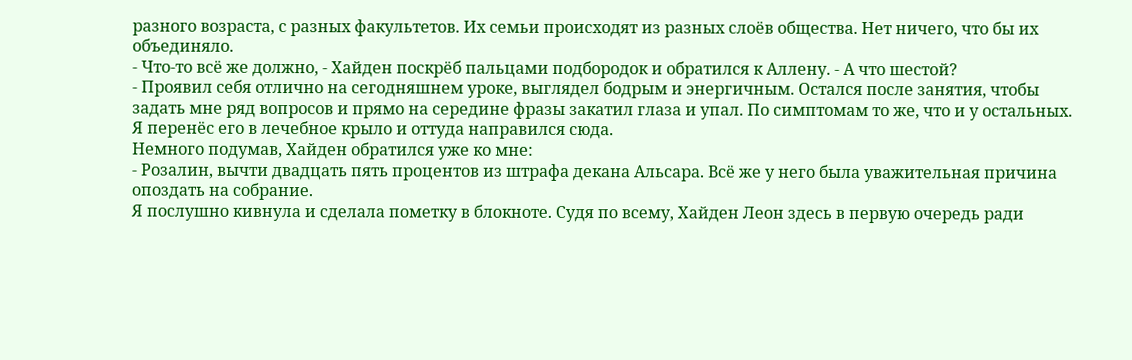разного возраста, с разных факультетов. Их семьи происходят из разных слоёв общества. Нет ничего, что бы их объединяло.
- Что-то всё же должно, - Хайден поскрёб пальцами подбородок и обратился к Аллену. - А что шестой?
- Проявил себя отлично на сегодняшнем уроке, выглядел бодрым и энергичным. Остался после занятия, чтобы задать мне ряд вопросов и прямо на середине фразы закатил глаза и упал. По симптомам то же, что и у остальных. Я перенёс его в лечебное крыло и оттуда направился сюда.
Немного подумав, Хайден обратился уже ко мне:
- Розалин, вычти двадцать пять процентов из штрафа декана Альсара. Всё же у него была уважительная причина опоздать на собрание.
Я послушно кивнула и сделала пометку в блокноте. Судя по всему, Хайден Леон здесь в первую очередь ради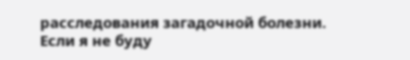расследования загадочной болезни. Если я не буду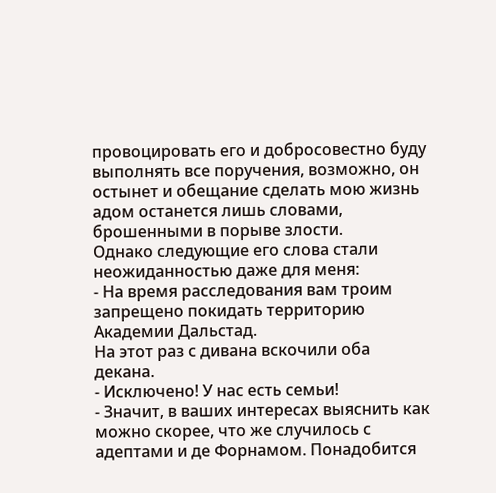провоцировать его и добросовестно буду выполнять все поручения, возможно, он остынет и обещание сделать мою жизнь адом останется лишь словами, брошенными в порыве злости.
Однако следующие его слова стали неожиданностью даже для меня:
- На время расследования вам троим запрещено покидать территорию Академии Дальстад.
На этот раз с дивана вскочили оба декана.
- Исключено! У нас есть семьи!
- Значит, в ваших интересах выяснить как можно скорее, что же случилось с адептами и де Форнамом. Понадобится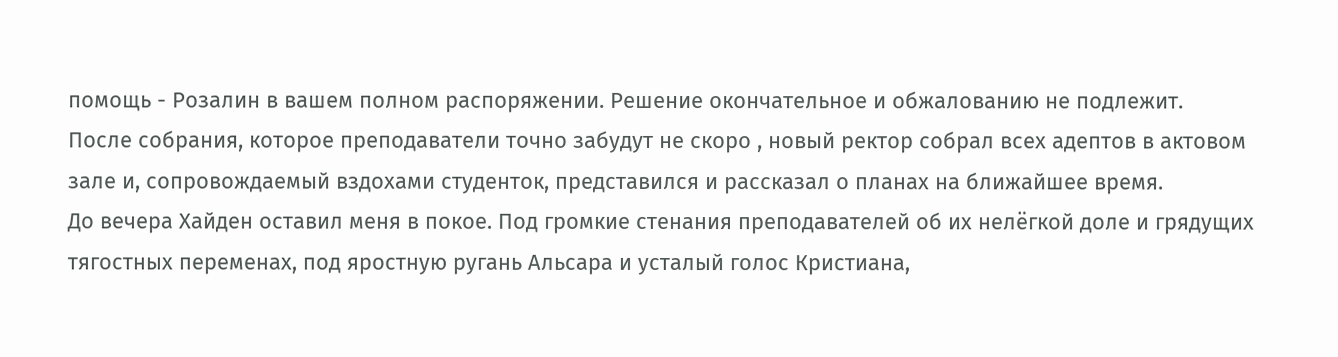помощь - Розалин в вашем полном распоряжении. Решение окончательное и обжалованию не подлежит.
После собрания, которое преподаватели точно забудут не скоро , новый ректор собрал всех адептов в актовом зале и, сопровождаемый вздохами студенток, представился и рассказал о планах на ближайшее время.
До вечера Хайден оставил меня в покое. Под громкие стенания преподавателей об их нелёгкой доле и грядущих тягостных переменах, под яростную ругань Альсара и усталый голос Кристиана,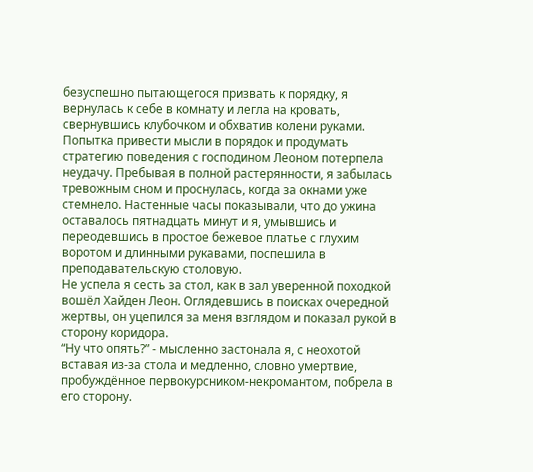безуспешно пытающегося призвать к порядку, я вернулась к себе в комнату и легла на кровать, свернувшись клубочком и обхватив колени руками.
Попытка привести мысли в порядок и продумать стратегию поведения с господином Леоном потерпела неудачу. Пребывая в полной растерянности, я забылась тревожным сном и проснулась, когда за окнами уже стемнело. Настенные часы показывали, что до ужина оставалось пятнадцать минут и я, умывшись и переодевшись в простое бежевое платье с глухим воротом и длинными рукавами, поспешила в преподавательскую столовую.
Не успела я сесть за стол, как в зал уверенной походкой вошёл Хайден Леон. Оглядевшись в поисках очередной жертвы, он уцепился за меня взглядом и показал рукой в сторону коридора.
“Ну что опять?” - мысленно застонала я, с неохотой вставая из-за стола и медленно, словно умертвие, пробуждённое первокурсником-некромантом, побрела в его сторону.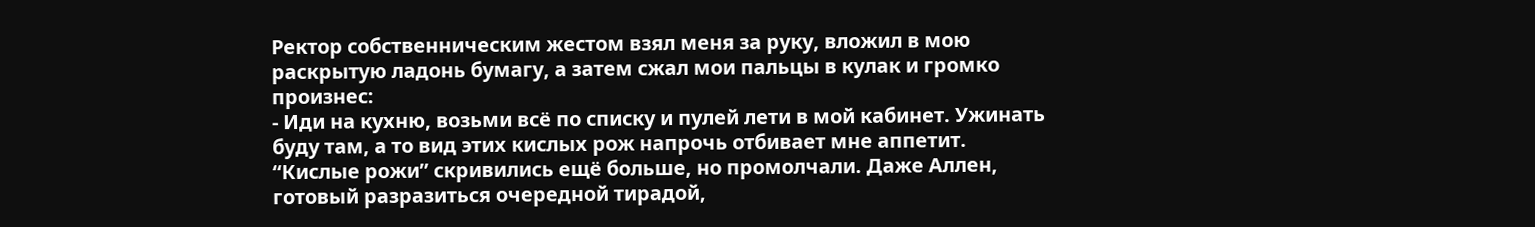Ректор собственническим жестом взял меня за руку, вложил в мою раскрытую ладонь бумагу, а затем сжал мои пальцы в кулак и громко произнес:
- Иди на кухню, возьми всё по списку и пулей лети в мой кабинет. Ужинать буду там, а то вид этих кислых рож напрочь отбивает мне аппетит.
“Кислые рожи” скривились ещё больше, но промолчали. Даже Аллен, готовый разразиться очередной тирадой,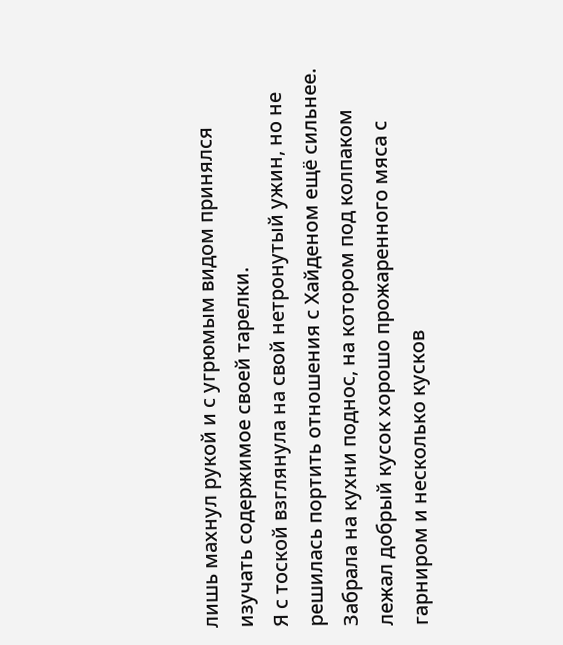лишь махнул рукой и с угрюмым видом принялся изучать содержимое своей тарелки.
Я с тоской взглянула на свой нетронутый ужин, но не решилась портить отношения с Хайденом ещё сильнее. Забрала на кухни поднос, на котором под колпаком лежал добрый кусок хорошо прожаренного мяса с гарниром и несколько кусков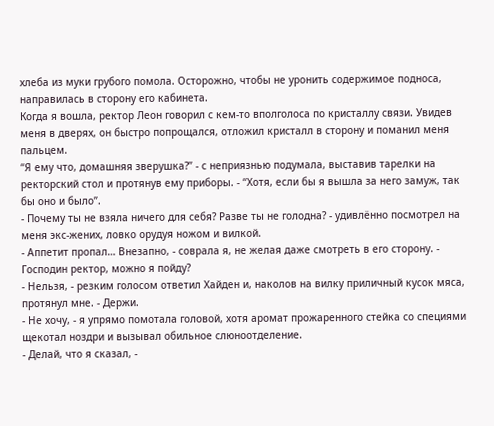хлеба из муки грубого помола. Осторожно, чтобы не уронить содержимое подноса, направилась в сторону его кабинета.
Когда я вошла, ректор Леон говорил с кем-то вполголоса по кристаллу связи. Увидев меня в дверях, он быстро попрощался, отложил кристалл в сторону и поманил меня пальцем.
“Я ему что, домашняя зверушка?” - с неприязнью подумала, выставив тарелки на ректорский стол и протянув ему приборы. - “Хотя, если бы я вышла за него замуж, так бы оно и было”.
- Почему ты не взяла ничего для себя? Разве ты не голодна? - удивлённо посмотрел на меня экс-жених, ловко орудуя ножом и вилкой.
- Аппетит пропал… Внезапно, - соврала я, не желая даже смотреть в его сторону. - Господин ректор, можно я пойду?
- Нельзя, - резким голосом ответил Хайден и, наколов на вилку приличный кусок мяса, протянул мне. - Держи.
- Не хочу, - я упрямо помотала головой, хотя аромат прожаренного стейка со специями щекотал ноздри и вызывал обильное слюноотделение.
- Делай, что я сказал, -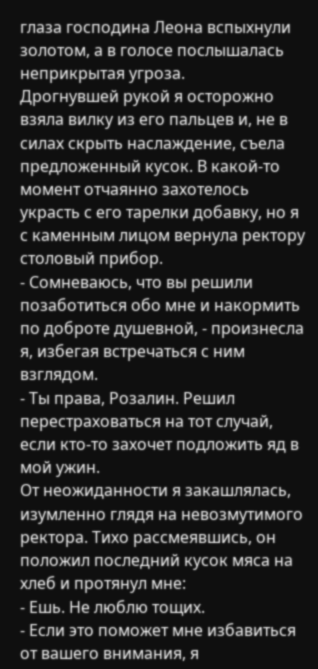глаза господина Леона вспыхнули золотом, а в голосе послышалась неприкрытая угроза.
Дрогнувшей рукой я осторожно взяла вилку из его пальцев и, не в силах скрыть наслаждение, съела предложенный кусок. В какой-то момент отчаянно захотелось украсть с его тарелки добавку, но я с каменным лицом вернула ректору столовый прибор.
- Сомневаюсь, что вы решили позаботиться обо мне и накормить по доброте душевной, - произнесла я, избегая встречаться с ним взглядом.
- Ты права, Розалин. Решил перестраховаться на тот случай, если кто-то захочет подложить яд в мой ужин.
От неожиданности я закашлялась, изумленно глядя на невозмутимого ректора. Тихо рассмеявшись, он положил последний кусок мяса на хлеб и протянул мне:
- Ешь. Не люблю тощих.
- Если это поможет мне избавиться от вашего внимания, я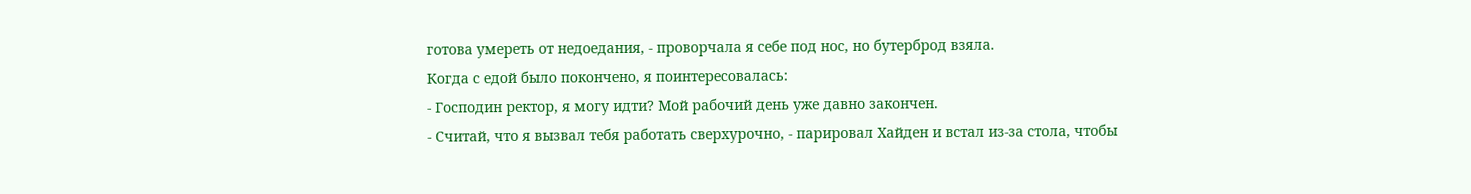готова умереть от недоедания, - проворчала я себе под нос, но бутерброд взяла.
Когда с едой было покончено, я поинтересовалась:
- Господин ректор, я могу идти? Мой рабочий день уже давно закончен.
- Считай, что я вызвал тебя работать сверхурочно, - парировал Хайден и встал из-за стола, чтобы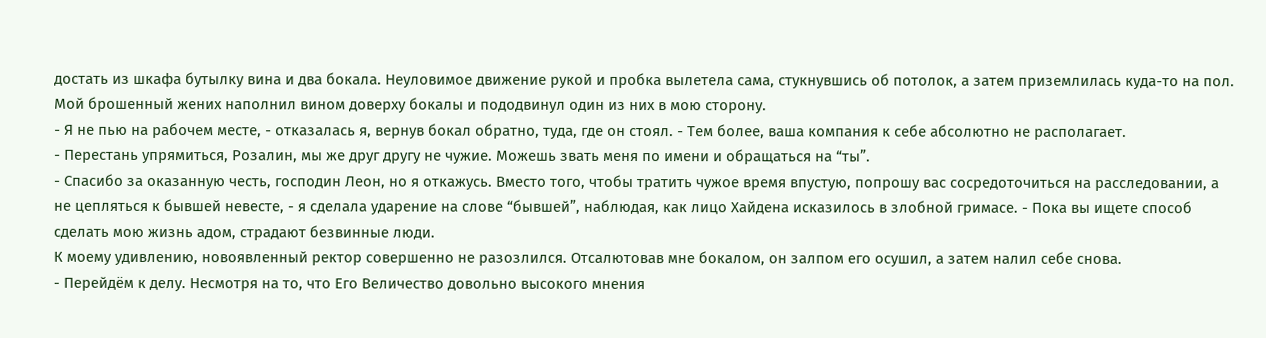достать из шкафа бутылку вина и два бокала. Неуловимое движение рукой и пробка вылетела сама, стукнувшись об потолок, а затем приземлилась куда-то на пол. Мой брошенный жених наполнил вином доверху бокалы и пододвинул один из них в мою сторону.
- Я не пью на рабочем месте, - отказалась я, вернув бокал обратно, туда, где он стоял. - Тем более, ваша компания к себе абсолютно не располагает.
- Перестань упрямиться, Розалин, мы же друг другу не чужие. Можешь звать меня по имени и обращаться на “ты”.
- Спасибо за оказанную честь, господин Леон, но я откажусь. Вместо того, чтобы тратить чужое время впустую, попрошу вас сосредоточиться на расследовании, а не цепляться к бывшей невесте, - я сделала ударение на слове “бывшей”, наблюдая, как лицо Хайдена исказилось в злобной гримасе. - Пока вы ищете способ сделать мою жизнь адом, страдают безвинные люди.
К моему удивлению, новоявленный ректор совершенно не разозлился. Отсалютовав мне бокалом, он залпом его осушил, а затем налил себе снова.
- Перейдём к делу. Несмотря на то, что Его Величество довольно высокого мнения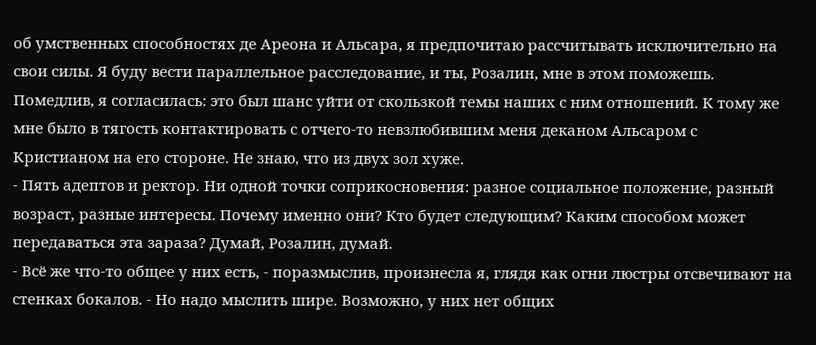об умственных способностях де Ареона и Альсара, я предпочитаю рассчитывать исключительно на свои силы. Я буду вести параллельное расследование, и ты, Розалин, мне в этом поможешь.
Помедлив, я согласилась: это был шанс уйти от скользкой темы наших с ним отношений. К тому же мне было в тягость контактировать с отчего-то невзлюбившим меня деканом Альсаром с Кристианом на его стороне. Не знаю, что из двух зол хуже.
- Пять адептов и ректор. Ни одной точки соприкосновения: разное социальное положение, разный возраст, разные интересы. Почему именно они? Кто будет следующим? Каким способом может передаваться эта зараза? Думай, Розалин, думай.
- Всё же что-то общее у них есть, - поразмыслив, произнесла я, глядя как огни люстры отсвечивают на стенках бокалов. - Но надо мыслить шире. Возможно, у них нет общих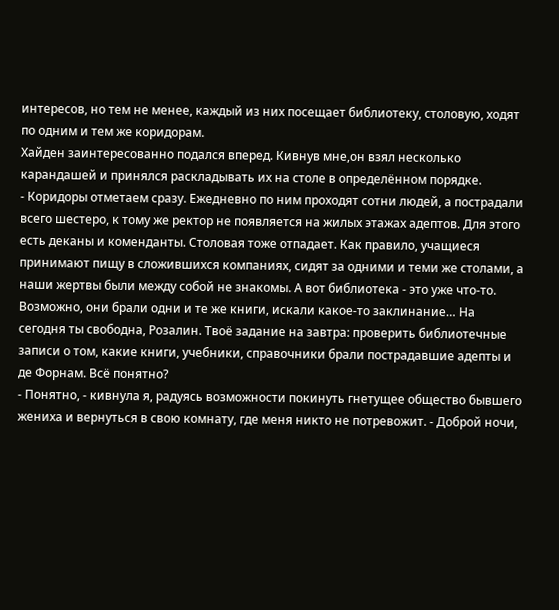интересов, но тем не менее, каждый из них посещает библиотеку, столовую, ходят по одним и тем же коридорам.
Хайден заинтересованно подался вперед. Кивнув мне,он взял несколько карандашей и принялся раскладывать их на столе в определённом порядке.
- Коридоры отметаем сразу. Ежедневно по ним проходят сотни людей, а пострадали всего шестеро, к тому же ректор не появляется на жилых этажах адептов. Для этого есть деканы и коменданты. Столовая тоже отпадает. Как правило, учащиеся принимают пищу в сложившихся компаниях, сидят за одними и теми же столами, а наши жертвы были между собой не знакомы. А вот библиотека - это уже что-то. Возможно, они брали одни и те же книги, искали какое-то заклинание… На сегодня ты свободна, Розалин. Твоё задание на завтра: проверить библиотечные записи о том, какие книги, учебники, справочники брали пострадавшие адепты и де Форнам. Всё понятно?
- Понятно, - кивнула я, радуясь возможности покинуть гнетущее общество бывшего жениха и вернуться в свою комнату, где меня никто не потревожит. - Доброй ночи,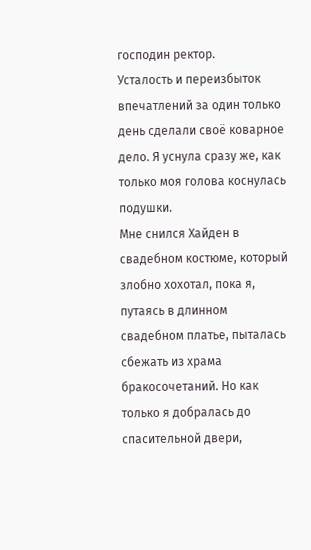господин ректор.
Усталость и переизбыток впечатлений за один только день сделали своё коварное дело. Я уснула сразу же, как только моя голова коснулась подушки.
Мне снился Хайден в свадебном костюме, который злобно хохотал, пока я, путаясь в длинном свадебном платье, пыталась сбежать из храма бракосочетаний. Но как только я добралась до спасительной двери,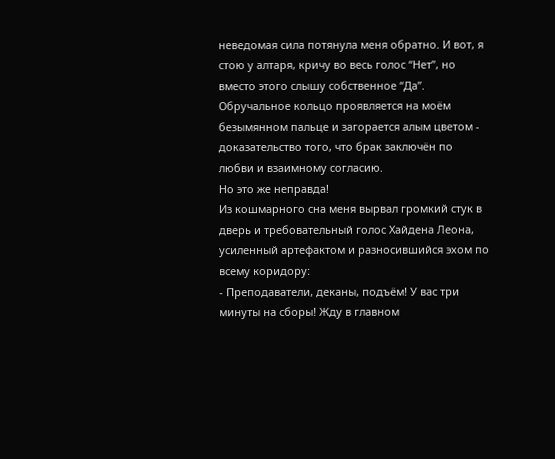неведомая сила потянула меня обратно. И вот, я стою у алтаря, кричу во весь голос “Нет”, но вместо этого слышу собственное “Да”. Обручальное кольцо проявляется на моём безымянном пальце и загорается алым цветом - доказательство того, что брак заключён по любви и взаимному согласию.
Но это же неправда!
Из кошмарного сна меня вырвал громкий стук в дверь и требовательный голос Хайдена Леона, усиленный артефактом и разносившийся эхом по всему коридору:
- Преподаватели, деканы, подъём! У вас три минуты на сборы! Жду в главном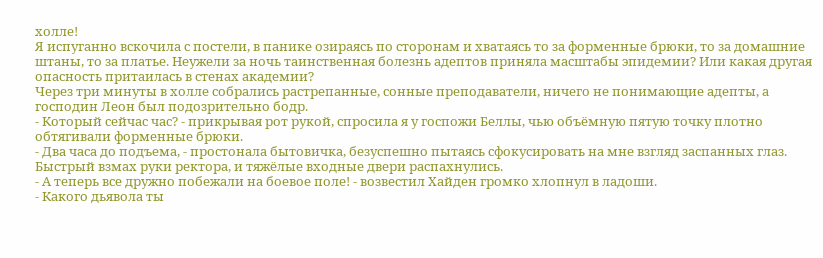холле!
Я испуганно вскочила с постели, в панике озираясь по сторонам и хватаясь то за форменные брюки, то за домашние штаны, то за платье. Неужели за ночь таинственная болезнь адептов приняла масштабы эпидемии? Или какая другая опасность притаилась в стенах академии?
Через три минуты в холле собрались растрепанные, сонные преподаватели, ничего не понимающие адепты, а господин Леон был подозрительно бодр.
- Который сейчас час? - прикрывая рот рукой, спросила я у госпожи Беллы, чью объёмную пятую точку плотно обтягивали форменные брюки.
- Два часа до подъема, - простонала бытовичка, безуспешно пытаясь сфокусировать на мне взгляд заспанных глаз.
Быстрый взмах руки ректора, и тяжёлые входные двери распахнулись.
- А теперь все дружно побежали на боевое поле! - возвестил Хайден громко хлопнул в ладоши.
- Какого дьявола ты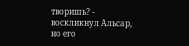творишь? - воскликнул Альсар, но его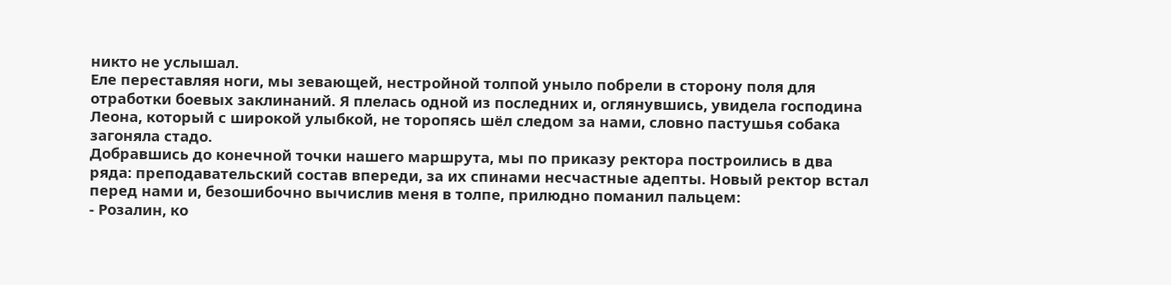никто не услышал.
Еле переставляя ноги, мы зевающей, нестройной толпой уныло побрели в сторону поля для отработки боевых заклинаний. Я плелась одной из последних и, оглянувшись, увидела господина Леона, который с широкой улыбкой, не торопясь шёл следом за нами, словно пастушья собака загоняла стадо.
Добравшись до конечной точки нашего маршрута, мы по приказу ректора построились в два ряда: преподавательский состав впереди, за их спинами несчастные адепты. Новый ректор встал перед нами и, безошибочно вычислив меня в толпе, прилюдно поманил пальцем:
- Розалин, ко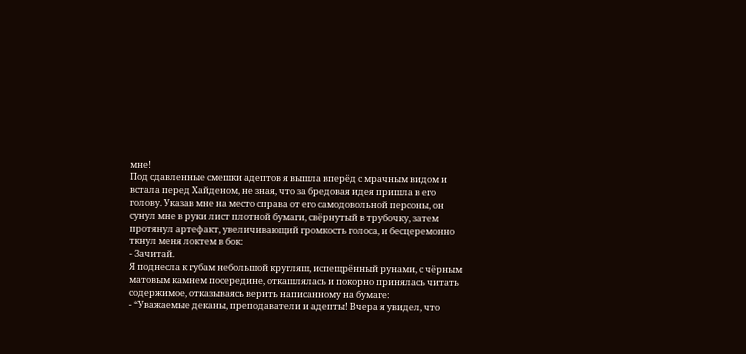мне!
Под сдавленные смешки адептов я вышла вперёд с мрачным видом и встала перед Хайденом, не зная, что за бредовая идея пришла в его голову. Указав мне на место справа от его самодовольной персоны, он сунул мне в руки лист плотной бумаги, свёрнутый в трубочку, затем протянул артефакт, увеличивающий громкость голоса, и бесцеремонно ткнул меня локтем в бок:
- Зачитай.
Я поднесла к губам небольшой кругляш, испещрённый рунами, с чёрным матовым камнем посередине, откашлялась и покорно принялась читать содержимое, отказываясь верить написанному на бумаге:
- “Уважаемые деканы, преподаватели и адепты! Вчера я увидел, что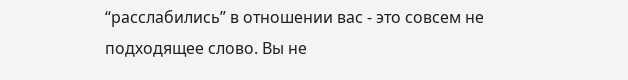“расслабились” в отношении вас - это совсем не подходящее слово. Вы не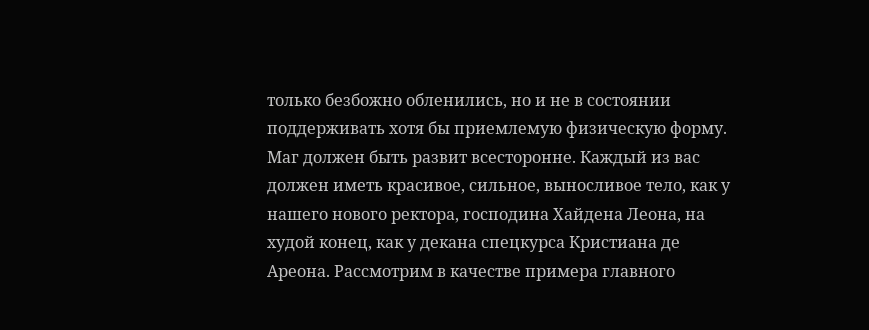только безбожно обленились, но и не в состоянии поддерживать хотя бы приемлемую физическую форму. Маг должен быть развит всесторонне. Каждый из вас должен иметь красивое, сильное, выносливое тело, как у нашего нового ректора, господина Хайдена Леона, на худой конец, как у декана спецкурса Кристиана де Ареона. Рассмотрим в качестве примера главного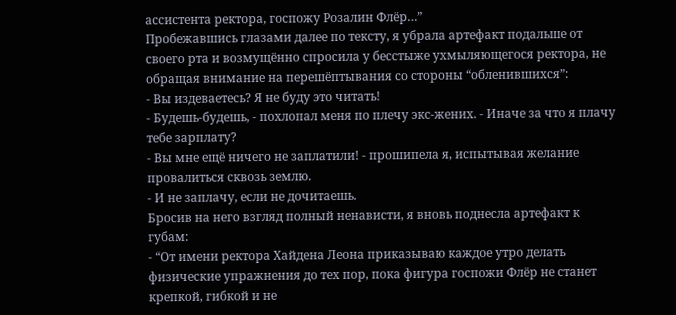ассистента ректора, госпожу Розалин Флёр…”
Пробежавшись глазами далее по тексту, я убрала артефакт подальше от своего рта и возмущённо спросила у бесстыже ухмыляющегося ректора, не обращая внимание на перешёптывания со стороны “обленившихся”:
- Вы издеваетесь? Я не буду это читать!
- Будешь-будешь, - похлопал меня по плечу экс-жених. - Иначе за что я плачу тебе зарплату?
- Вы мне ещё ничего не заплатили! - прошипела я, испытывая желание провалиться сквозь землю.
- И не заплачу, если не дочитаешь.
Бросив на него взгляд полный ненависти, я вновь поднесла артефакт к губам:
- “От имени ректора Хайдена Леона приказываю каждое утро делать физические упражнения до тех пор, пока фигура госпожи Флёр не станет крепкой, гибкой и не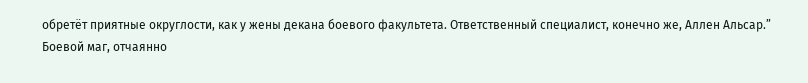обретёт приятные округлости, как у жены декана боевого факультета. Ответственный специалист, конечно же, Аллен Альсар.”
Боевой маг, отчаянно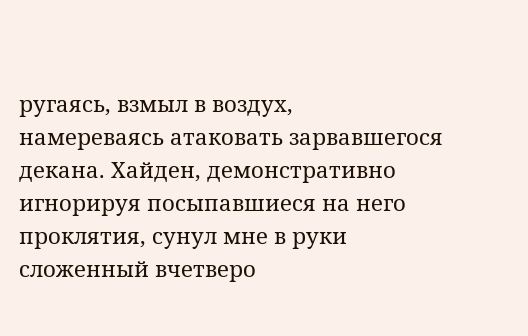ругаясь, взмыл в воздух, намереваясь атаковать зарвавшегося декана. Хайден, демонстративно игнорируя посыпавшиеся на него проклятия, сунул мне в руки сложенный вчетверо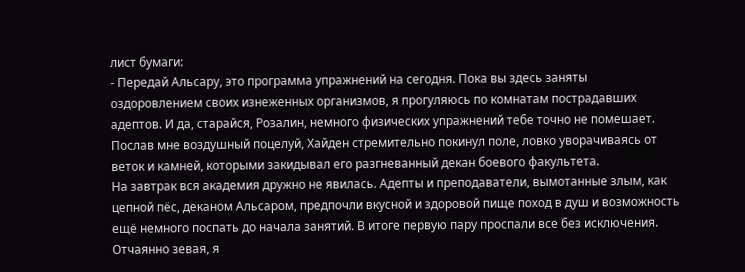лист бумаги:
- Передай Альсару, это программа упражнений на сегодня. Пока вы здесь заняты оздоровлением своих изнеженных организмов, я прогуляюсь по комнатам пострадавших адептов. И да, старайся, Розалин, немного физических упражнений тебе точно не помешает.
Послав мне воздушный поцелуй, Хайден стремительно покинул поле, ловко уворачиваясь от веток и камней, которыми закидывал его разгневанный декан боевого факультета.
На завтрак вся академия дружно не явилась. Адепты и преподаватели, вымотанные злым, как цепной пёс, деканом Альсаром, предпочли вкусной и здоровой пище поход в душ и возможность ещё немного поспать до начала занятий. В итоге первую пару проспали все без исключения.
Отчаянно зевая, я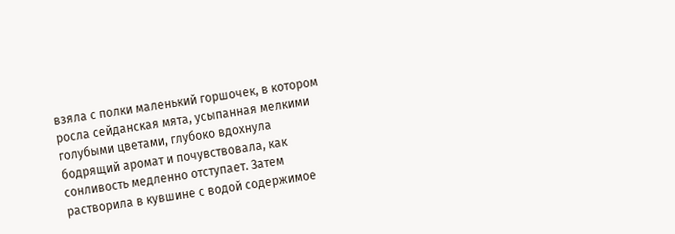взяла с полки маленький горшочек, в котором росла сейданская мята, усыпанная мелкими голубыми цветами, глубоко вдохнула бодрящий аромат и почувствовала, как сонливость медленно отступает. Затем растворила в кувшине с водой содержимое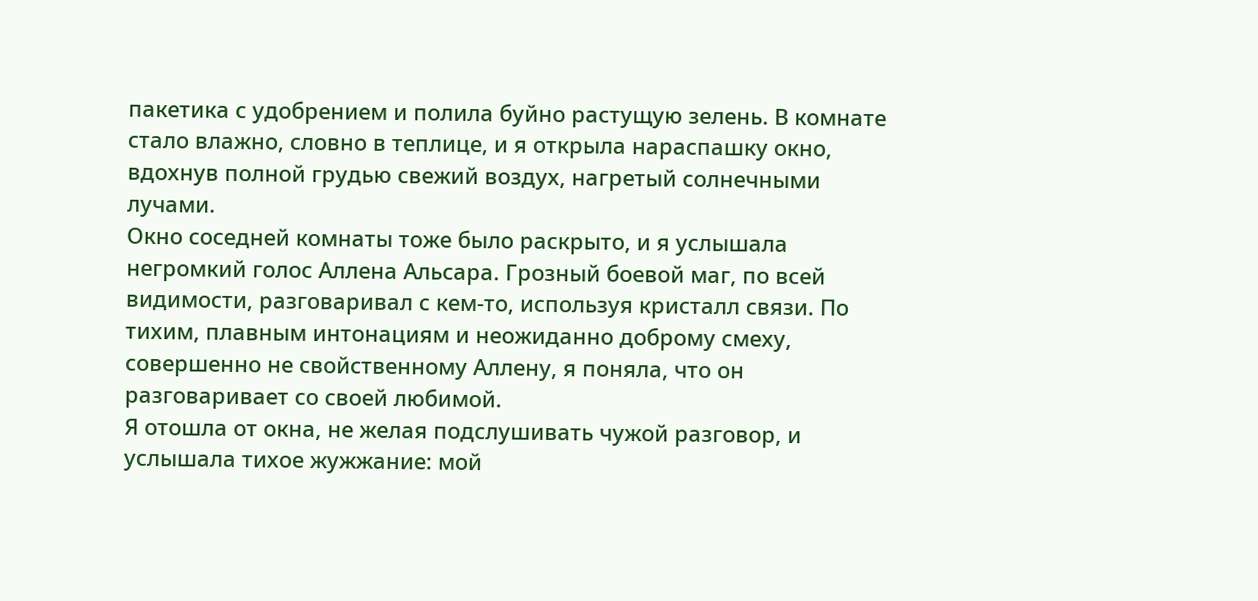пакетика с удобрением и полила буйно растущую зелень. В комнате стало влажно, словно в теплице, и я открыла нараспашку окно, вдохнув полной грудью свежий воздух, нагретый солнечными лучами.
Окно соседней комнаты тоже было раскрыто, и я услышала негромкий голос Аллена Альсара. Грозный боевой маг, по всей видимости, разговаривал с кем-то, используя кристалл связи. По тихим, плавным интонациям и неожиданно доброму смеху, совершенно не свойственному Аллену, я поняла, что он разговаривает со своей любимой.
Я отошла от окна, не желая подслушивать чужой разговор, и услышала тихое жужжание: мой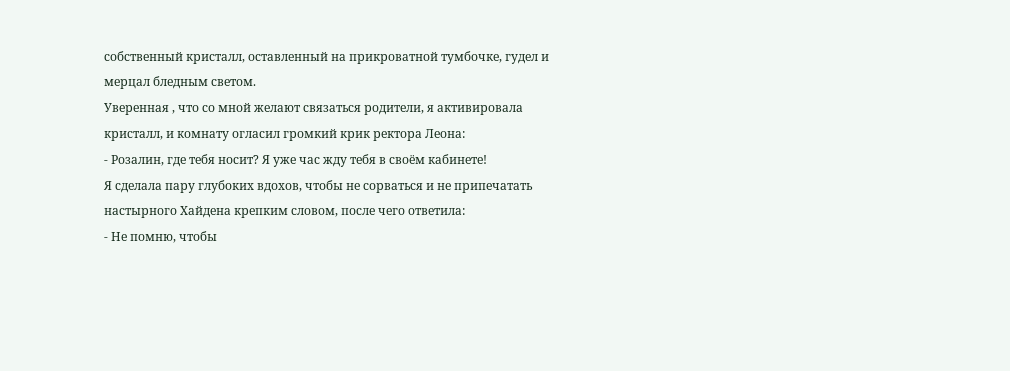собственный кристалл, оставленный на прикроватной тумбочке, гудел и мерцал бледным светом.
Уверенная , что со мной желают связаться родители, я активировала кристалл, и комнату огласил громкий крик ректора Леона:
- Розалин, где тебя носит? Я уже час жду тебя в своём кабинете!
Я сделала пару глубоких вдохов, чтобы не сорваться и не припечатать настырного Хайдена крепким словом, после чего ответила:
- Не помню, чтобы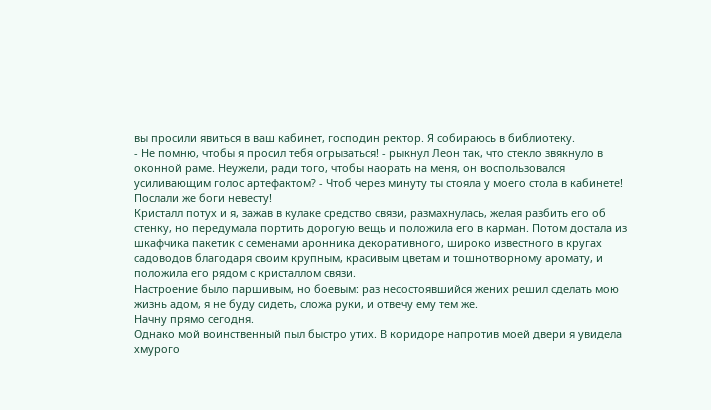вы просили явиться в ваш кабинет, господин ректор. Я собираюсь в библиотеку.
- Не помню, чтобы я просил тебя огрызаться! - рыкнул Леон так, что стекло звякнуло в оконной раме. Неужели, ради того, чтобы наорать на меня, он воспользовался усиливающим голос артефактом? - Чтоб через минуту ты стояла у моего стола в кабинете! Послали же боги невесту!
Кристалл потух и я, зажав в кулаке средство связи, размахнулась, желая разбить его об стенку, но передумала портить дорогую вещь и положила его в карман. Потом достала из шкафчика пакетик с семенами аронника декоративного, широко известного в кругах садоводов благодаря своим крупным, красивым цветам и тошнотворному аромату, и положила его рядом с кристаллом связи.
Настроение было паршивым, но боевым: раз несостоявшийся жених решил сделать мою жизнь адом, я не буду сидеть, сложа руки, и отвечу ему тем же.
Начну прямо сегодня.
Однако мой воинственный пыл быстро утих. В коридоре напротив моей двери я увидела хмурого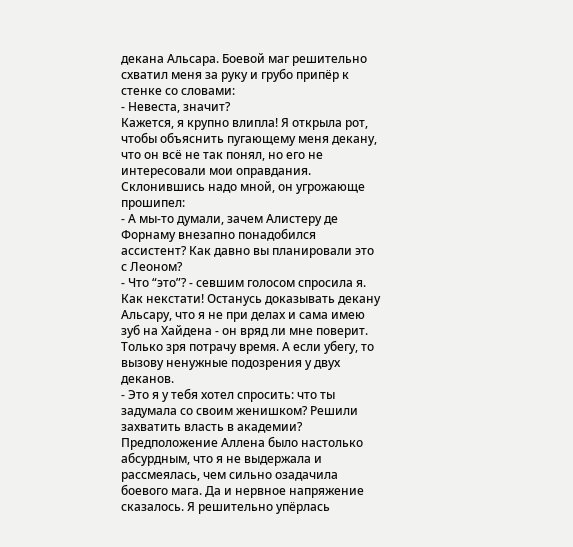декана Альсара. Боевой маг решительно схватил меня за руку и грубо припёр к стенке со словами:
- Невеста, значит?
Кажется, я крупно влипла! Я открыла рот, чтобы объяснить пугающему меня декану, что он всё не так понял, но его не интересовали мои оправдания. Склонившись надо мной, он угрожающе прошипел:
- А мы-то думали, зачем Алистеру де Форнаму внезапно понадобился ассистент? Как давно вы планировали это с Леоном?
- Что “это”? - севшим голосом спросила я.
Как некстати! Останусь доказывать декану Альсару, что я не при делах и сама имею зуб на Хайдена - он вряд ли мне поверит. Только зря потрачу время. А если убегу, то вызову ненужные подозрения у двух деканов.
- Это я у тебя хотел спросить: что ты задумала со своим женишком? Решили захватить власть в академии?
Предположение Аллена было настолько абсурдным, что я не выдержала и рассмеялась, чем сильно озадачила боевого мага. Да и нервное напряжение сказалось. Я решительно упёрлась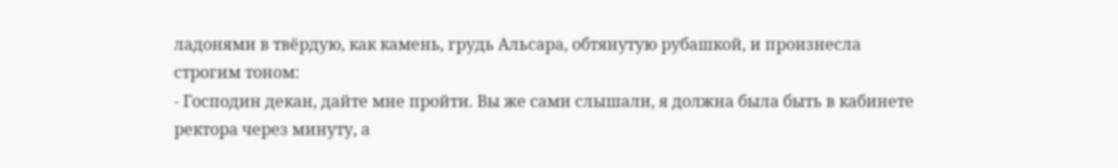ладонями в твёрдую, как камень, грудь Альсара, обтянутую рубашкой, и произнесла строгим тоном:
- Господин декан, дайте мне пройти. Вы же сами слышали, я должна была быть в кабинете ректора через минуту, а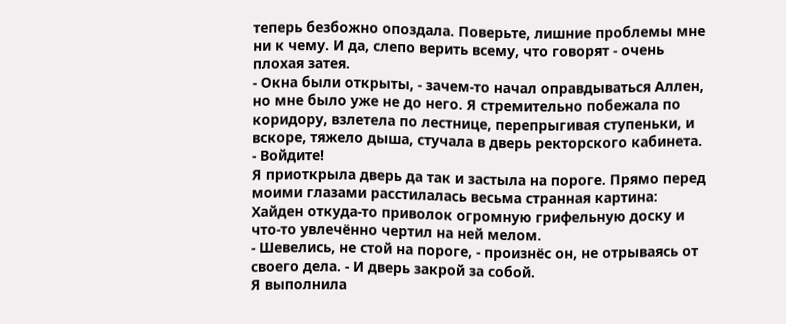теперь безбожно опоздала. Поверьте, лишние проблемы мне ни к чему. И да, слепо верить всему, что говорят - очень плохая затея.
- Окна были открыты, - зачем-то начал оправдываться Аллен, но мне было уже не до него. Я стремительно побежала по коридору, взлетела по лестнице, перепрыгивая ступеньки, и вскоре, тяжело дыша, стучала в дверь ректорского кабинета.
- Войдите!
Я приоткрыла дверь да так и застыла на пороге. Прямо перед моими глазами расстилалась весьма странная картина: Хайден откуда-то приволок огромную грифельную доску и что-то увлечённо чертил на ней мелом.
- Шевелись, не стой на пороге, - произнёс он, не отрываясь от своего дела. - И дверь закрой за собой.
Я выполнила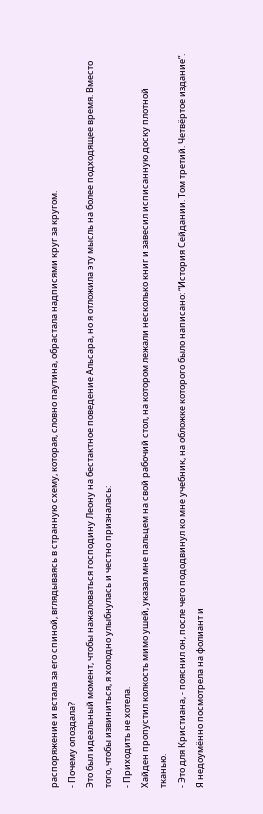распоряжение и встала за его спиной, вглядываясь в странную схему, которая, словно паутина, обрастала надписями круг за кругом.
- Почему опоздала?
Это был идеальный момент, чтобы нажаловаться господину Леону на бестактное поведение Альсара, но я отложила эту мысль на более подходящее время. Вместо того, чтобы извиниться, я холодно улыбнулась и честно призналась:
- Приходить не хотела.
Хайден пропустил колкость мимо ушей, указал мне пальцем на свой рабочий стол, на котором лежали несколько книг и завесил исписанную доску плотной тканью.
- Это для Кристиана, - пояснил он, после чего пододвинул ко мне учебник, на обложке которого было написано: “История Сейдании. Том третий. Четвёртое издание”.
Я недоумённо посмотрела на фолиант и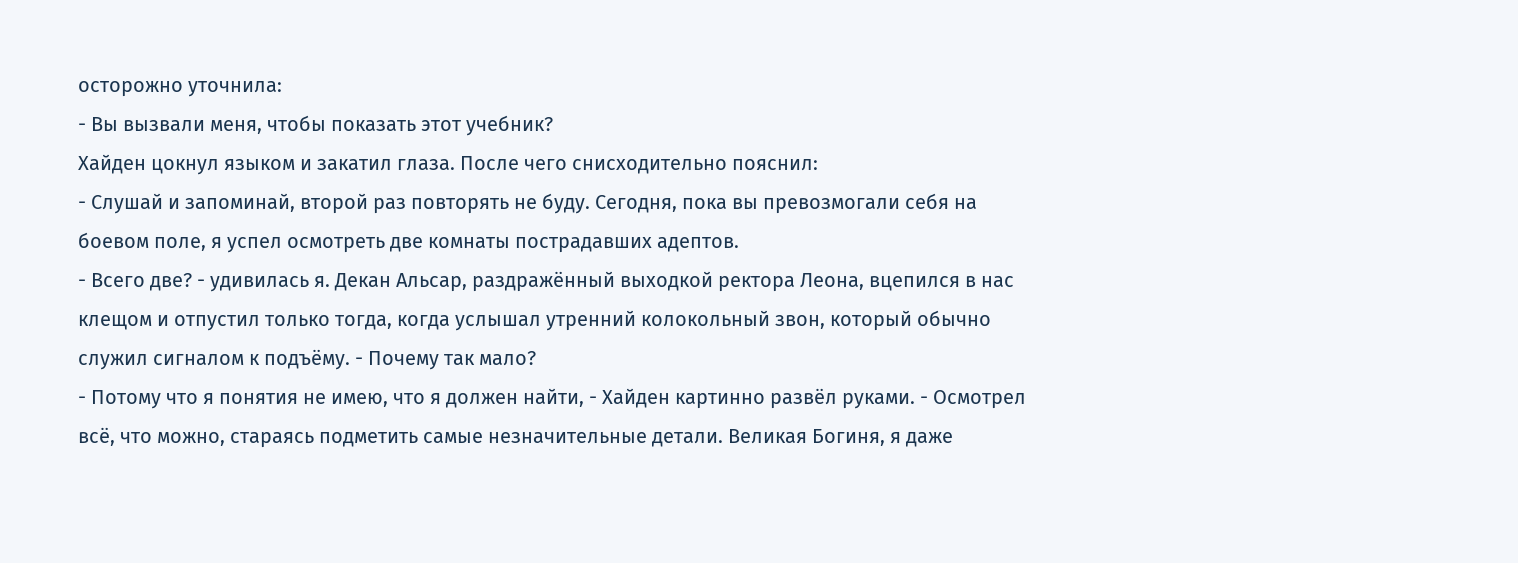осторожно уточнила:
- Вы вызвали меня, чтобы показать этот учебник?
Хайден цокнул языком и закатил глаза. После чего снисходительно пояснил:
- Слушай и запоминай, второй раз повторять не буду. Сегодня, пока вы превозмогали себя на боевом поле, я успел осмотреть две комнаты пострадавших адептов.
- Всего две? - удивилась я. Декан Альсар, раздражённый выходкой ректора Леона, вцепился в нас клещом и отпустил только тогда, когда услышал утренний колокольный звон, который обычно служил сигналом к подъёму. - Почему так мало?
- Потому что я понятия не имею, что я должен найти, - Хайден картинно развёл руками. - Осмотрел всё, что можно, стараясь подметить самые незначительные детали. Великая Богиня, я даже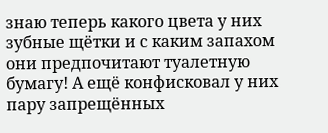знаю теперь какого цвета у них зубные щётки и с каким запахом они предпочитают туалетную бумагу! А ещё конфисковал у них пару запрещённых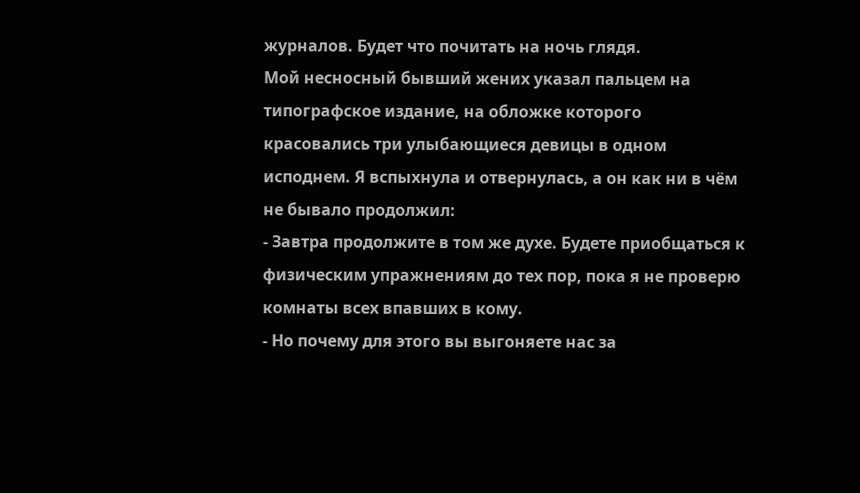журналов. Будет что почитать на ночь глядя.
Мой несносный бывший жених указал пальцем на типографское издание, на обложке которого красовались три улыбающиеся девицы в одном исподнем. Я вспыхнула и отвернулась, а он как ни в чём не бывало продолжил:
- Завтра продолжите в том же духе. Будете приобщаться к физическим упражнениям до тех пор, пока я не проверю комнаты всех впавших в кому.
- Но почему для этого вы выгоняете нас за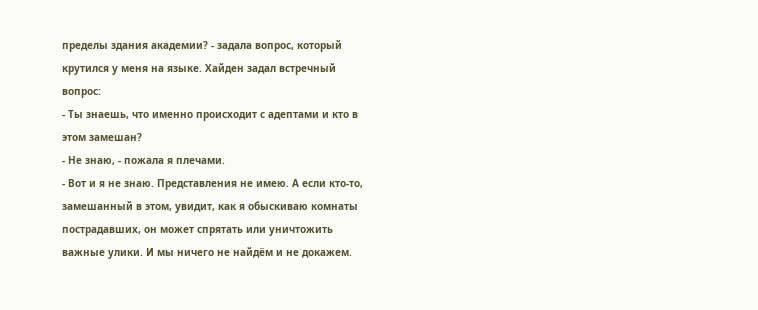пределы здания академии? - задала вопрос, который крутился у меня на языке. Хайден задал встречный вопрос:
- Ты знаешь, что именно происходит с адептами и кто в этом замешан?
- Не знаю, - пожала я плечами.
- Вот и я не знаю. Представления не имею. А если кто-то, замешанный в этом, увидит, как я обыскиваю комнаты пострадавших, он может спрятать или уничтожить важные улики. И мы ничего не найдём и не докажем.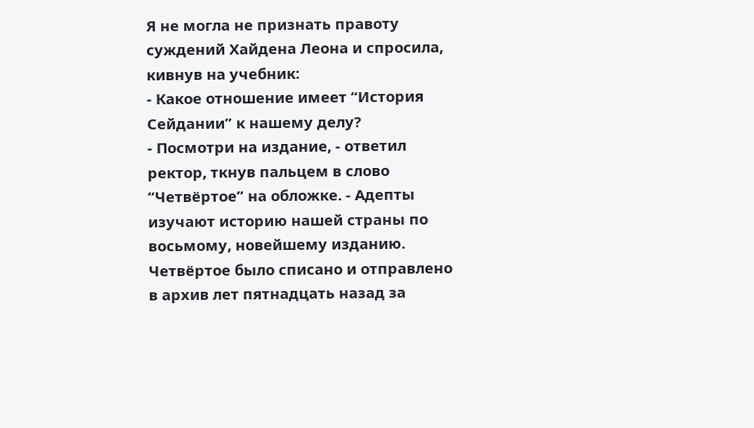Я не могла не признать правоту суждений Хайдена Леона и спросила, кивнув на учебник:
- Какое отношение имеет “История Сейдании” к нашему делу?
- Посмотри на издание, - ответил ректор, ткнув пальцем в слово “Четвёртое” на обложке. - Адепты изучают историю нашей страны по восьмому, новейшему изданию. Четвёртое было списано и отправлено в архив лет пятнадцать назад за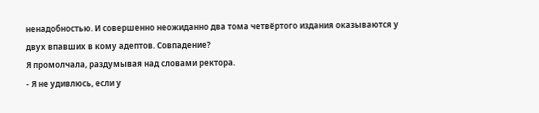ненадобностью. И совершенно неожиданно два тома четвёртого издания оказываются у двух впавших в кому адептов. Совпадение?
Я промолчала, раздумывая над словами ректора.
- Я не удивлюсь, если у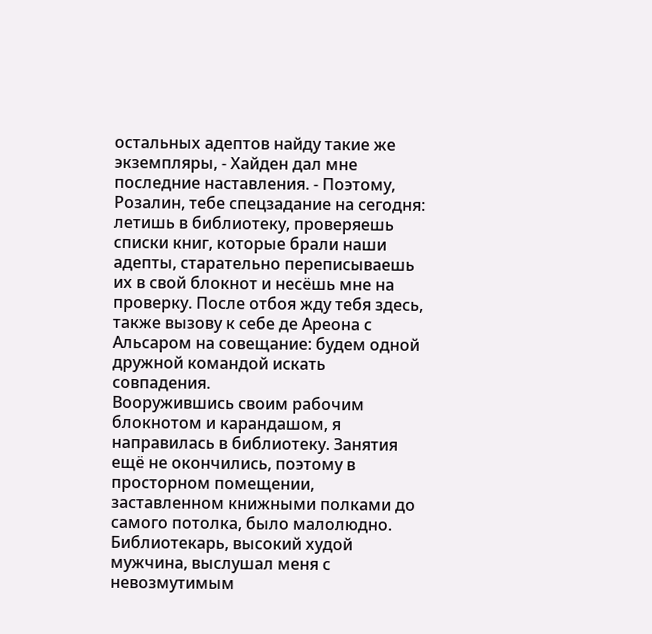остальных адептов найду такие же экземпляры, - Хайден дал мне последние наставления. - Поэтому, Розалин, тебе спецзадание на сегодня: летишь в библиотеку, проверяешь списки книг, которые брали наши адепты, старательно переписываешь их в свой блокнот и несёшь мне на проверку. После отбоя жду тебя здесь, также вызову к себе де Ареона с Альсаром на совещание: будем одной дружной командой искать совпадения.
Вооружившись своим рабочим блокнотом и карандашом, я направилась в библиотеку. Занятия ещё не окончились, поэтому в просторном помещении, заставленном книжными полками до самого потолка, было малолюдно. Библиотекарь, высокий худой мужчина, выслушал меня с невозмутимым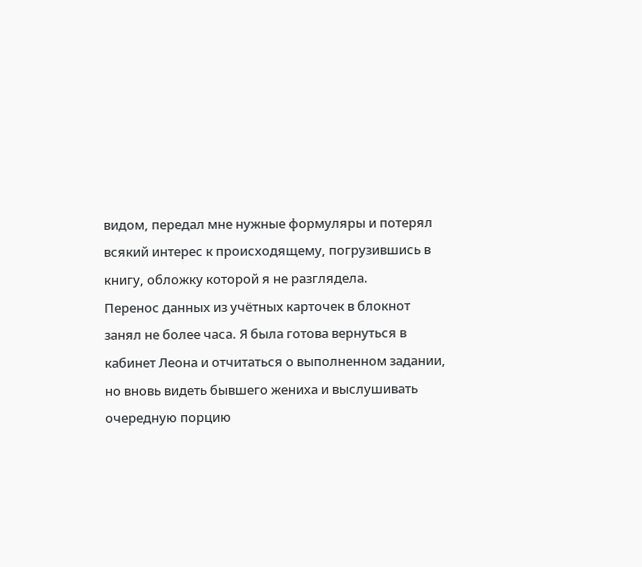видом, передал мне нужные формуляры и потерял всякий интерес к происходящему, погрузившись в книгу, обложку которой я не разглядела.
Перенос данных из учётных карточек в блокнот занял не более часа. Я была готова вернуться в кабинет Леона и отчитаться о выполненном задании, но вновь видеть бывшего жениха и выслушивать очередную порцию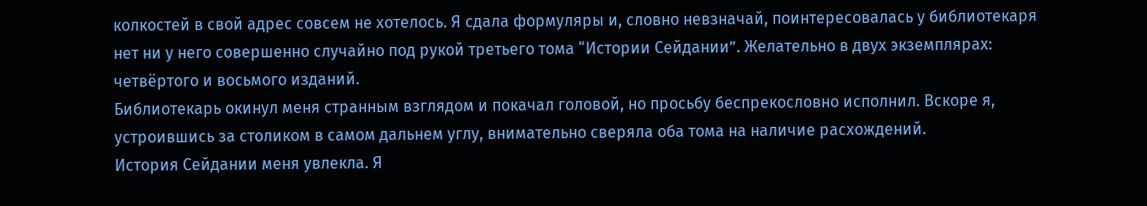колкостей в свой адрес совсем не хотелось. Я сдала формуляры и, словно невзначай, поинтересовалась у библиотекаря нет ни у него совершенно случайно под рукой третьего тома “Истории Сейдании”. Желательно в двух экземплярах: четвёртого и восьмого изданий.
Библиотекарь окинул меня странным взглядом и покачал головой, но просьбу беспрекословно исполнил. Вскоре я, устроившись за столиком в самом дальнем углу, внимательно сверяла оба тома на наличие расхождений.
История Сейдании меня увлекла. Я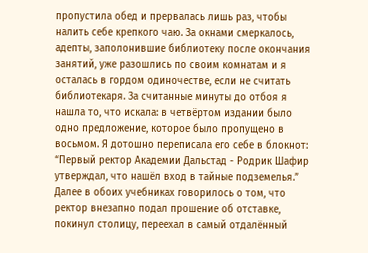пропустила обед и прервалась лишь раз, чтобы налить себе крепкого чаю. За окнами смеркалось, адепты, заполонившие библиотеку после окончания занятий, уже разошлись по своим комнатам и я осталась в гордом одиночестве, если не считать библиотекаря. За считанные минуты до отбоя я нашла то, что искала: в четвёртом издании было одно предложение, которое было пропущено в восьмом. Я дотошно переписала его себе в блокнот: “Первый ректор Академии Дальстад - Родрик Шафир утверждал, что нашёл вход в тайные подземелья.”
Далее в обоих учебниках говорилось о том, что ректор внезапно подал прошение об отставке, покинул столицу, переехал в самый отдалённый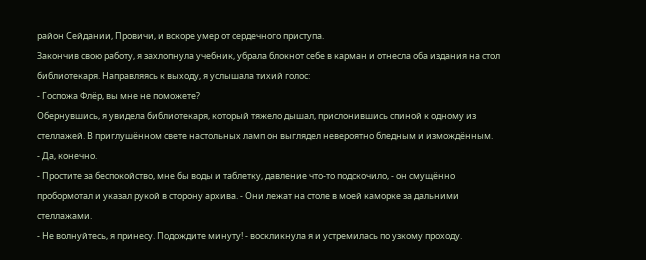район Сейдании, Провичи, и вскоре умер от сердечного приступа.
Закончив свою работу, я захлопнула учебник, убрала блокнот себе в карман и отнесла оба издания на стол библиотекаря. Направляясь к выходу, я услышала тихий голос:
- Госпожа Флёр, вы мне не поможете?
Обернувшись, я увидела библиотекаря, который тяжело дышал, прислонившись спиной к одному из стеллажей. В приглушённом свете настольных ламп он выглядел невероятно бледным и измождённым.
- Да, конечно.
- Простите за беспокойство, мне бы воды и таблетку, давление что-то подскочило, - он смущённо пробормотал и указал рукой в сторону архива. - Они лежат на столе в моей каморке за дальними стеллажами.
- Не волнуйтесь, я принесу. Подождите минуту! - воскликнула я и устремилась по узкому проходу.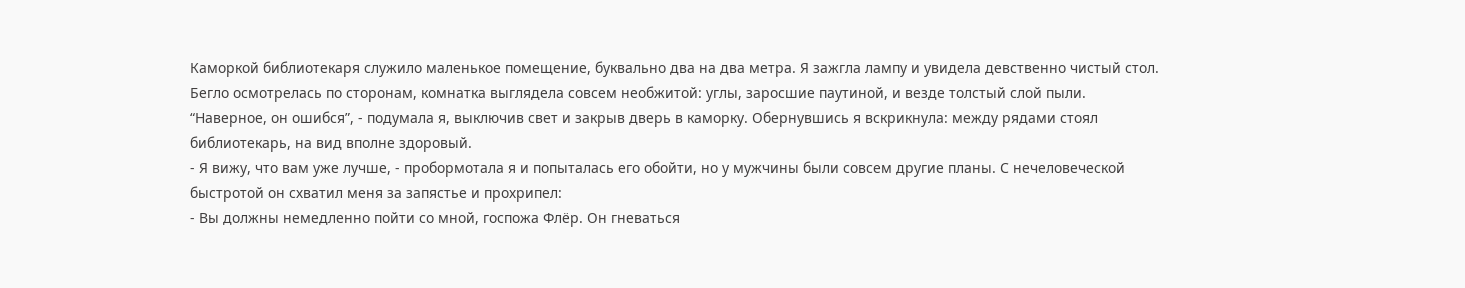Каморкой библиотекаря служило маленькое помещение, буквально два на два метра. Я зажгла лампу и увидела девственно чистый стол. Бегло осмотрелась по сторонам, комнатка выглядела совсем необжитой: углы, заросшие паутиной, и везде толстый слой пыли.
“Наверное, он ошибся”, - подумала я, выключив свет и закрыв дверь в каморку. Обернувшись я вскрикнула: между рядами стоял библиотекарь, на вид вполне здоровый.
- Я вижу, что вам уже лучше, - пробормотала я и попыталась его обойти, но у мужчины были совсем другие планы. С нечеловеческой быстротой он схватил меня за запястье и прохрипел:
- Вы должны немедленно пойти со мной, госпожа Флёр. Он гневаться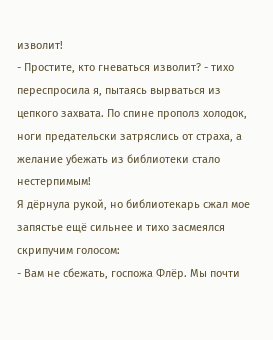изволит!
- Простите, кто гневаться изволит? - тихо переспросила я, пытаясь вырваться из цепкого захвата. По спине прополз холодок, ноги предательски затряслись от страха, а желание убежать из библиотеки стало нестерпимым!
Я дёрнула рукой, но библиотекарь сжал мое запястье ещё сильнее и тихо засмеялся скрипучим голосом:
- Вам не сбежать, госпожа Флёр. Мы почти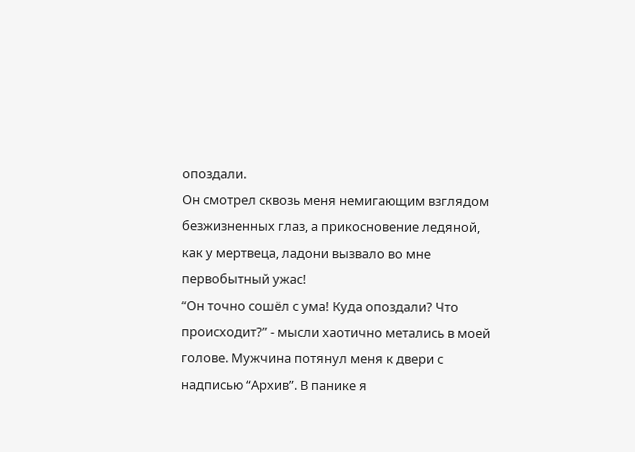опоздали.
Он смотрел сквозь меня немигающим взглядом безжизненных глаз, а прикосновение ледяной, как у мертвеца, ладони вызвало во мне первобытный ужас!
“Он точно сошёл с ума! Куда опоздали? Что происходит?” - мысли хаотично метались в моей голове. Мужчина потянул меня к двери с надписью “Архив”. В панике я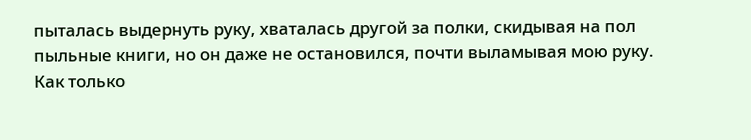пыталась выдернуть руку, хваталась другой за полки, скидывая на пол пыльные книги, но он даже не остановился, почти выламывая мою руку.
Как только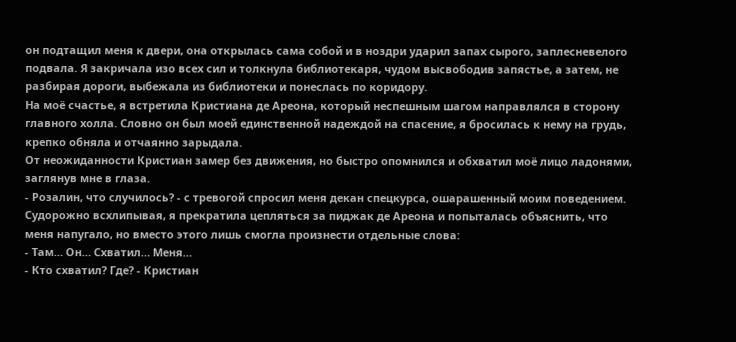он подтащил меня к двери, она открылась сама собой и в ноздри ударил запах сырого, заплесневелого подвала. Я закричала изо всех сил и толкнула библиотекаря, чудом высвободив запястье, а затем, не разбирая дороги, выбежала из библиотеки и понеслась по коридору.
На моё счастье, я встретила Кристиана де Ареона, который неспешным шагом направлялся в сторону главного холла. Словно он был моей единственной надеждой на спасение, я бросилась к нему на грудь, крепко обняла и отчаянно зарыдала.
От неожиданности Кристиан замер без движения, но быстро опомнился и обхватил моё лицо ладонями, заглянув мне в глаза.
- Розалин, что случилось? - с тревогой спросил меня декан спецкурса, ошарашенный моим поведением.
Судорожно всхлипывая, я прекратила цепляться за пиджак де Ареона и попыталась объяснить, что меня напугало, но вместо этого лишь смогла произнести отдельные слова:
- Там… Он… Схватил… Меня…
- Кто схватил? Где? - Кристиан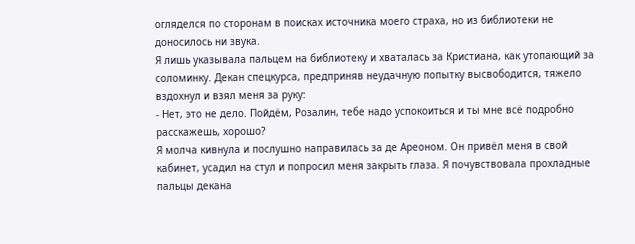огляделся по сторонам в поисках источника моего страха, но из библиотеки не доносилось ни звука.
Я лишь указывала пальцем на библиотеку и хваталась за Кристиана, как утопающий за соломинку. Декан спецкурса, предприняв неудачную попытку высвободится, тяжело вздохнул и взял меня за руку:
- Нет, это не дело. Пойдём, Розалин, тебе надо успокоиться и ты мне всё подробно расскажешь, хорошо?
Я молча кивнула и послушно направилась за де Ареоном. Он привёл меня в свой кабинет, усадил на стул и попросил меня закрыть глаза. Я почувствовала прохладные пальцы декана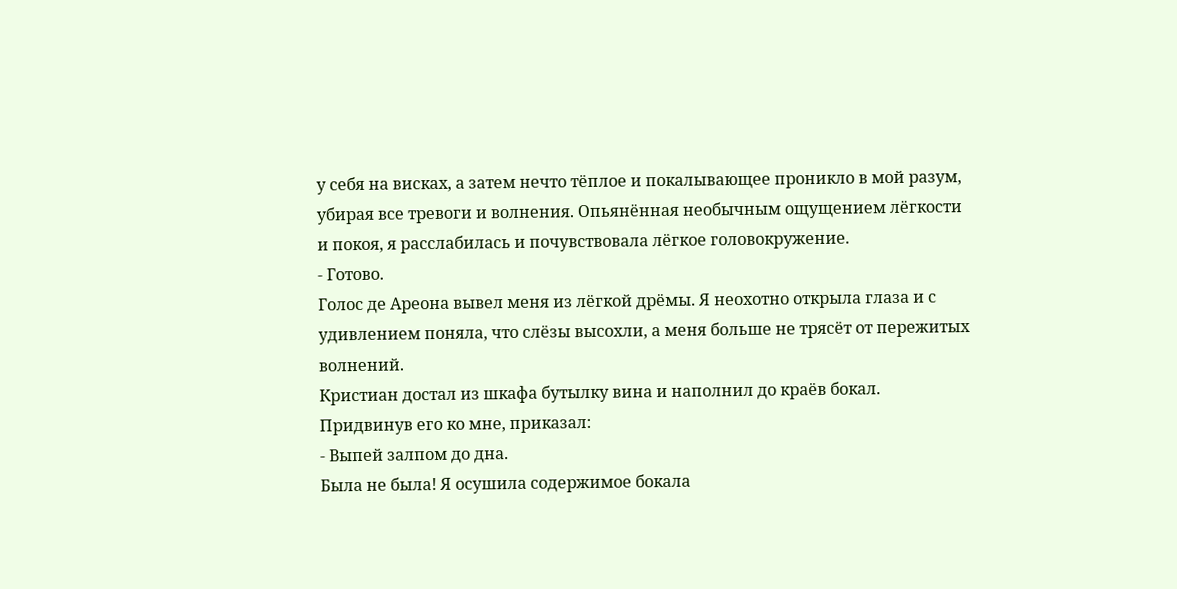у себя на висках, а затем нечто тёплое и покалывающее проникло в мой разум, убирая все тревоги и волнения. Опьянённая необычным ощущением лёгкости и покоя, я расслабилась и почувствовала лёгкое головокружение.
- Готово.
Голос де Ареона вывел меня из лёгкой дрёмы. Я неохотно открыла глаза и с удивлением поняла, что слёзы высохли, а меня больше не трясёт от пережитых волнений.
Кристиан достал из шкафа бутылку вина и наполнил до краёв бокал. Придвинув его ко мне, приказал:
- Выпей залпом до дна.
Была не была! Я осушила содержимое бокала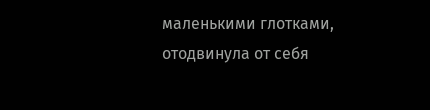маленькими глотками, отодвинула от себя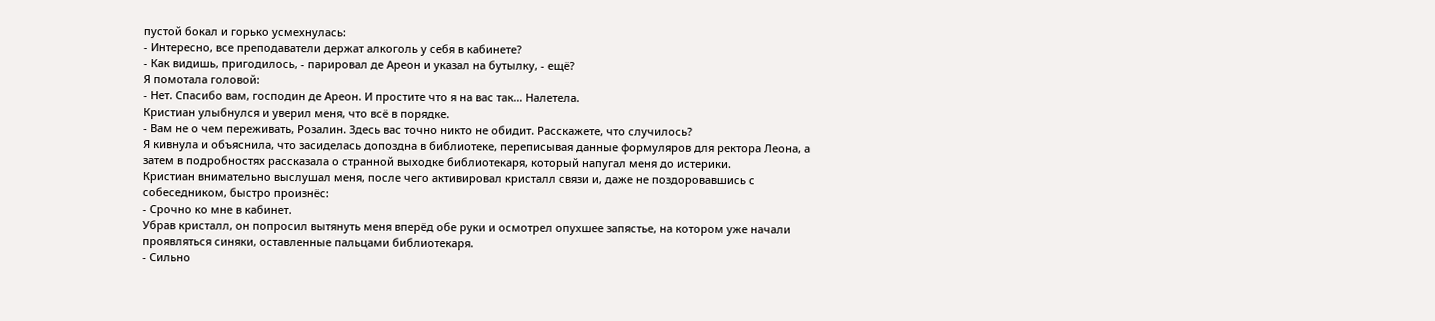пустой бокал и горько усмехнулась:
- Интересно, все преподаватели держат алкоголь у себя в кабинете?
- Как видишь, пригодилось, - парировал де Ареон и указал на бутылку, - ещё?
Я помотала головой:
- Нет. Спасибо вам, господин де Ареон. И простите что я на вас так… Налетела.
Кристиан улыбнулся и уверил меня, что всё в порядке.
- Вам не о чем переживать, Розалин. Здесь вас точно никто не обидит. Расскажете, что случилось?
Я кивнула и объяснила, что засиделась допоздна в библиотеке, переписывая данные формуляров для ректора Леона, а затем в подробностях рассказала о странной выходке библиотекаря, который напугал меня до истерики.
Кристиан внимательно выслушал меня, после чего активировал кристалл связи и, даже не поздоровавшись с собеседником, быстро произнёс:
- Срочно ко мне в кабинет.
Убрав кристалл, он попросил вытянуть меня вперёд обе руки и осмотрел опухшее запястье, на котором уже начали проявляться синяки, оставленные пальцами библиотекаря.
- Сильно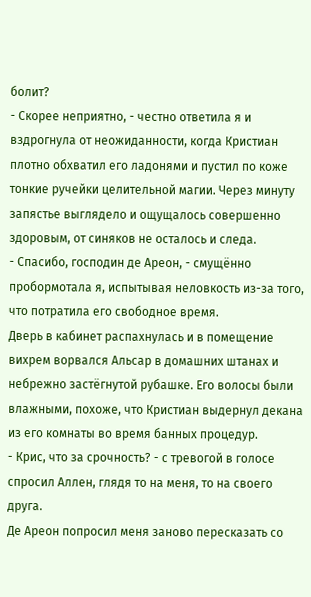болит?
- Скорее неприятно, - честно ответила я и вздрогнула от неожиданности, когда Кристиан плотно обхватил его ладонями и пустил по коже тонкие ручейки целительной магии. Через минуту запястье выглядело и ощущалось совершенно здоровым, от синяков не осталось и следа.
- Спасибо, господин де Ареон, - смущённо пробормотала я, испытывая неловкость из-за того, что потратила его свободное время.
Дверь в кабинет распахнулась и в помещение вихрем ворвался Альсар в домашних штанах и небрежно застёгнутой рубашке. Его волосы были влажными, похоже, что Кристиан выдернул декана из его комнаты во время банных процедур.
- Крис, что за срочность? - с тревогой в голосе спросил Аллен, глядя то на меня, то на своего друга.
Де Ареон попросил меня заново пересказать со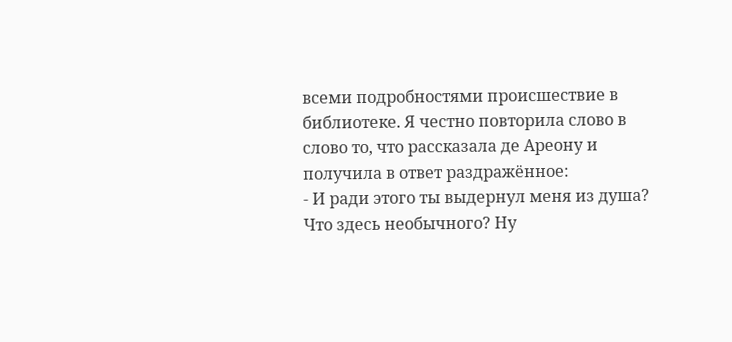всеми подробностями происшествие в библиотеке. Я честно повторила слово в слово то, что рассказала де Ареону и получила в ответ раздражённое:
- И ради этого ты выдернул меня из душа? Что здесь необычного? Ну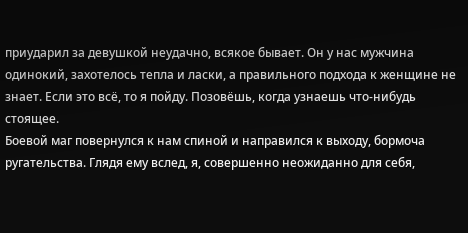приударил за девушкой неудачно, всякое бывает. Он у нас мужчина одинокий, захотелось тепла и ласки, а правильного подхода к женщине не знает. Если это всё, то я пойду. Позовёшь, когда узнаешь что-нибудь стоящее.
Боевой маг повернулся к нам спиной и направился к выходу, бормоча ругательства. Глядя ему вслед, я, совершенно неожиданно для себя,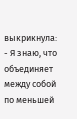выкрикнула:
- Я знаю, что объединяет между собой по меньшей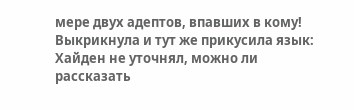мере двух адептов, впавших в кому!
Выкрикнула и тут же прикусила язык: Хайден не уточнял, можно ли рассказать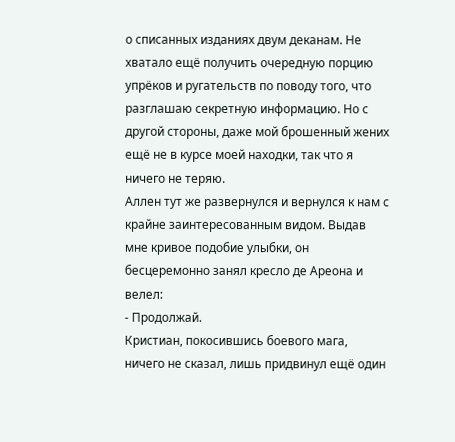о списанных изданиях двум деканам. Не хватало ещё получить очередную порцию упрёков и ругательств по поводу того, что разглашаю секретную информацию. Но с другой стороны, даже мой брошенный жених ещё не в курсе моей находки, так что я ничего не теряю.
Аллен тут же развернулся и вернулся к нам с крайне заинтересованным видом. Выдав мне кривое подобие улыбки, он бесцеремонно занял кресло де Ареона и велел:
- Продолжай.
Кристиан, покосившись боевого мага, ничего не сказал, лишь придвинул ещё один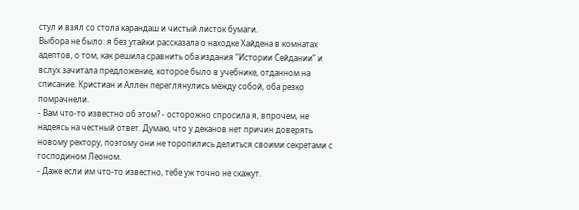стул и взял со стола карандаш и чистый листок бумаги.
Выбора не было: я без утайки рассказала о находке Хайдена в комнатах адептов, о том, как решила сравнить оба издания “Истории Сейдании” и вслух зачитала предложение, которое было в учебнике, отданном на списание. Кристиан и Аллен переглянулись между собой, оба резко помрачнели.
- Вам что-то известно об этом? - осторожно спросила я, впрочем, не надеясь на честный ответ. Думаю, что у деканов нет причин доверять новому ректору, поэтому они не торопились делиться своими секретами с господином Леоном.
- Даже если им что-то известно, тебе уж точно не скажут.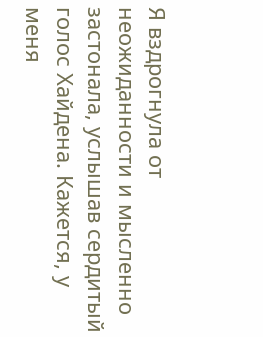Я вздрогнула от неожиданности и мысленно застонала, услышав сердитый голос Хайдена. Кажется, у меня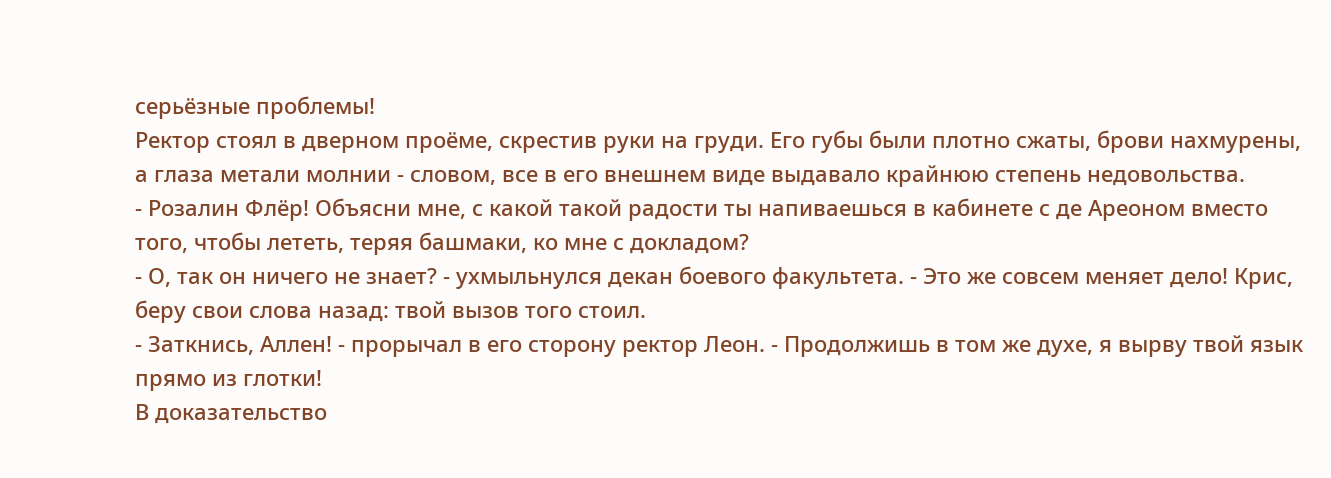серьёзные проблемы!
Ректор стоял в дверном проёме, скрестив руки на груди. Его губы были плотно сжаты, брови нахмурены, а глаза метали молнии - словом, все в его внешнем виде выдавало крайнюю степень недовольства.
- Розалин Флёр! Объясни мне, с какой такой радости ты напиваешься в кабинете с де Ареоном вместо того, чтобы лететь, теряя башмаки, ко мне с докладом?
- О, так он ничего не знает? - ухмыльнулся декан боевого факультета. - Это же совсем меняет дело! Крис, беру свои слова назад: твой вызов того стоил.
- Заткнись, Аллен! - прорычал в его сторону ректор Леон. - Продолжишь в том же духе, я вырву твой язык прямо из глотки!
В доказательство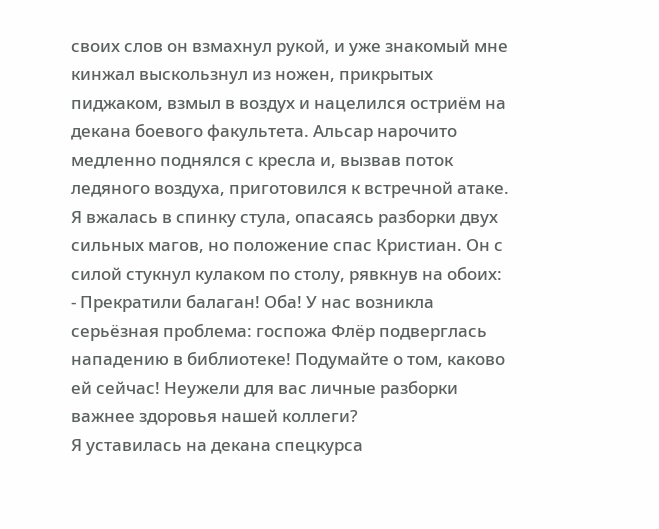своих слов он взмахнул рукой, и уже знакомый мне кинжал выскользнул из ножен, прикрытых пиджаком, взмыл в воздух и нацелился остриём на декана боевого факультета. Альсар нарочито медленно поднялся с кресла и, вызвав поток ледяного воздуха, приготовился к встречной атаке.
Я вжалась в спинку стула, опасаясь разборки двух сильных магов, но положение спас Кристиан. Он с силой стукнул кулаком по столу, рявкнув на обоих:
- Прекратили балаган! Оба! У нас возникла серьёзная проблема: госпожа Флёр подверглась нападению в библиотеке! Подумайте о том, каково ей сейчас! Неужели для вас личные разборки важнее здоровья нашей коллеги?
Я уставилась на декана спецкурса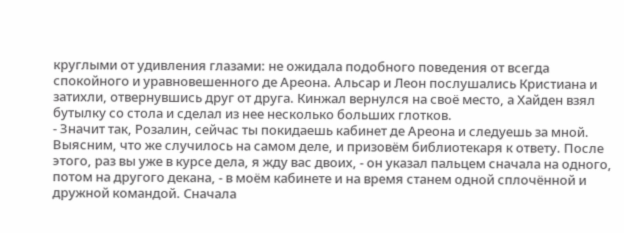круглыми от удивления глазами: не ожидала подобного поведения от всегда спокойного и уравновешенного де Ареона. Альсар и Леон послушались Кристиана и затихли, отвернувшись друг от друга. Кинжал вернулся на своё место, а Хайден взял бутылку со стола и сделал из нее несколько больших глотков.
- Значит так, Розалин, сейчас ты покидаешь кабинет де Ареона и следуешь за мной. Выясним, что же случилось на самом деле, и призовём библиотекаря к ответу. После этого, раз вы уже в курсе дела, я жду вас двоих, - он указал пальцем сначала на одного, потом на другого декана, - в моём кабинете и на время станем одной сплочённой и дружной командой. Сначала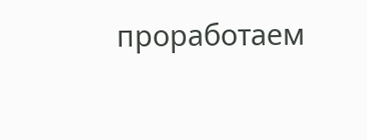проработаем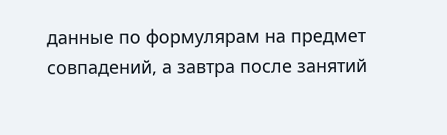данные по формулярам на предмет совпадений, а завтра после занятий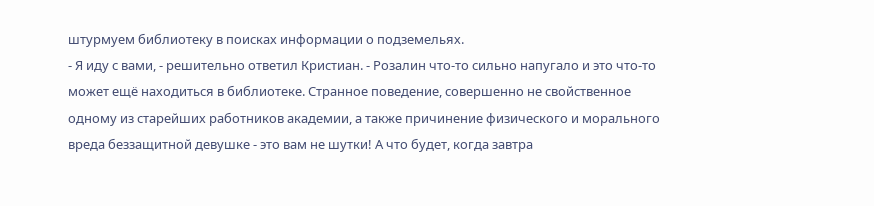штурмуем библиотеку в поисках информации о подземельях.
- Я иду с вами, - решительно ответил Кристиан. - Розалин что-то сильно напугало и это что-то может ещё находиться в библиотеке. Странное поведение, совершенно не свойственное одному из старейших работников академии, а также причинение физического и морального вреда беззащитной девушке - это вам не шутки! А что будет, когда завтра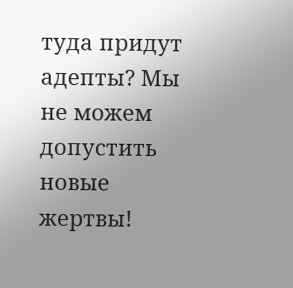туда придут адепты? Мы не можем допустить новые жертвы!